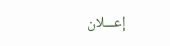إعـــلان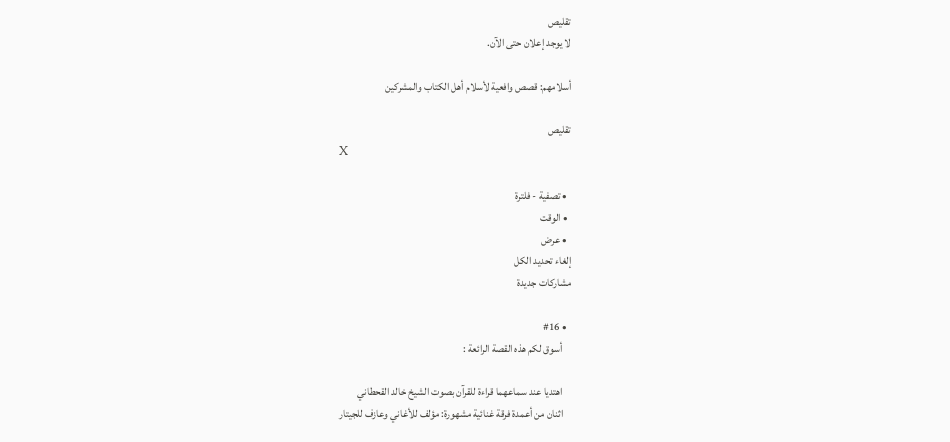تقليص
لا يوجد إعلان حتى الآن.

أسلامهم: قصص وافعية لأسلام أهل الكتاب والمشركين

تقليص
X

  • تصفية - فلترة
  • الوقت
  • عرض
إلغاء تحديد الكل
مشاركات جديدة

  • #16
    أسوق لكم هذه القصة الرائعة :

    اهتديا عند سماعهما قراءة للقرآن بصوت الشيخ خالد القحطاني
    اثنان من أعمدة فرقة غنائية مشهورة: مؤلف للأغاني وعازف للجيتار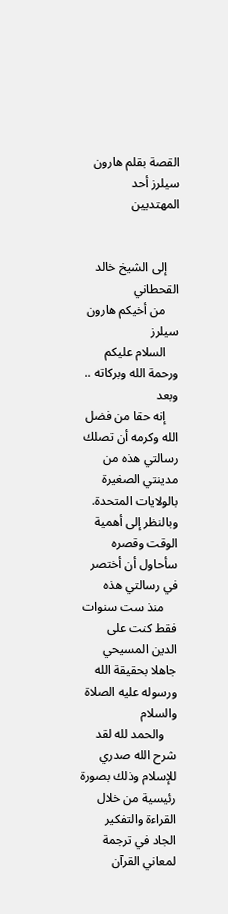القصة بقلم هارون سيلرز أحد المهتديين


    إلى الشيخ خالد القحطاني
    من أخيكم هارون سيلرز
    السلام عليكم ورحمة الله وبركاته .. وبعد
    إنه حقا من فضل الله وكرمه أن تصلك رسالتي هذه من مدينتي الصغيرة بالولايات المتحدة. وبالنظر إلى أهمية الوقت وقصره سأحاول أن أختصر في رسالتي هذه
    منذ ست سنوات فقط كنت على الدين المسيحي جاهلا بحقيقة الله ورسوله عليه الصلاة والسلام
    والحمد لله لقد شرح الله صدري للإسلام وذلك بصورة رئيسية من خلال القراءة والتفكير الجاد في ترجمة لمعاني القرآن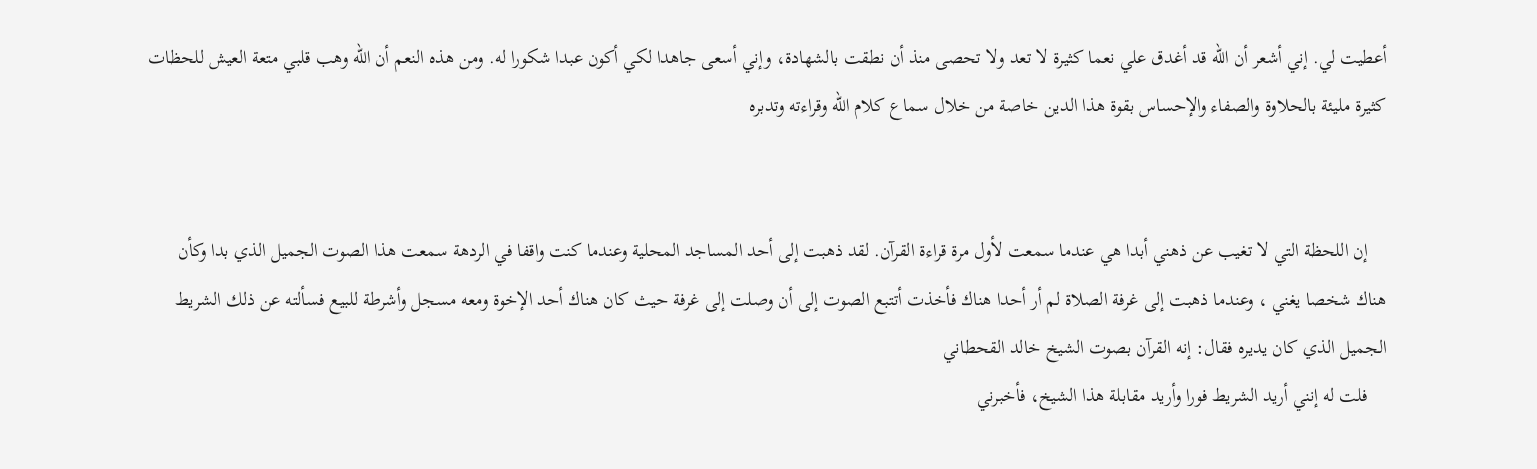أعطيت لي. إني أشعر أن الله قد أغدق علي نعما كثيرة لا تعد ولا تحصى منذ أن نطقت بالشهادة، وإني أسعى جاهدا لكي أكون عبدا شكورا له. ومن هذه النعم أن الله وهب قلبي متعة العيش للحظات كثيرة مليئة بالحلاوة والصفاء والإحساس بقوة هذا الدين خاصة من خلال سماع كلام الله وقراءته وتدبره


    إن اللحظة التي لا تغيب عن ذهني أبدا هي عندما سمعت لأول مرة قراءة القرآن. لقد ذهبت إلى أحد المساجد المحلية وعندما كنت واقفا في الردهة سمعت هذا الصوت الجميل الذي بدا وكأن هناك شخصا يغني ، وعندما ذهبت إلى غرفة الصلاة لم أر أحدا هناك فأخذت أتتبع الصوت إلى أن وصلت إلى غرفة حيث كان هناك أحد الإخوة ومعه مسجل وأشرطة للبيع فسألته عن ذلك الشريط الجميل الذي كان يديره فقال: إنه القرآن بصوت الشيخ خالد القحطاني
    فلت له إنني أريد الشريط فورا وأريد مقابلة هذا الشيخ، فأخبرني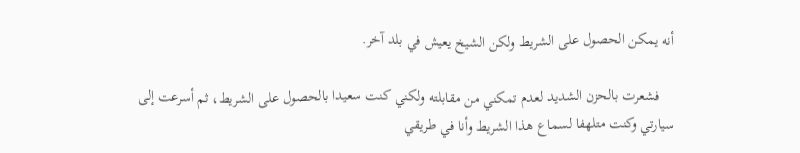أنه يمكن الحصول على الشريط ولكن الشيخ يعيش في بلد آخر.

    فشعرت بالحزن الشديد لعدم تمكني من مقابلته ولكني كنت سعيدا بالحصول على الشريط، ثم أسرعت إلى سيارتي وكنت متلهفا لسماع هذا الشريط وأنا في طريقي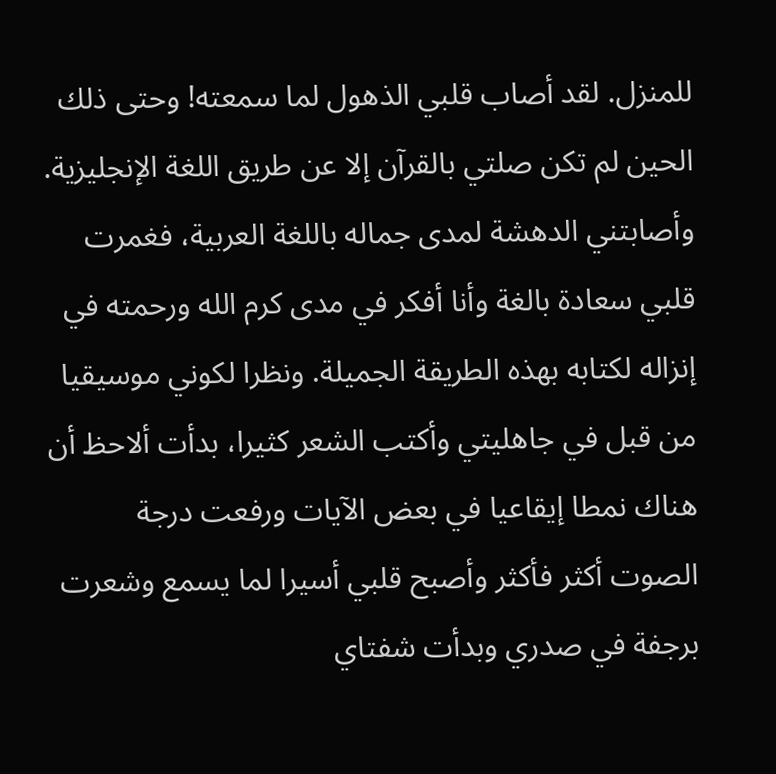للمنزل. لقد أصاب قلبي الذهول لما سمعته! وحتى ذلك الحين لم تكن صلتي بالقرآن إلا عن طريق اللغة الإنجليزية. وأصابتني الدهشة لمدى جماله باللغة العربية، فغمرت قلبي سعادة بالغة وأنا أفكر في مدى كرم الله ورحمته في إنزاله لكتابه بهذه الطريقة الجميلة. ونظرا لكوني موسيقيا من قبل في جاهليتي وأكتب الشعر كثيرا، بدأت ألاحظ أن هناك نمطا إيقاعيا في بعض الآيات ورفعت درجة الصوت أكثر فأكثر وأصبح قلبي أسيرا لما يسمع وشعرت برجفة في صدري وبدأت شفتاي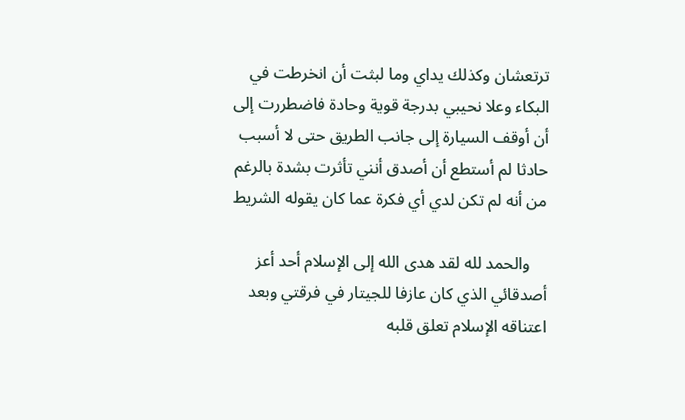ترتعشان وكذلك يداي وما لبثت أن انخرطت في البكاء وعلا نحيبي بدرجة قوية وحادة فاضطررت إلى أن أوقف السيارة إلى جانب الطريق حتى لا أسبب حادثا لم أستطع أن أصدق أنني تأثرت بشدة بالرغم من أنه لم تكن لدي أي فكرة عما كان يقوله الشريط

    والحمد لله لقد هدى الله إلى الإسلام أحد أعز أصدقائي الذي كان عازفا للجيتار في فرقتي وبعد اعتناقه الإسلام تعلق قلبه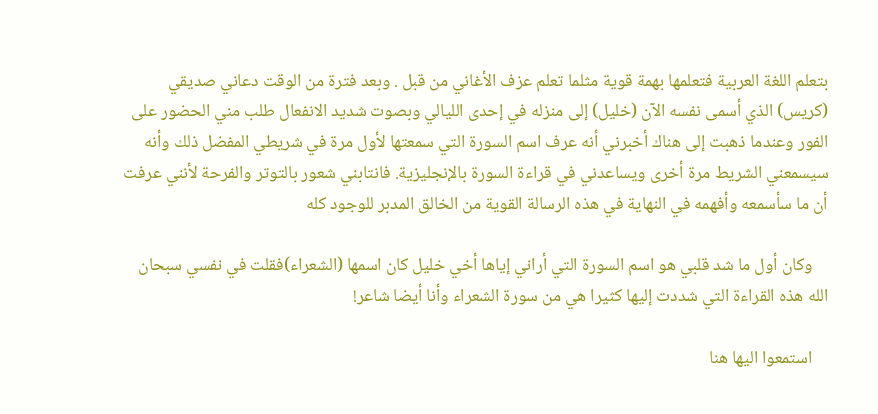بتعلم اللغة العربية فتعلمها بهمة قوية مثلما تعلم عزف الأغاني من قبل . وبعد فترة من الوقت دعاني صديقي (كريس) الذي أسمى نفسه الآن (خليل) إلى منزله في إحدى الليالي وبصوت شديد الانفعال طلب مني الحضور على الفور وعندما ذهبت إلى هناك أخبرني أنه عرف اسم السورة التي سمعتها لأول مرة في شريطي المفضل ذلك وأنه سيسمعني الشريط مرة أخرى ويساعدني في قراءة السورة بالإنجليزية. فانتابني شعور بالتوتر والفرحة لأنني عرفت أن ما سأسمعه وأفهمه في النهاية في هذه الرسالة القوية من الخالق المدبر للوجود كله

    وكان أول ما شد قلبي هو اسم السورة التي أراني إياها أخي خليل كان اسمها (الشعراء)فقلت في نفسي سبحان الله هذه القراءة التي شددت إليها كثيرا هي من سورة الشعراء وأنا أيضا شاعر!

    استمعوا اليها هنا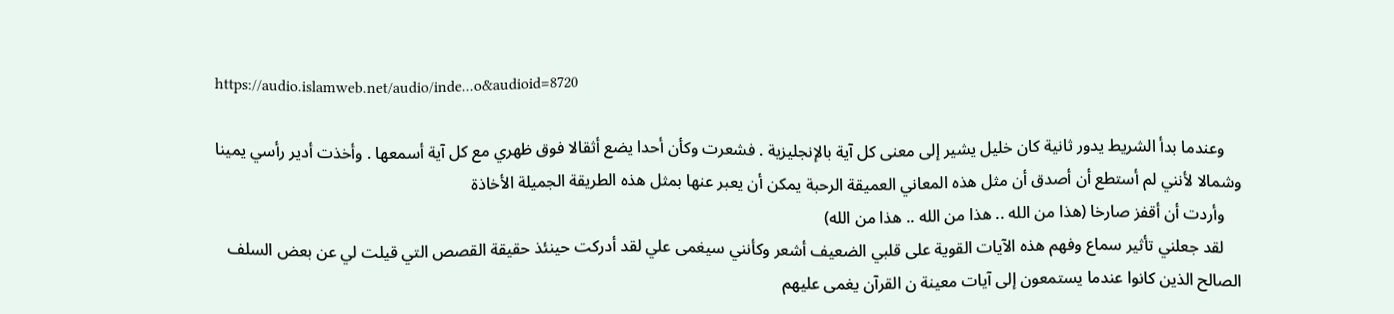https://audio.islamweb.net/audio/inde...o&audioid=8720

    وعندما بدأ الشريط يدور ثانية كان خليل يشير إلى معنى كل آية بالإنجليزية . فشعرت وكأن أحدا يضع أثقالا فوق ظهري مع كل آية أسمعها . وأخذت أدير رأسي يمينا وشمالا لأنني لم أستطع أن أصدق أن مثل هذه المعاني العميقة الرحبة يمكن أن يعبر عنها بمثل هذه الطريقة الجميلة الأخاذة
    وأردت أن أقفز صارخا (هذا من الله .. هذا من الله .. هذا من الله)
    لقد جعلني تأثير سماع وفهم هذه الآيات القوية على قلبي الضعيف أشعر وكأنني سيغمى علي لقد أدركت حينئذ حقيقة القصص التي قيلت لي عن بعض السلف الصالح الذين كانوا عندما يستمعون إلى آيات معينة ن القرآن يغمى عليهم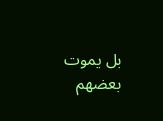بل يموت بعضهم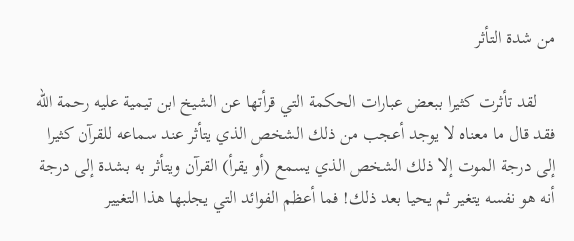من شدة التأثر

    لقد تأثرت كثيرا ببعض عبارات الحكمة التي قرأتها عن الشيخ ابن تيمية عليه رحمة الله فقد قال ما معناه لا يوجد أعجب من ذلك الشخص الذي يتأثر عند سماعه للقرآن كثيرا إلى درجة الموت إلا ذلك الشخص الذي يسمع (أو يقرأ) القرآن ويتأثر به بشدة إلى درجة أنه هو نفسه يتغير ثم يحيا بعد ذلك! فما أعظم الفوائد التي يجلبها هذا التغيير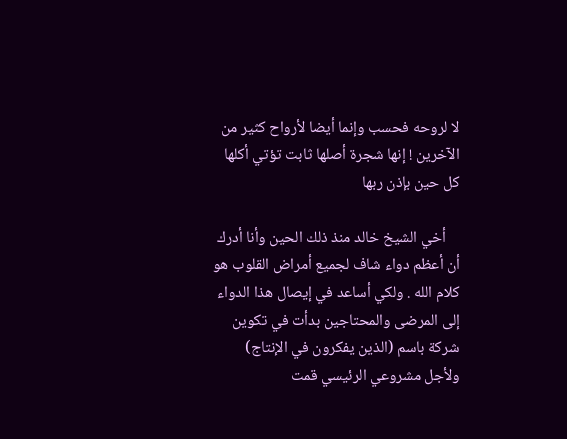لا لروحه فحسب وإنما أيضا لأرواح كثير من الآخرين ! إنها شجرة أصلها ثابت تؤتي أكلها كل حين بإذن ربها

    أخي الشيخ خالد منذ ذلك الحين وأنا أدرك أن أعظم دواء شاف لجميع أمراض القلوب هو كلام الله . ولكي أساعد في إيصال هذا الدواء إلى المرضى والمحتاجين بدأت في تكوين شركة باسم (الذين يفكرون في الإنتاج) ولأجل مشروعي الرئيسي قمت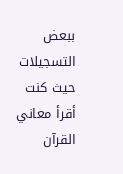ببعض التسجيلات حيث كنت أقرأ معاني القرآن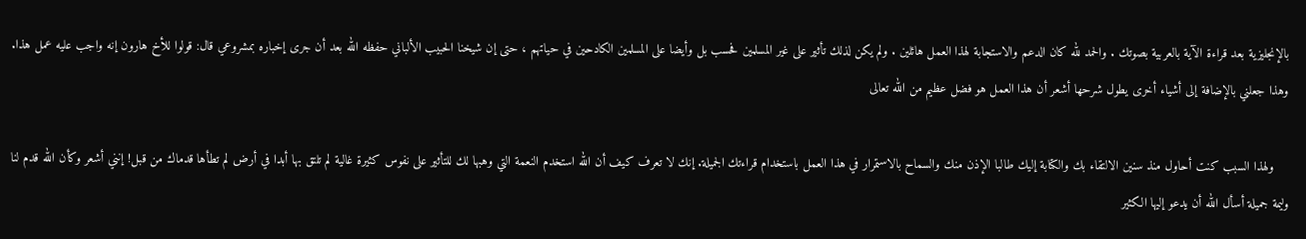بالإنجليزية بعد قراءة الآية بالعربية بصوتك . والحمد لله كان الدعم والاستجابة لهذا العمل هائلين . ولم يكن لذلك تأثير على غير المسلمين فحسب بل وأيضا على المسلمين الكادحين في حياتهم ، حتى إن شيخنا الحبيب الألباني حفظه الله بعد أن جرى إخباره بمشروعي قال: قولوا للأخ هارون إنه واجب عليه عمل هذا. وهذا جعلني بالإضافة إلى أشياء أخرى يطول شرحها أشعر أن هذا العمل هو فضل عظيم من الله تعالى

    ولهذا السبب كنت أحاول منذ سنين الالتقاء بك والكتابة إليك طالبا الإذن منك والسماح بالاستمرار في هذا العمل باستخدام قراءتك الجميلة. إنك لا تعرف كيف أن الله استخدم النعمة التي وهبها لك للتأثير على نفوس كثيرة غالية لم تلتق بها أبدا في أرض لم تطأها قدماك من قبل! إنني أشعر وكأن الله قدم لنا وليمة جميلة أسأل الله أن يدعو إليها الكثير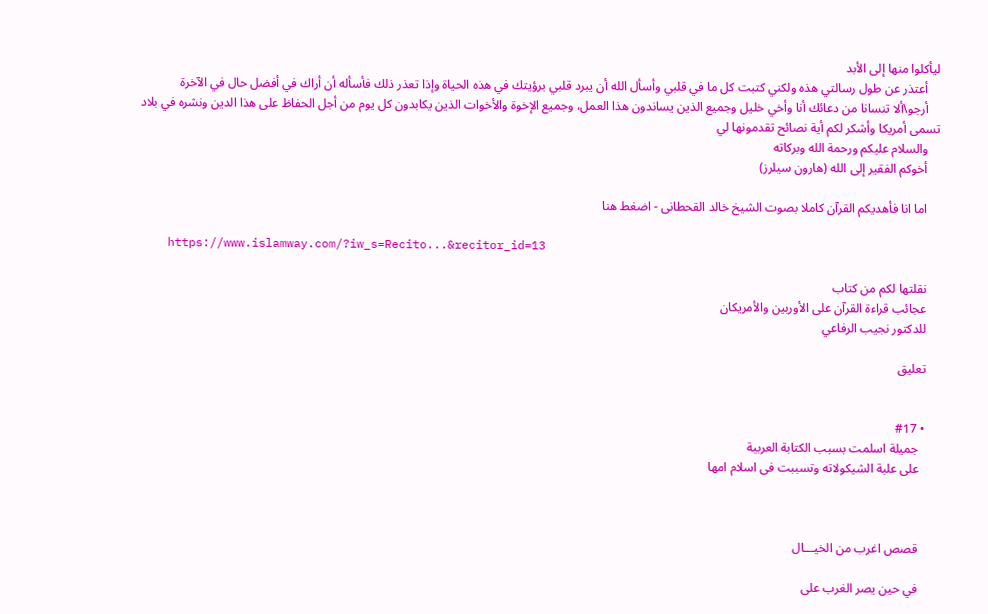ليأكلوا منها إلى الأبد
    أعتذر عن طول رسالتي هذه ولكني كتبت كل ما في قلبي وأسأل الله أن يبرد قلبي برؤيتك في هذه الحياة وإذا تعذر ذلك فأسأله أن أراك في أفضل حال في الآخرة
    أرجو\ألا تنسانا من دعائك أنا وأخي خليل وجميع الذين يساندون هذا العمل، وجميع الإخوة والأخوات الذين يكابدون كل يوم من أجل الحفاظ على هذا الدين ونشره في بلاد تسمى أمريكا وأشكر لكم أية نصائح تقدمونها لي
    والسلام عليكم ورحمة الله وبركاته
    أخوكم الفقير إلى الله (هارون سيلرز)

    اما انا فأهديكم القرآن كاملا بصوت الشيخ خالد القحطانى - اضغط هنا

    https://www.islamway.com/?iw_s=Recito...&recitor_id=13

    نقلتها لكم من كتاب
    عجائب قراءة القرآن على الأوربين والأمريكان
    للدكتور نجيب الرفاعي

    تعليق


    • #17
      جميلة اسلمت بسبب الكتابة العربية
      على علبة الشيكولاته وتسببت فى اسلام امها



      قصص اغرب من الخيـــال

      في حين يصر الغرب على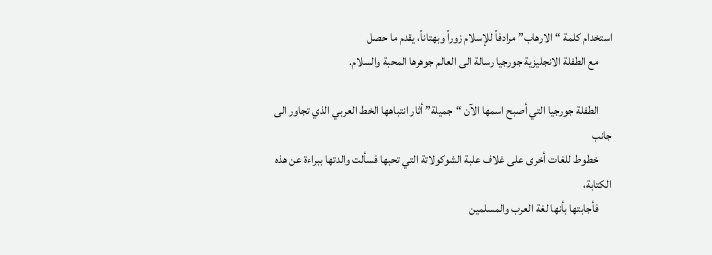استخدام كلمة “الارهاب” مرادفاً للإسلام زوراً وبهتاناً، يقدم ما حصل
      مع الطفلة الانجليزية جورجيا رسالة الى العالم جوهرها المحبة والسلام.

      الطفلة جورجيا التي أصبح اسمها الآن “جميلة” أثار انتباهها الخط العربي الذي تجاور الى جانب
      خطوط للغات أخرى على غلاف علبة الشوكولاتة التي تحبها فسألت والدتها ببراءة عن هذه الكتابة،
      فأجابتها بأنها لغة العرب والمسلمين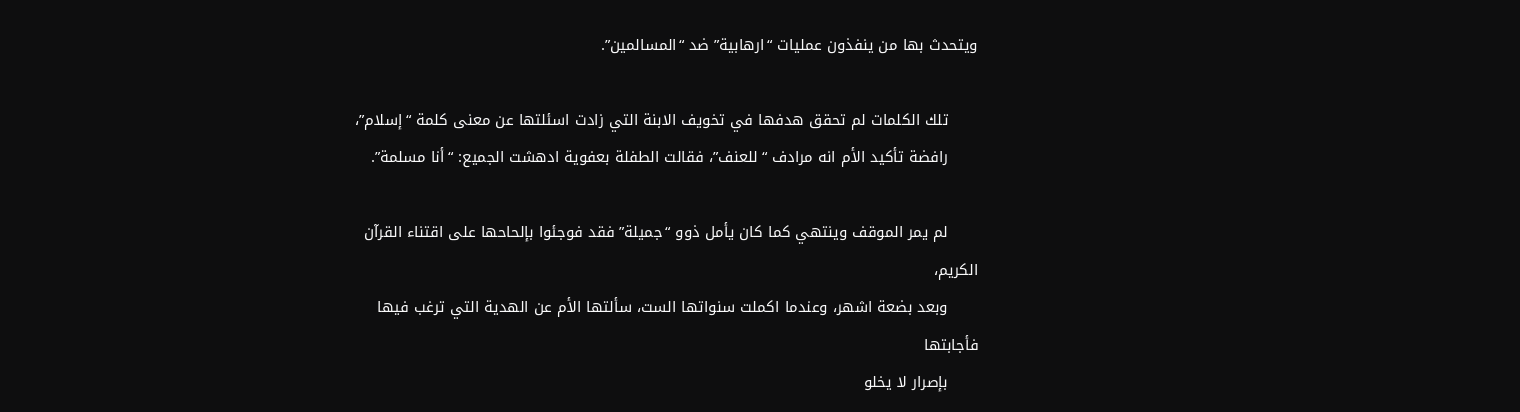ويتحدث بها من ينفذون عمليات “ارهابية” ضد “المسالمين”.

      تلك الكلمات لم تحقق هدفها في تخويف الابنة التي زادت اسئلتها عن معنى كلمة “إسلام”،
      رافضة تأكيد الأم انه مرادف “للعنف”، فقالت الطفلة بعفوية ادهشت الجميع: “أنا مسلمة”.

      لم يمر الموقف وينتهي كما كان يأمل ذوو “جميلة” فقد فوجئوا بإلحاحها على اقتناء القرآن الكريم،
      وبعد بضعة اشهر، وعندما اكملت سنواتها الست، سألتها الأم عن الهدية التي ترغب فيها فأجابتها
      بإصرار لا يخلو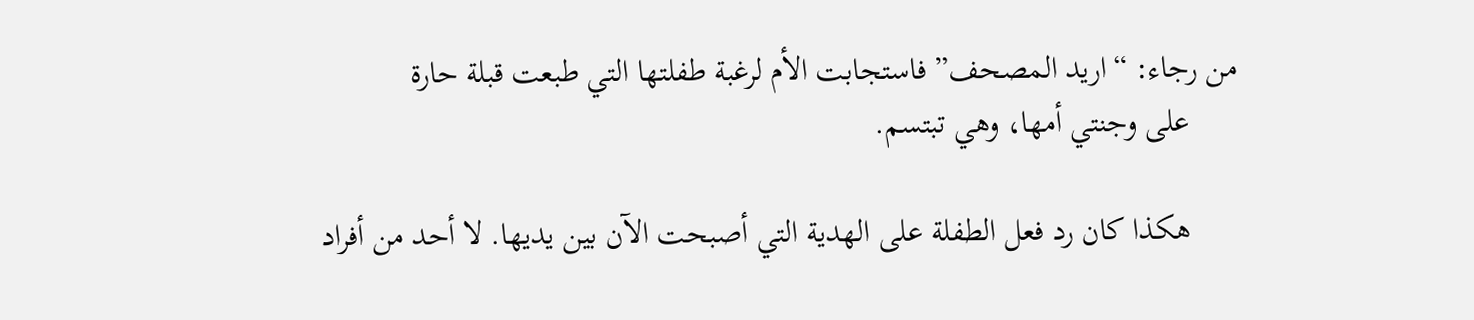من رجاء: “اريد المصحف” فاستجابت الأم لرغبة طفلتها التي طبعت قبلة حارة
      على وجنتي أمها، وهي تبتسم.

      هكذا كان رد فعل الطفلة على الهدية التي أصبحت الآن بين يديها. لا أحد من أفراد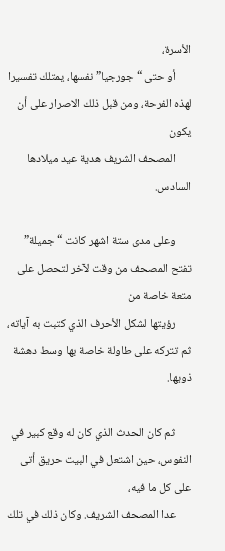الأسرة،
      أو حتى “جورجيا” نفسها، يمتلك تفسيرا لهذه الفرحة، ومن قبل ذلك الاصرار على أن يكون
      المصحف الشريف هدية عيد ميلادها السادس.

      وعلى مدى ستة اشهر كانت “جميلة” تفتح المصحف من وقت لآخر لتحصل على متعة خاصة من
      رؤيتها لشكل الأحرف الذي كتبت به آياته، ثم تتركه على طاولة خاصة بها وسط دهشة ذويها.

      ثم كان الحدث الذي كان له وقع كبير في النفوس، حين اشتعل في البيت حريق أتى على كل ما فيه،
      عدا المصحف الشريف. وكان ذلك في تلك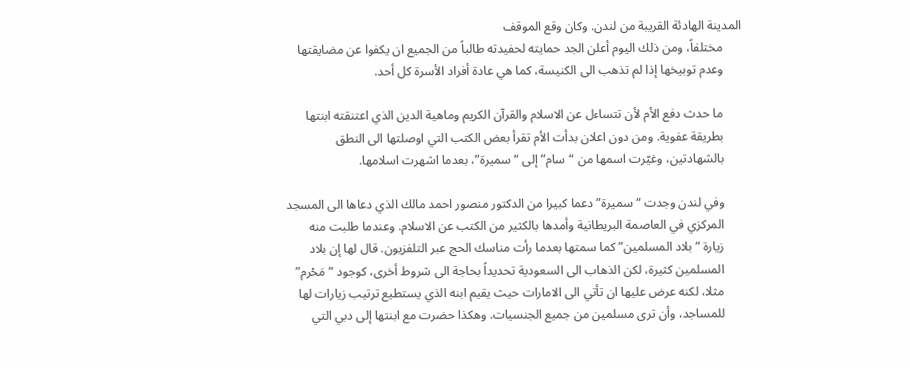المدينة الهادئة القريبة من لندن. وكان وقع الموقف
      مختلفاً، ومن ذلك اليوم أعلن الجد حمايته لحفيدته طالباً من الجميع ان يكفوا عن مضايقتها
      وعدم توبيخها إذا لم تذهب الى الكنيسة، كما هي عادة أفراد الأسرة كل أحد.

      ما حدث دفع الأم لأن تتساءل عن الاسلام والقرآن الكريم وماهية الدين الذي اعتنقته ابنتها
      بطريقة عفوية. ومن دون اعلان بدأت الأم تقرأ بعض الكتب التي اوصلتها الى النطق
      بالشهادتين، وغيّرت اسمها من “سام” إلى “سميرة”، بعدما اشهرت اسلامها.

      وفي لندن وجدت “سميرة” دعما كبيرا من الدكتور منصور احمد مالك الذي دعاها الى المسجد
      المركزي في العاصمة البريطانية وأمدها بالكثير من الكتب عن الاسلام. وعندما طلبت منه
      زيارة “بلاد المسلمين” كما سمتها بعدما رأت مناسك الحج عبر التلفزيون. قال لها إن بلاد
      المسلمين كثيرة، لكن الذهاب الى السعودية تحديداً بحاجة الى شروط أخرى، كوجود “مَحْرم”
      مثلا، لكنه عرض عليها ان تأتي الى الامارات حيث يقيم ابنه الذي يستطيع ترتيب زيارات لها
      للمساجد، وأن ترى مسلمين من جميع الجنسيات. وهكذا حضرت مع ابنتها إلى دبي التي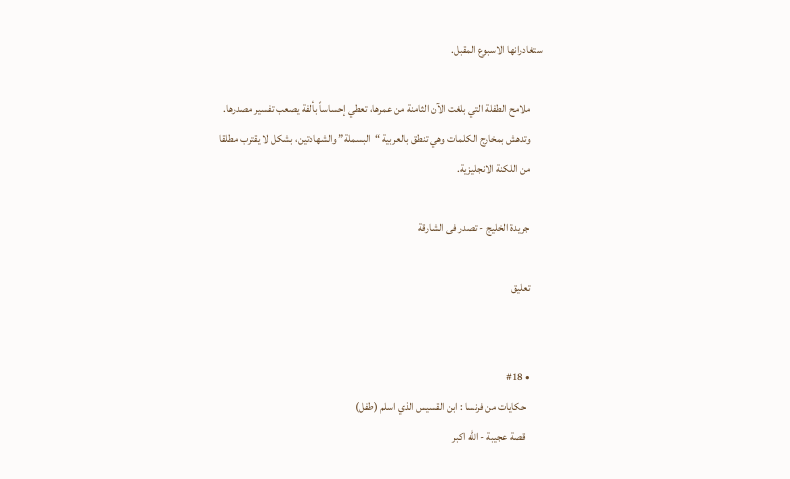ستغادرانها الاسبوع المقبل.

      ملامح الطفلة التي بلغت الآن الثامنة من عمرها، تعطي إحساساً بألفة يصعب تفسير مصدرها.
      وتدهش بمخارج الكلمات وهي تنطق بالعربية “البسملة” والشهادتين، بشكل لا يقترب مطلقا
      من اللكنة الانجليزية.

      جريدة الخليج - تصدر فى الشارقة

      تعليق


      • #18
        حكايات من فرنسا : ابن القسيس الذي اسلم (طفل)
        قصة عجيبة - الله اكبر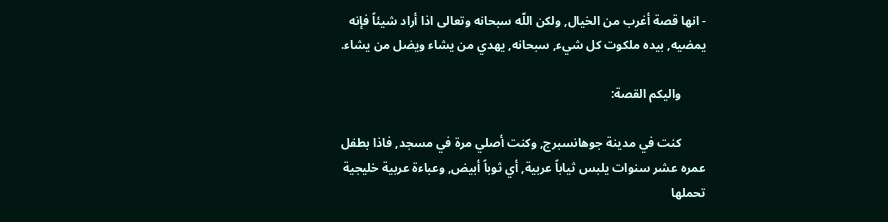- انها قصة أغرب من الخيال, ولكن اللّه سبحانه وتعالى اذا أراد شيئاً فإنه يمضيه, بيده ملكوت كل شيء, سبحانه, يهدي من يشاء ويضل من يشاء.

        واليكم القصة:

        كنت في مدينة جوهانسبرج, وكنت أصلي مرة في مسجد, فاذا بطفل عمره عشر سنوات يلبس ثياباً عربية, أي ثوباً أبيض, وعباءة عربية خليجية تحملها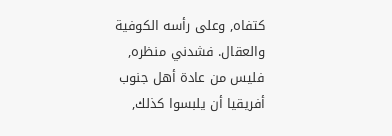كتفاه, وعلى رأسه الكوفية والعقال. فشدني منظره, فليس من عادة أهل جنوب أفريقيا أن يلبسوا كذلك,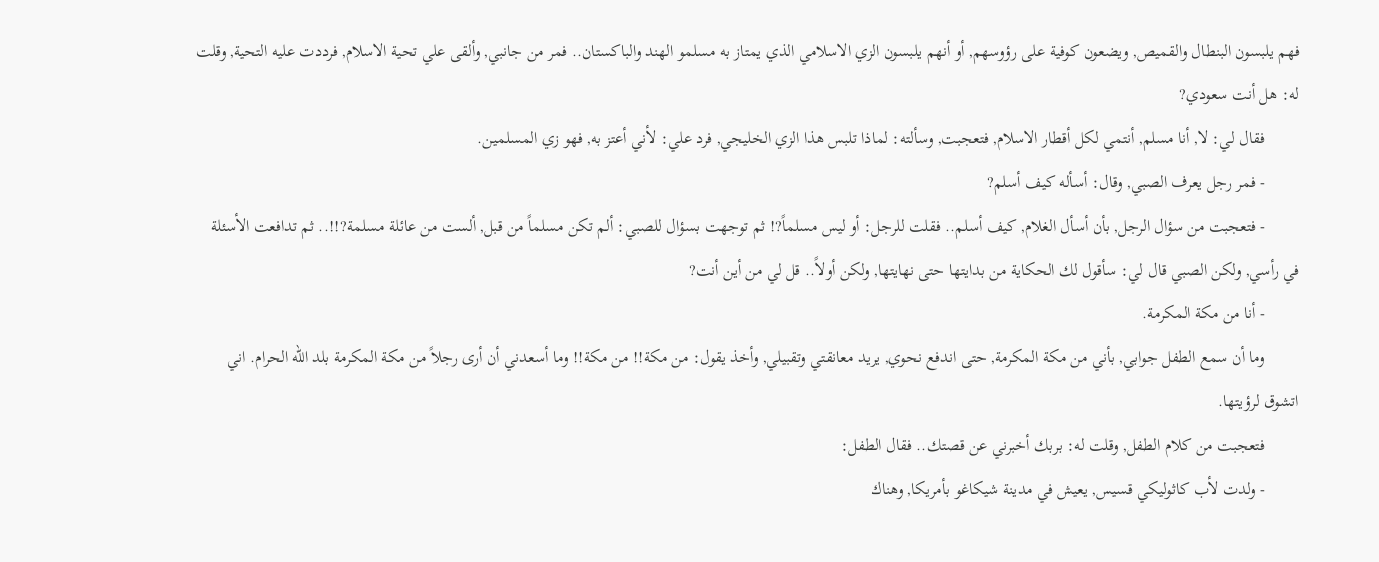فهم يلبسون البنطال والقميص, ويضعون كوفية على رؤوسهم, أو أنهم يلبسون الزي الاسلامي الذي يمتاز به مسلمو الهند والباكستان.. فمر من جانبي, وألقى علي تحية الاسلام, فرددت عليه التحية, وقلت له: هل أنت سعودي?
        فقال لي: لا, أنا مسلم, أنتمي لكل أقطار الاسلام, فتعجبت, وسألته: لماذا تلبس هذا الزي الخليجي, فرد علي: لأني أعتز به, فهو زي المسلمين.
        - فمر رجل يعرف الصبي, وقال: أسأله كيف أسلم?
        - فتعجبت من سؤال الرجل, بأن أسأل الغلام, كيف أسلم.. فقلت للرجل: أو ليس مسلماً?! ثم توجهت بسؤال للصبي: ألم تكن مسلماً من قبل, ألست من عائلة مسلمة?!!.. ثم تدافعت الأسئلة في رأسي, ولكن الصبي قال لي: سأقول لك الحكاية من بدايتها حتى نهايتها, ولكن أولاً.. قل لي من أين أنت?
        - أنا من مكة المكرمة.
        وما أن سمع الطفل جوابي, بأني من مكة المكرمة, حتى اندفع نحوي, يريد معانقتي وتقبيلي, وأخذ يقول: من مكة!! من مكة!! وما أسعدني أن أرى رجلاً من مكة المكرمة بلد اللّه الحرام. اني اتشوق لرؤيتها.
        فتعجبت من كلام الطفل, وقلت له: بربك أخبرني عن قصتك.. فقال الطفل:
        - ولدت لأب كاثوليكي قسيس, يعيش في مدينة شيكاغو بأمريكا, وهناك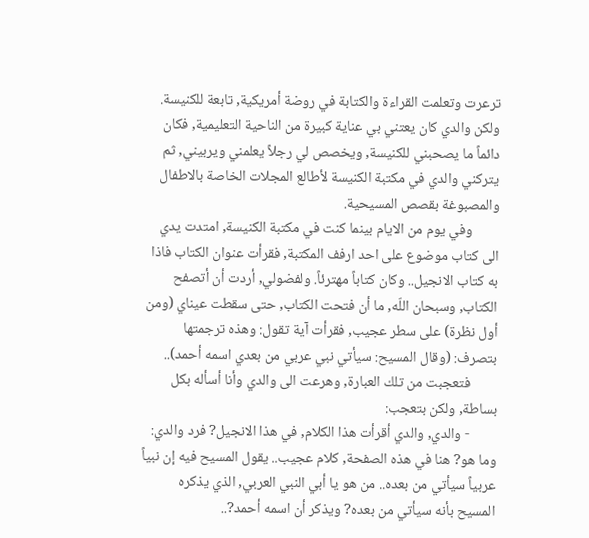ترعرت وتعلمت القراءة والكتابة في روضة أمريكية, تابعة للكنيسة. ولكن والدي كان يعتني بي عناية كبيرة من الناحية التعليمية, فكان دائماً ما يصحبني للكنيسة, ويخصص لي رجلاً يعلمني ويربيني, ثم يتركني والدي في مكتبة الكنيسة لأطالع المجلات الخاصة بالاطفال والمصبوغة بقصص المسيحية.
        وفي يوم من الايام بينما كنت في مكتبة الكنيسة, امتدت يدي الى كتاب موضوع على احد ارفف المكتبة, فقرأت عنوان الكتاب فاذا به كتاب الانجيل.. وكان كتاباً مهترئاً. ولفضولي, أردت أن أتصفح الكتاب, وسبحان اللّه, ما أن فتحت الكتاب, حتى سقطت عيناي (ومن أول نظرة) على سطر عجيب, فقرأت آية تقول: وهذه ترجمتها بتصرف: (وقال المسيح: سيأتي نبي عربي من بعدي اسمه أحمد)..
        فتعجبت من تلك العبارة, وهرعت الى والدي وأنا أسأله بكل بساطة, ولكن بتعجب:
        - والدي, والدي أقرأت هذا الكلام, في هذا الانجيل? فرد والدي: وما هو? هنا في هذه الصفحة, كلام عجيب.. يقول المسيح فيه إن نبياً عربياً سيأتي من بعده.. من هو يا أبي النبي العربي, الذي يذكره المسيح بأنه سيأتي من بعده? ويذكر أن اسمه أحمد?..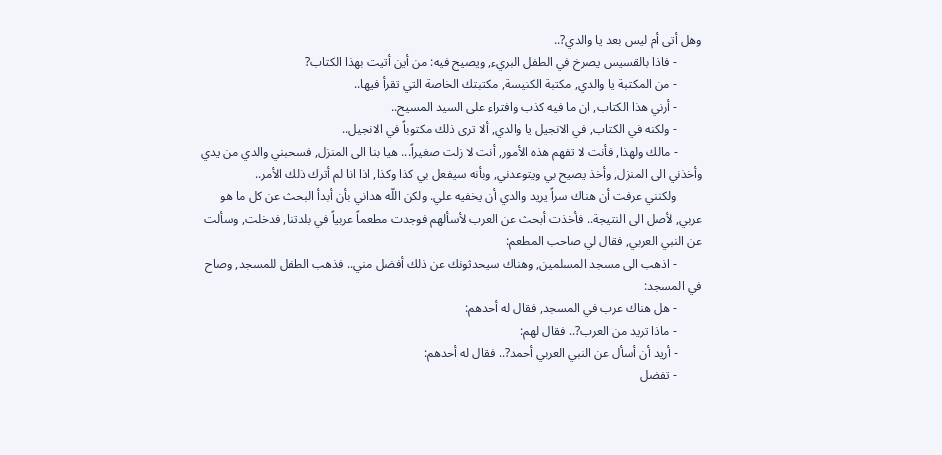وهل أتى أم ليس بعد يا والدي?..
        - فاذا بالقسيس يصرخ في الطفل البريء, ويصيح فيه: من أين أتيت بهذا الكتاب?
        - من المكتبة يا والدي, مكتبة الكنيسة, مكتبتك الخاصة التي تقرأ فيها..
        - أرني هذا الكتاب, ان ما فيه كذب وافتراء على السيد المسيح..
        - ولكنه في الكتاب, في الانجيل يا والدي, ألا ترى ذلك مكتوباً في الانجيل..
        - مالك ولهذا, فأنت لا تفهم هذه الأمور, أنت لا زلت صغيراً... هيا بنا الى المنزل, فسحبني والدي من يدي وأخذني الى المنزل, وأخذ يصيح بي ويتوعدني, وبأنه سيفعل بي كذا وكذا, اذا انا لم أترك ذلك الأمر..
        ولكنني عرفت أن هناك سراً يريد والدي أن يخفيه علي. ولكن اللّه هداني بأن أبدأ البحث عن كل ما هو عربي, لأصل الى النتيجة.. فأخذت أبحث عن العرب لأسألهم فوجدت مطعماً عربياً في بلدتنا, فدخلت, وسألت عن النبي العربي, فقال لي صاحب المطعم:
        - اذهب الى مسجد المسلمين, وهناك سيحدثونك عن ذلك أفضل مني.. فذهب الطفل للمسجد, وصاح في المسجد:
        - هل هناك عرب في المسجد, فقال له أحدهم:
        - ماذا تريد من العرب?.. فقال لهم:
        - أريد أن أسأل عن النبي العربي أحمد?.. فقال له أحدهم:
        - تفضل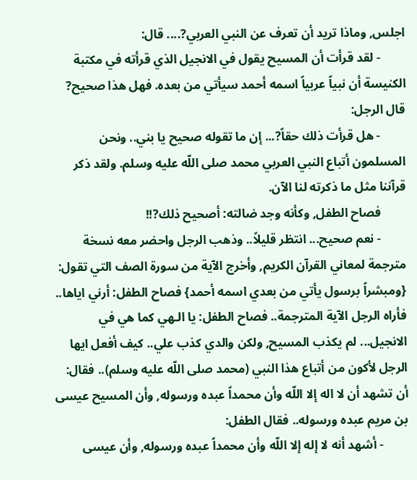اجلس, وماذا تريد أن تعرف عن النبي العربي?.... قال:
        - لقد قرأت أن المسيح يقول في الانجيل الذي قرأته في مكتبة الكنيسة أن نبياً عربياً اسمه أحمد سيأتي من بعده. فهل هذا صحيح? قال الرجل:
        - هل قرأت ذلك حقاً?... إن ما تقوله صحيح يا بني.. ونحن المسلمون أتباع النبي العربي محمد صلى اللّه عليه وسلم. ولقد ذكر قرآننا مثل ما ذكرته لنا الآن.
        فصاح الطفل, وكأنه وجد ضالته: أصحيح ذلك?!!
        - نعم صحيح... انتظر قليلاً.. وذهب الرجل واحضر معه نسخة مترجمة لمعاني القرآن الكريم, وأخرج الآية من سورة الصف التي تقول: {ومبشراً برسول يأتي من بعدي اسمه أحمد} فصاح الطفل: أرني اياها.. فأراه الرجل الآية المترجمة.. فصاح الطفل: يا الـهي كما هي في الانجيل... لم يكذب المسيح, ولكن والدي كذب علي.. كيف أفعل ايها الرجل لأكون من أتباع هذا النبي (محمد صلى اللّه عليه وسلم).. فقال: أن تشهد أن لا اله إلا اللّه وأن محمداً عبده ورسوله, وأن المسيح عيسى بن مريم عبده ورسوله.. فقال الطفل:
        - أشهد أنه لا إله إلا اللّه وأن محمداً عبده ورسوله, وأن عيسى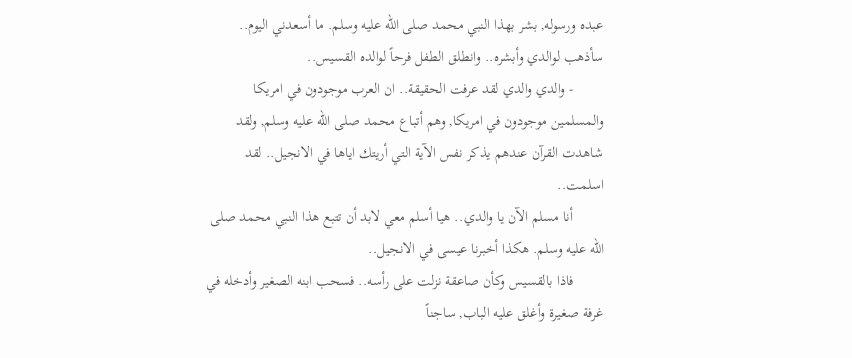عبده ورسوله, بشر بهذا النبي محمد صلى اللّه عليه وسلم. ما أسعدني اليوم.. سأذهب لوالدي وأبشره.. وانطلق الطفل فرحاً لوالده القسيس..
        - والدي والدي لقد عرفت الحقيقة.. ان العرب موجودون في امريكا والمسلمين موجودون في امريكا, وهم أتباع محمد صلى اللّه عليه وسلم, ولقد شاهدت القرآن عندهم يذكر نفس الآية التي أريتك اياها في الانجيل.. لقد اسلمت..
        أنا مسلم الآن يا والدي.. هيا أسلم معي لابد أن تتبع هذا النبي محمد صلى اللّه عليه وسلم. هكذا أخبرنا عيسى في الانجيل..
        فاذا بالقسيس وكأن صاعقة نزلت على رأسه.. فسحب ابنه الصغير وأدخله في غرفة صغيرة وأغلق عليه الباب, ساجناً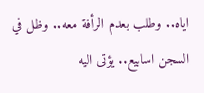اياه.. وطلب بعدم الرأفة معه.. وظل في السجن اسابيع.. يؤتى اليه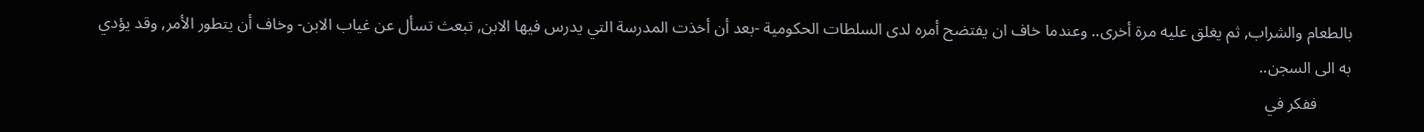بالطعام والشراب, ثم يغلق عليه مرة أخرى.. وعندما خاف ان يفتضح أمره لدى السلطات الحكومية -بعد أن أخذت المدرسة التي يدرس فيها الابن, تبعث تسأل عن غياب الابن- وخاف أن يتطور الأمر, وقد يؤدي به الى السجن..
        ففكر في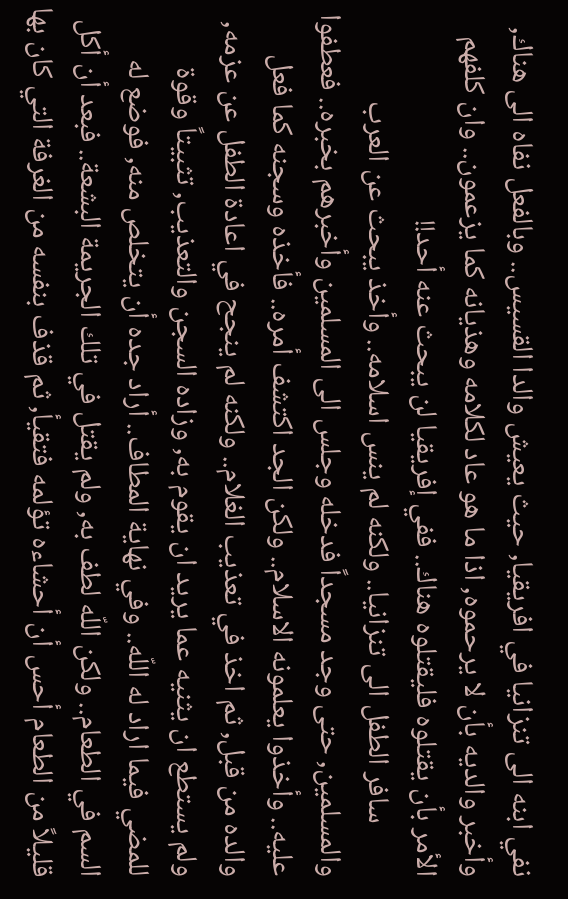نفي ابنه الى تنزانيا في افريقيا, حيث يعيش والدا القسيس.. وبالفعل نفاه الى هناك, وأخبر والديه بأن لا يرحموه, اذا ما هو عاد لكلامه وهذيانه كما يزعمون.. وان كلفهم الأمر بأن يقتلوه فليقتلوه هناك.. ففي إفريقيا لن يبحث عنه أحد!!
        سافر الطفل الى تنزانيا.. ولكنه لم ينس اسلامه.. وأخذ يبحث عن العرب والمسلمين, حتى وجد مسجداً فدخله وجلس الى المسلمين وأخبرهم بخبره.. فعطفوا عليه.. وأخذوا يعلمونه الاسلام.. ولكن الجد اكتشف أمره.. فأخذه وسجنه كما فعل والده من قبل, ثم اخذ في تعذيب الغلام.. ولكنه لم ينجح في اعادة الطفل عن عزمه, ولم يستطع ان يثنيه عما يريد ان يقوم به, وزاده السجن والتعذيب, تثبيتاً وقوة للمضي فيما اراد له اللّه.. وفي نهاية المطاف.. أراد جده أن يتخلص منه, فوضع له السم في الطعام.. ولكن اللّه لطف به, ولم يقتل في تلك الجريمة البشعة.. فبعد أن أكل قليلاً من الطعام أحس أن أحشاءه تؤلمه فتقيأ, ثم قذف بنفسه من الغرفة التي كان بها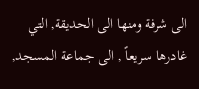الى شرفة ومنها الى الحديقة, التي غادرها سريعاً , الى جماعة المسجد,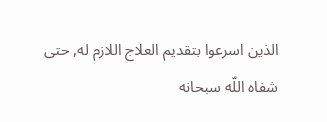الذين اسرعوا بتقديم العلاج اللازم له, حتى شفاه اللّه سبحانه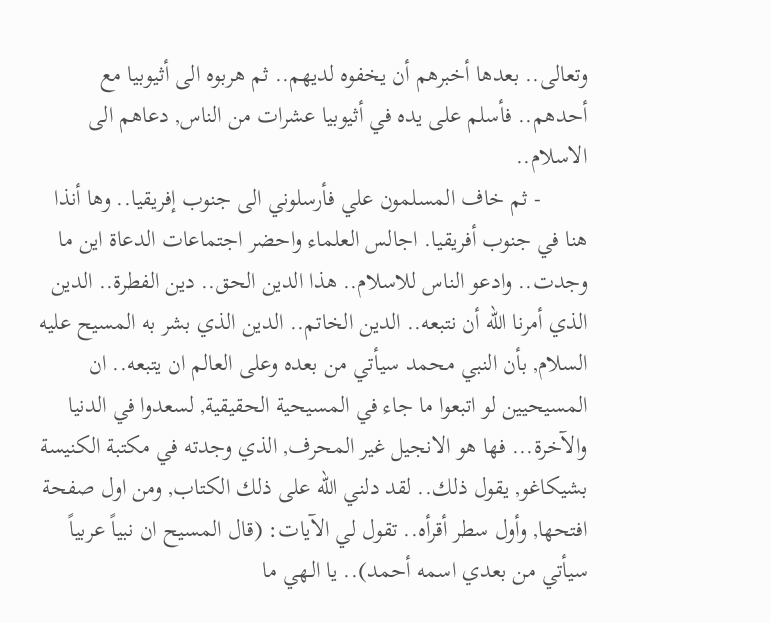وتعالى.. بعدها أخبرهم أن يخفوه لديهم.. ثم هربوه الى أثيوبيا مع أحدهم.. فأسلم على يده في أثيوبيا عشرات من الناس, دعاهم الى الاسلام..
        - ثم خاف المسلمون علي فأرسلوني الى جنوب إفريقيا.. وها أنذا هنا في جنوب أفريقيا. اجالس العلماء واحضر اجتماعات الدعاة اين ما وجدت.. وادعو الناس للاسلام.. هذا الدين الحق.. دين الفطرة.. الدين الذي أمرنا اللّه أن نتبعه.. الدين الخاتم.. الدين الذي بشر به المسيح عليه السلام, بأن النبي محمد سيأتي من بعده وعلى العالم ان يتبعه.. ان المسيحيين لو اتبعوا ما جاء في المسيحية الحقيقية, لسعدوا في الدنيا والآخرة... فها هو الانجيل غير المحرف, الذي وجدته في مكتبة الكنيسة بشيكاغو, يقول ذلك.. لقد دلني اللّه على ذلك الكتاب, ومن اول صفحة افتحها, وأول سطر أقرأه.. تقول لي الآيات: (قال المسيح ان نبياً عربياً سيأتي من بعدي اسمه أحمد).. يا الـهي ما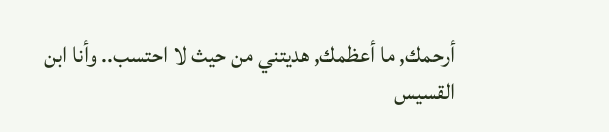أرحمك, ما أعظمك, هديتني من حيث لا احتسب.. وأنا ابن القسيس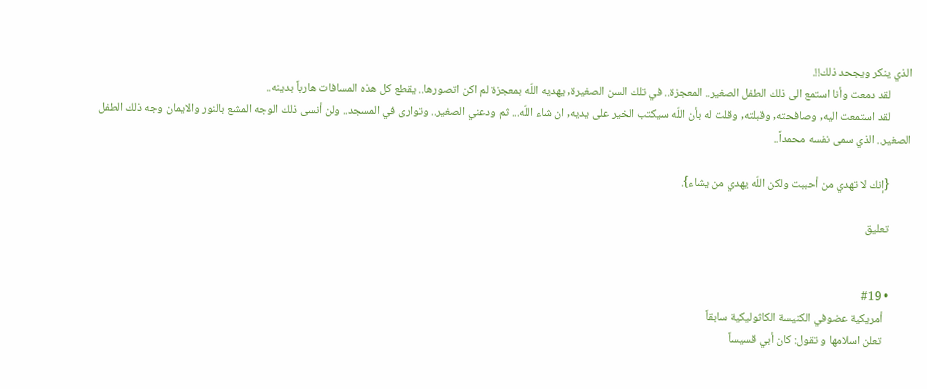الذي ينكر ويجحد ذلك!!.
        لقد دمعت وأنا استمع الى ذلك الطفل الصغير.. المعجزة.. في تلك السن الصغيرة, يهديه اللّه بمعجزة لم اكن اتصورها.. يقطع كل هذه المسافات هارباً بدينه..
        لقد استمعت اليه, وصافحته, وقبلته, وقلت له بأن اللّه سيكتب الخير على يديه, ان شاء اللّه... ثم ودعني الصغير.. وتوارى في المسجد.. ولن أنسى ذلك الوجه المشع بالنور والايمان وجه ذلك الطفل الصغير.. الذي سمى نفسه محمداً..

        {إنك لا تهدي من أحببت ولكن اللّه يهدي من يشاء}.

        تعليق


        • #19
          أمريكية عضوفي الكنيسة الكاثوليكية سابقاً
          تعلن اسلامها و تقول: كان أبي قسيساً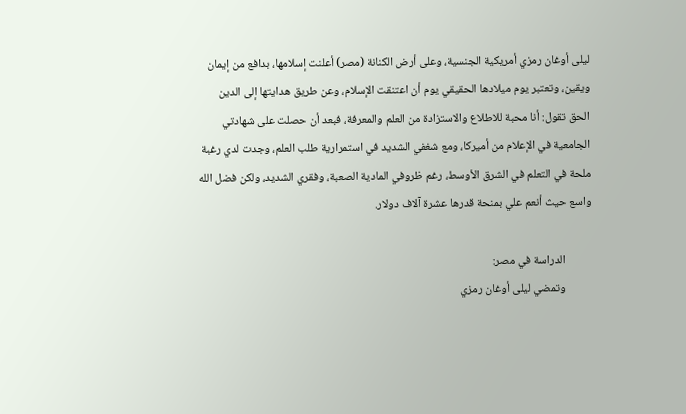ليلى أوغان رمزي أمريكية الجنسية، وعلى أرض الكنانة (مصر) أعلنت إسلامها، بدافع من إيمان ويقين، وتعتبر يوم ميلادها الحقيقي يوم أن اعتنقت الإسلام، وعن طريق هدايتها إلى الدين الحق تقول: أنا محبة للاطلاع والاستزادة من العلم والمعرفة، فبعد أن حصلت على شهادتي الجامعية في الإعلام من أميركا، ومع شغفي الشديد في استمرارية طلب العلم، وجدت لدي رغبة ملحة في التعلم في الشرق الأوسط، رغم ظروفي المادية الصعبة، وفقري الشديد، ولكن فضل الله واسع حيث أنعم علي بمنحة قدرها عشرة آلاف دولار.

          الدراسة في مصر:
          وتمضي ليلى أوغان رمزي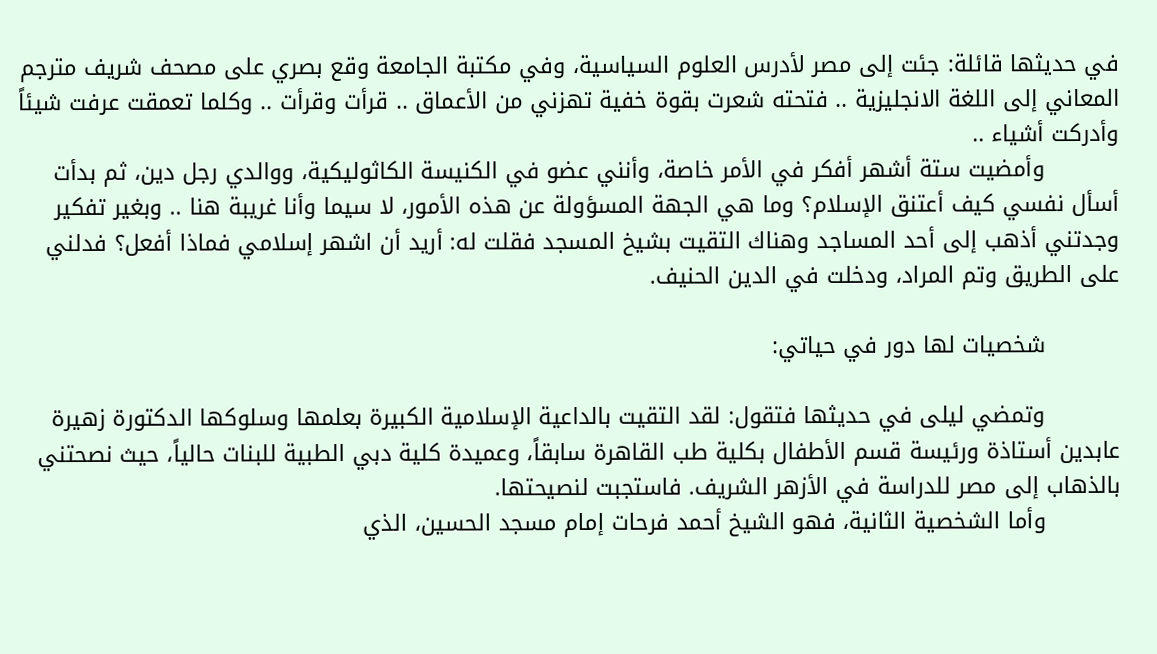في حديثها قائلة: جئت إلى مصر لأدرس العلوم السياسية، وفي مكتبة الجامعة وقع بصري على مصحف شريف مترجم المعاني إلى اللغة الانجليزية .. فتحته شعرت بقوة خفية تهزني من الأعماق .. قرأت وقرأت .. وكلما تعمقت عرفت شيئاً وأدركت أشياء ..
          وأمضيت ستة أشهر أفكر في الأمر خاصة، وأنني عضو في الكنيسة الكاثوليكية، ووالدي رجل دين، ثم بدأت أسأل نفسي كيف أعتنق الإسلام؟ وما هي الجهة المسؤولة عن هذه الأمور، لا سيما وأنا غريبة هنا .. وبغير تفكير وجدتني أذهب إلى أحد المساجد وهناك التقيت بشيخ المسجد فقلت له: أريد أن اشهر إسلامي فماذا أفعل؟ فدلني على الطريق وتم المراد، ودخلت في الدين الحنيف.

          شخصيات لها دور في حياتي:

          وتمضي ليلى في حديثها فتقول: لقد التقيت بالداعية الإسلامية الكبيرة بعلمها وسلوكها الدكتورة زهيرة عابدين أستاذة ورئيسة قسم الأطفال بكلية طب القاهرة سابقاً، وعميدة كلية دبي الطبية للبنات حالياً، حيث نصحتني بالذهاب إلى مصر للدراسة في الأزهر الشريف. فاستجبت لنصيحتها.
          وأما الشخصية الثانية، فهو الشيخ أحمد فرحات إمام مسجد الحسين، الذي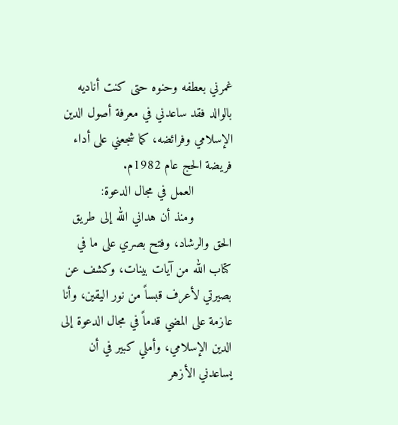غمرني بعطفه وحنوه حتى كنت أناديه بالوالد فقد ساعدني في معرفة أصول الدين الإسلامي وفرائضه، كما شجعني على أداء فريضة الحج عام 1982م.
          العمل في مجال الدعوة:
          ومنذ أن هداني الله إلى طريق الحق والرشاد، وفتح بصري على ما في كتاب الله من آيات بينات، وكشف عن بصيرتي لأعرف قبساً من نور اليقين، وأنا عازمة على المضي قدماً في مجال الدعوة إلى الدين الإسلامي، وأملي كبير في أن يساعدني الأزهر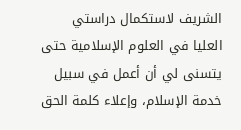الشريف لاستكمال دراستي العليا في العلوم الإسلامية حتى يتسنى لي أن أعمل في سبيل خدمة الإسلام، وإعلاء كلمة الحق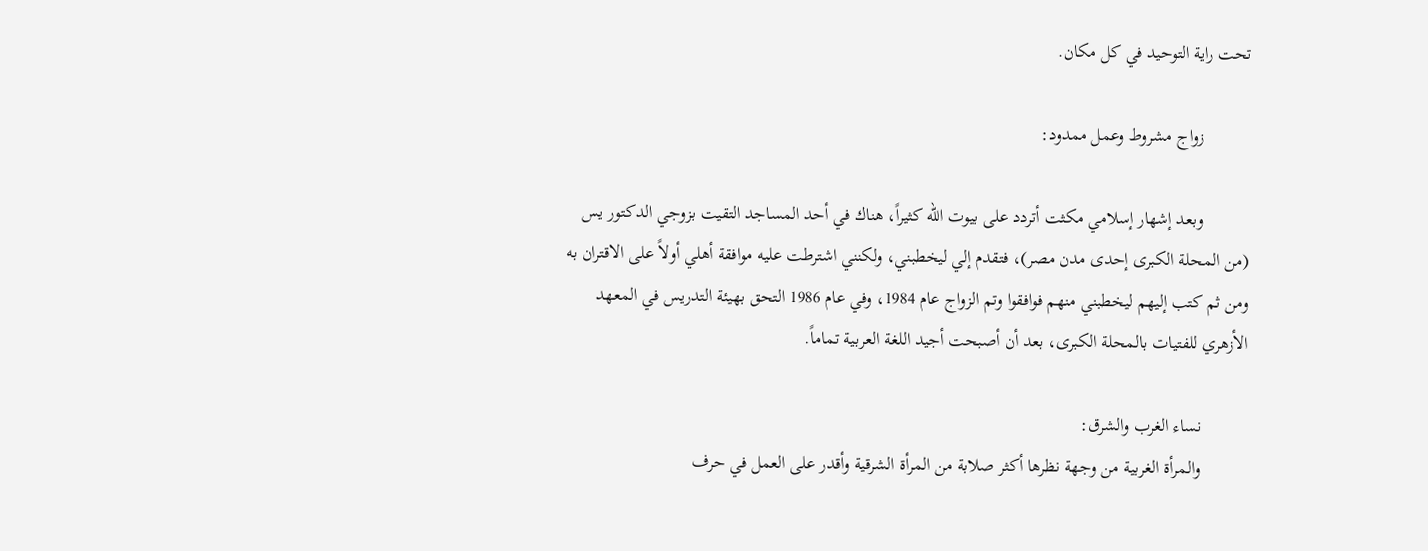تحت راية التوحيد في كل مكان.

          زواج مشروط وعمل ممدود:

          وبعد إشهار إسلامي مكثت أتردد على بيوت الله كثيراً، هناك في أحد المساجد التقيت بزوجي الدكتور يس (من المحلة الكبرى إحدى مدن مصر)، فتقدم إلي ليخطبني، ولكنني اشترطت عليه موافقة أهلي أولاً على الاقتران به ومن ثم كتب إليهم ليخطبني منهم فوافقوا وتم الزواج عام 1984، وفي عام 1986 التحق بهيئة التدريس في المعهد الأزهري للفتيات بالمحلة الكبرى، بعد أن أصبحت أجيد اللغة العربية تماماً.

          نساء الغرب والشرق:
          والمرأة الغربية من وجهة نظرها أكثر صلابة من المرأة الشرقية وأقدر على العمل في حرف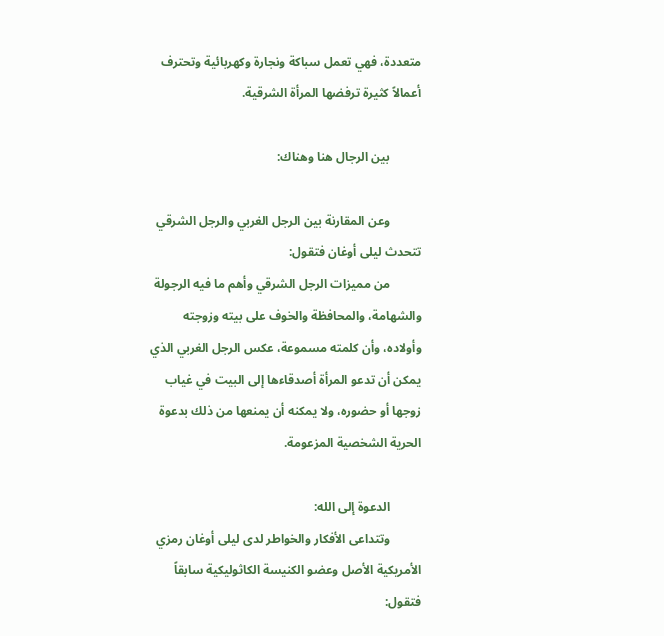متعددة، فهي تعمل سباكة ونجارة وكهربائية وتحترف أعمالاً كثيرة ترفضها المرأة الشرقية.

          بين الرجال هنا وهناك:

          وعن المقارنة بين الرجل الغربي والرجل الشرقي تتحدث ليلى أوغان فتقول:
          من مميزات الرجل الشرقي وأهم ما فيه الرجولة والشهامة، والمحافظة والخوف على بيته وزوجته وأولاده، وأن كلمته مسموعة، عكس الرجل الغربي الذي يمكن أن تدعو المرأة أصدقاءها إلى البيت في غياب زوجها أو حضوره، ولا يمكنه أن يمنعها من ذلك بدعوة الحرية الشخصية المزعومة.

          الدعوة إلى الله:
          وتتداعى الأفكار والخواطر لدى ليلى أوغان رمزي الأمريكية الأصل وعضو الكنيسة الكاثوليكية سابقاً فتقول: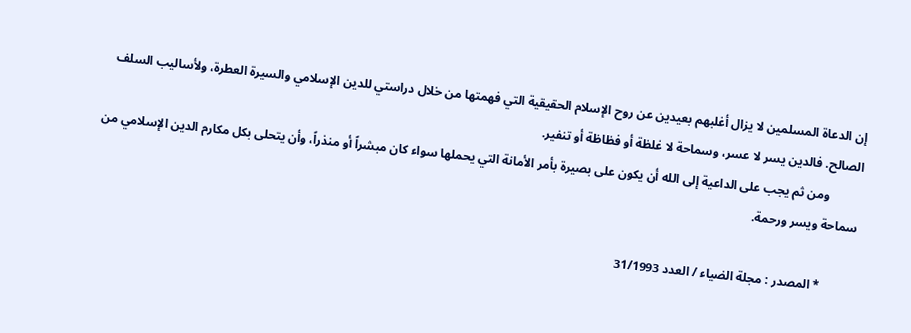إن الدعاة المسلمين لا يزال أغلبهم بعيدين عن روح الإسلام الحقيقية التي فهمتها من خلال دراستي للدين الإسلامي والسيرة العطرة، ولأساليب السلف الصالح. فالدين يسر لا عسر، وسماحة لا غلظة أو فظاظة أو تنفير.
          ومن ثم يجب على الداعية إلى الله أن يكون على بصيرة بأمر الأمانة التي يحملها سواء كان مبشراً أو منذراً، وأن يتحلى بكل مكارم الدين الإسلامي من سماحة ويسر ورحمة.

          * المصدر : مجلة الضياء / العدد 31/1993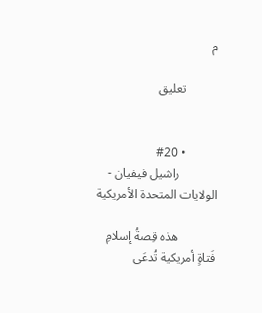م

          تعليق


          • #20
            راشيل فيفيان - الولايات المتحدة الأمريكية

            هذه قِصةُ إسلامِ فَتاةٍ أمريكية تُدعَى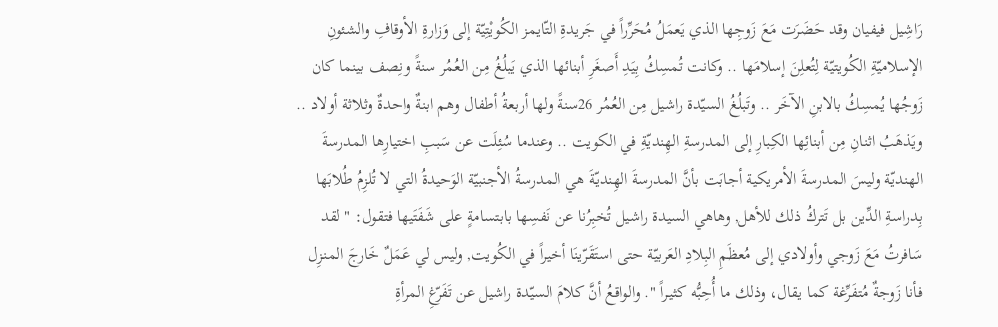رَاشِيل فيفيان وقد حَضَرَت مَعَ زَوجِها الذي يَعمَلُ مُحَرِّراً في جَريدةِ التّايمز الكُويْتِيّة إلى وَزارةِ الأوقافِ والشئونِ الإسلاميّةِ الكُويتيّة لِتُعلِنَ إسلامَها .. وكانت تُمسِكُ بِيَدِ أَصغَرِ أبنائها الذي يَبلُغُ مِن العُمُر سنةً ونِصف بينما كان زَوجُها يُمسِكُ بالابنِ الآخَر .. وتَبلُغُ السيّدة راشيل مِن العُمُر 26سنةً ولها أربعةُ أطفال وهم ابنةٌ واحدةٌ وثلاثة أولاد .. ويَذهَبُ اثنانِ مِن أبنائِها الكِبارِ إلى المدرسةِ الهِنديّةِ في الكويت .. وعندما سُئِلَت عن سَببِ اختيارِها المدرسةَ الهنديّة وليسَ المدرسةَ الأمريكية أجابَت بأنَّ المدرسةَ الهِنديّةَ هي المدرسةُ الأجنبيّة الوَحيدةُ التي لا تُلزِمُ طُلابَها بِدراسةِ الدِّين بل تَتركُ ذلك للأهل, وهاهي السيدة راشيل تُخبِرُنا عن نَفسِها بابتسامةٍ على شَفَتَيها فتقول: " لقد سَافرتُ مَعَ زَوجي وأولادي إلى مُعظَمِ البِلادِ العَربيّة حتى استَقَرّينَا أخيراً في الكُويت, وليس لي عَمَلٌ خَارجَ المنـزِل فأنا زَوجةٌ مُتفَرِّغة كما يقال، وذلك ما أُحِبُّه كثيـراً ". والواقعُ أنَّ كلامَ السيّدة راشيل عن تَفَرّغِ المرأةِ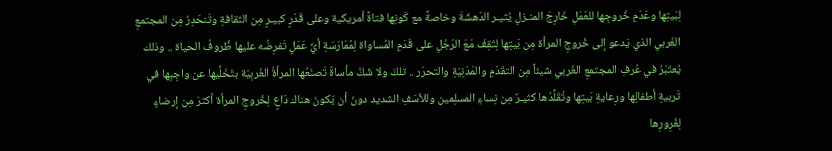لِبَيتِها وعَدَمِ خُروجِها للعَمَلِ خَارِجَ المنـزلِ يُثيـر الدّهشَةَ وخاصةً مع كَونِها فتاةً أمريكية وعلى قَدْرٍ كبيـرٍ مِن الثقافةِ وتَنحَدِرُ مِن المجتمعِ الغَربي الذي يَدعو إلى خُروجِ المرأة مِن بَيتِها لِتَقِفَ مَعَ الرّجُلِ على قَدَمِ المُساواة لِمُمَارَسَةِ أيِّ عَمَلٍ تَفرِضُه عليها ظُروفُ الحياة .. وذلك يُعتَبَرُ في عُرفِ المجتمعِ الغَربي شيئاً مِن التقَدّمِ والمَدَنِيّةِ والتحرّر .. تلكَ ولا شَكَّ مأساةٌ تَصنَعُها المرأةُ الغَربِيّة بتَخَلِّيها عن واجِبِها في تَربيةِ أطفالِها ورِعايةِ بَيتِها وتُقَلِّدُها كثيـرٌ مِن نِساءِ المسلِمين وللأسَفِ الشديد دونَ أن يَكونَ هناك دَاعٍ لِخُروجِ المرأة أكثرَ مِن إرضاءٍ لِغُرِورِها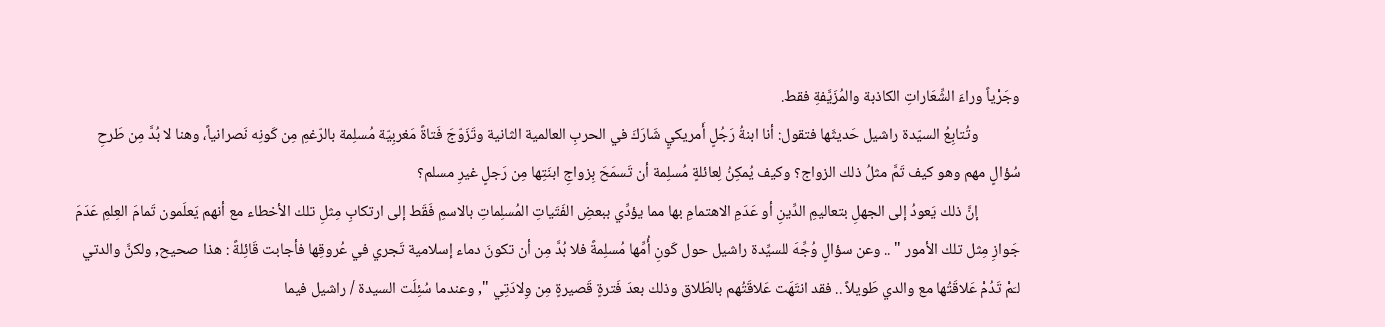وجَرْياً وراءَ الشِّعَاراتِ الكاذبة والمُزَيَّفةِ فقط.
            وتُتابِعُ السيّدة راشيل حَديثَها فتقول: أنا ابنةُ رَجُلٍ أَمريكيٍ شَارَكَ في الحربِ العالمية الثانية وتَزَوّجَ فَتاةً مَغربِيّة مُسلِمة بالرّغمِ مِن كَونِه نَصرانياً، وهنا لا بُدَّ مِن طَرحِ سُؤالٍ مهم وهو كيف تَمَّ مثلُ ذلك الزواج؟ وكيف يُمكِنُ لِعائلةٍ مُسلِمة أن تَسمَحَ بِزواجِ ابنَتِها مِن رَجلٍ غيرِ مسلم؟
            إنَّ ذلك يَعودُ إلى الجهلِ بتعاليمِ الدِّينِ أو عَدَمِ الاهتمامِ بها مما يؤدِّي ببعضِ الفَتَياتِ المُسلِماتِ بالاسمِ فَقَط إلى ارتكابِ مِثلِ تلك الأخطاء مع أنهم يَعلَمون تَمامَ العِلمِ عَدَمَ جَوازِ مِثل تلك الأمور " .. وعن سؤالٍ وُجِّهَ للسيِّدة راشيل حول كَونِ أُمِّها مُسلِمةً فلا بُدَّ مِن أن تكونَ دماء إسلامية تَجري في عُروقِها فأجابت قَائِلةً : هذا صحيح, ولكنَّ والدتي لـَمْ تَدُمْ عَلاقَتُها مع والدي طَويلاً .. فقد انتَهَت عَلاقَتُهم بالطّلاق وذلك بعدَ فَترةٍ قَصيرةٍ مِن وِلادَتِي ", وعندما سُئِلَت السيدة / راشيل فيما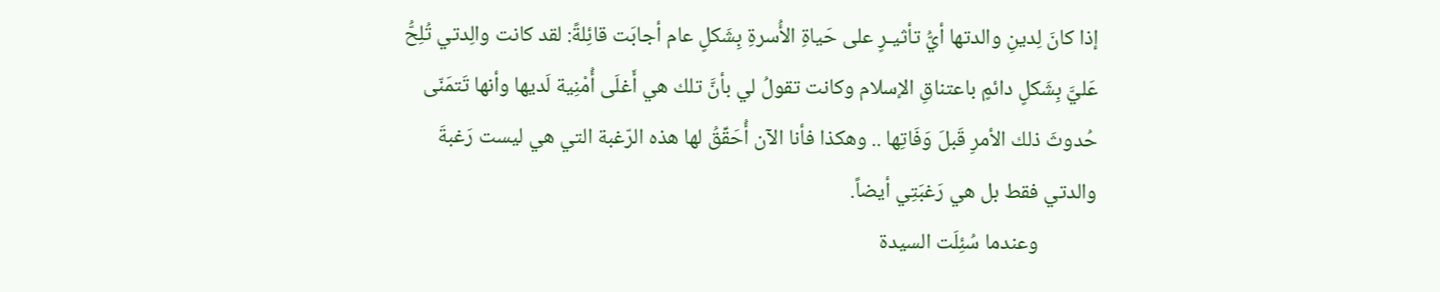إذا كانَ لِدينِ والدتها أيُّ تأثيـرٍ على حَياةِ الأُسرةِ بِشَكلٍ عام أجابَت قائِلةً: لقد كانت والِدتي تُلِحُّ عَليَّ بِشَكلٍ دائمٍ باعتناقِ الإسلام وكانت تقولُ لي بأنَّ تلك هي أَغلَى أُمْنِية لَديها وأنها تَتمَنّى حُدوثَ ذلك الأمرِ قَبلَ وَفَاتِها .. وهكذا فأنا الآن أُحَقِّقُ لها هذه الرّغبة التي هي ليست رَغبةَ والدتي فقط بل هي رَغبَتِي أيضاً.
            وعندما سُئِلَت السيدة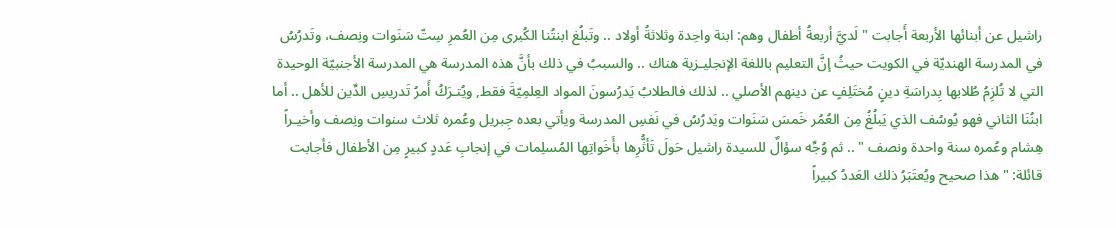راشيل عن أبنائها الأربعة أَجابت " لَديَّ أربعةُ أطفال وهم: ابنة واحِدة وثلاثةُ أولاد .. وتَبلُغ ابنتُنا الكُبرى مِن العُمرِ سِتّ سَنَوات ونِصف، وتَدرُسُ في المدرسة الهنديّة في الكويت حيثُ إنَّ التعليم باللغة الإنجليـزية هناك .. والسببُ في ذلك بأنَّ هذه المدرسة هي المدرسة الأجنبيّة الوحيدة التي لا تُلزِمُ طُلابها بِدراسَةِ دينٍ مُختَلِفٍ عن دينهم الأصلي .. لذلك فالطلابُ يَدرُسونَ المواد العِلمِيّةَ فقط, ويُتـرَكُ أَمرُ تَدريسِ الدِّين للأهل .. أما ابنُنَا الثاني فهو يُوسُف الذي يَبلُغُ مِن العُمُر خَمسَ سَنَوات ويَدرُسُ في نَفسِ المدرسة ويأتي بعده جِبريل وعُمره ثلاث سنوات ونِصف وأخيـراً هِشام وعُمره سنة واحدة ونصف " .. ثم وُجِّه سؤالٌ للسيدة راشيل حَولَ تَأثُّرِها بأَخَواتِها المُسلِمات في إنجابِ عَددٍ كبيرٍ مِن الأطفال فأجابت قائلة: " هذا صحيح ويُعتَبَرُ ذلك العَددُ كبيراً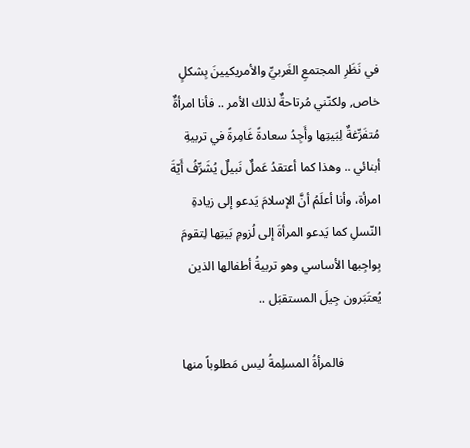في نَظَرِ المجتمعِ الغَربيِّ والأمريكيينَ بِشكلٍ خاص, ولكنّني مُرتاحةٌ لذلك الأمر .. فأنا امرأةٌ مُتفَرِّغةٌ لِبَيتِها وأَجِدُ سعادةً غَامِرةً في تربيةِ أبنائي .. وهذا كما أعتقدُ عَملٌ نَبيلٌ يُشَرِّفُ أَيّةَ امرأة، وأنا أعلَمُ أنَّ الإسلامَ يَدعو إلى زيادةِ النّسلِ كما يَدعو المرأةَ إلى لُزومِ بَيتِها لِتقومَ بِواجِبها الأساسي وهو تربيةُ أطفالها الذين يُعتَبَرون جِيلَ المستقبَل ..

            فالمرأةُ المسلِمةُ ليس مَطلوباً منها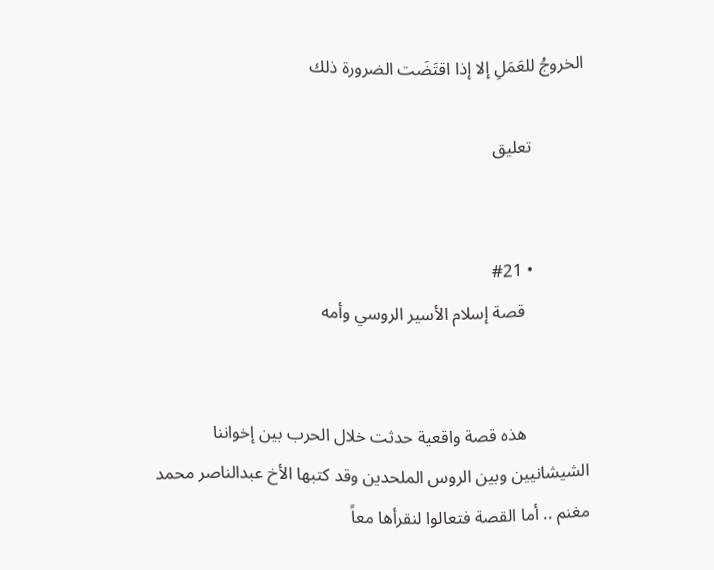الخروجُ للعَمَلِ إلا إذا اقتَضَت الضرورة ذلك

            تعليق


            • #21
              قصة إسلام الأسير الروسي وأمه


              هذه قصة واقعية حدثت خلال الحرب بين إخواننا الشيشانيين وبين الروس الملحدين وقد كتبها الأخ عبدالناصر محمد مغنم .. أما القصة فتعالوا لنقرأها معاً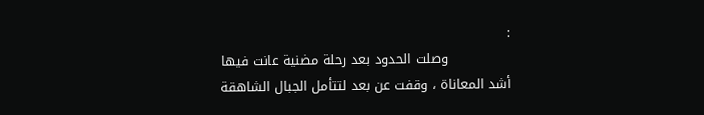:
              وصلت الحدود بعد رحلة مضنية عانت فيها أشد المعاناة ، وقفت عن بعد لتتأمل الجبال الشاهقة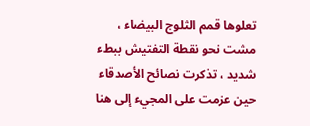تعلوها قمم الثلوج البيضاء ، مشت نحو نقطة التفتيش ببطء شديد ، تذكرت نصائح الأصدقاء حين عزمت على المجيء إلى هنا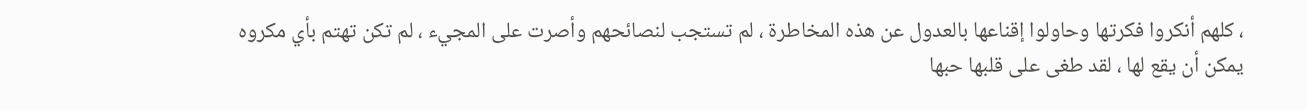، كلهم أنكروا فكرتها وحاولوا إقناعها بالعدول عن هذه المخاطرة ، لم تستجب لنصائحهم وأصرت على المجيء ، لم تكن تهتم بأي مكروه يمكن أن يقع لها ، لقد طغى على قلبها حبها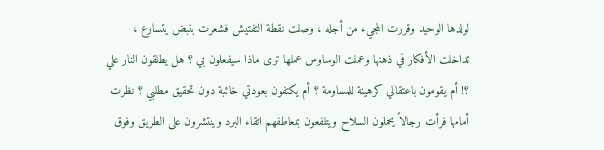لولدها الوحيد وقررت المجيء من أجله ، وصلت نقطة التفتيش فشعرت بنبض يتسارع ، تداخلت الأفكار في ذهنها وعملت الوساوس عملها ترى ماذا سيفعلون بي ؟ هل يطلقون النار علي ؟! أم يقومون باعتقالي كرهينة للمساومة ؟ أم يكتفون بعودتي خائبة دون تحقيق مطلبي ؟ نظرت أمامها فرأت رجالاً يحملون السلاح ويتلفعون بمعاطفهم اتقاء البرد وينتشرون على الطريق وفوق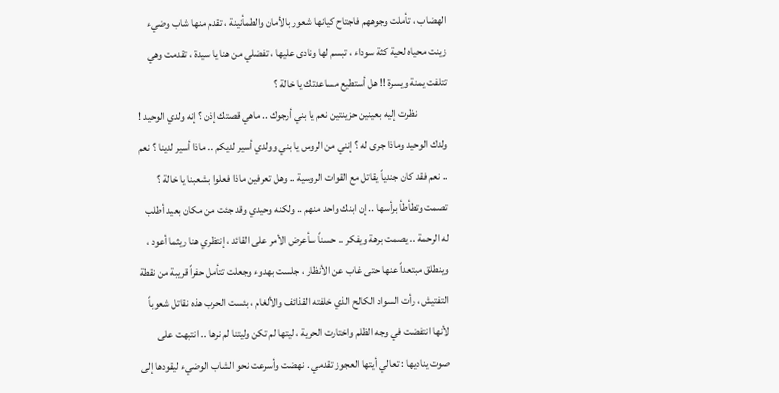الهضاب ، تأملت وجوههم فاجتاح كيانها شعور بالأمان والطمأنينة ، تقدم منها شاب وضيء زينت محياه لحية كثة سوداء ، تبسم لها ونادى عليها ، تفضلي من هنا يا سيدة ، تقدمت وهي تتلفت يمنة ويسرة !! هل أستطيع مساعدتك يا خالة ؟
              نظرت إليه بعينين حزينتين نعم يا بني أرجوك .. ماهي قصتك إذن ؟ إنه ولدي الوحيد ! ولدك الوحيد وماذا جرى له ؟ إنني من الروس يا بني وولدي أسير لديكم .. ماذا أسير لدينا ؟ نعم .. نعم فقد كان جندياً يقاتل مع القوات الروسية .. وهل تعرفين ماذا فعلوا بشعبنا يا خالة ؟ تصمت وتطأطأ برأسها .. إن ابنك واحد منهم .. ولكنه وحيدي وقد جئت من مكان بعيد أطلب له الرحمة .. يصمت برهة ويفكر .. حسناً سأعرض الأمر على القائد ، إنتظري هنا ريثما أعود ، وينطلق مبتعداً عنها حتى غاب عن الأنظار ، جلست بهدوء وجعلت تتأمل حفراً قريبة من نقطة التفتيش ، رأت السواد الكالح الذي خلفته القذائف والألغام ، بئست الحرب هذه نقاتل شعوباً لأنها انتفضت في وجه الظلم واختارت الحرية ، ليتها لم تكن وليتنا لم نرها .. انتبهت على صوت يناديها : تعالي أيتها العجوز تقدمي . نهضت وأسرعت نحو الشاب الوضيء ليقودها إلى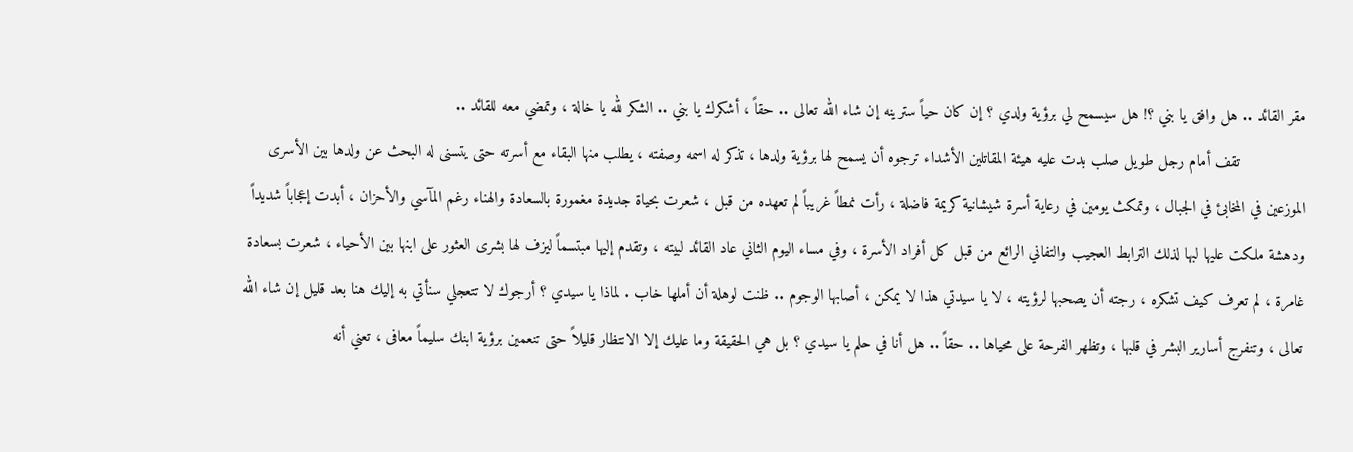مقر القائد .. هل وافق يا بني ؟! هل سيسمح لي برؤية ولدي ؟ إن كان حياً سترينه إن شاء الله تعالى .. حقاً ، أشكرك يا بني .. الشكر لله يا خالة ، وتمضي معه للقائد ..
              تقف أمام رجل طويل صلب بدت عليه هيئة المقاتلين الأشداء ترجوه أن يسمح لها برؤية ولدها ، تذكر له اسمه وصفته ، يطلب منها البقاء مع أسرته حتى يتسنى له البحث عن ولدها بين الأسرى الموزعين في المخابئ في الجبال ، وتمكث يومين في رعاية أسرة شيشانية كريمة فاضلة ، رأت نمطاً غريباً لم تعهده من قبل ، شعرت بحياة جديدة مغمورة بالسعادة والهناء رغم المآسي والأحزان ، أبدت إعجاباً شديداً ودهشة ملكت عليها لبها لذلك الترابط العجيب والتفاني الرائع من قبل كل أفراد الأسرة ، وفي مساء اليوم الثاني عاد القائد لبيته ، وتقدم إليها مبتسماً ليزف لها بشرى العثور على ابنها بين الأحياء ، شعرت بسعادة غامرة ، لم تعرف كيف تشكره ، رجته أن يصحبها لرؤيته ، لا يا سيدتي هذا لا يمكن ، أصابها الوجوم .. ظنت لوهلة أن أملها خاب . لماذا يا سيدي ؟ أرجوك لا تتعجلي سنأتي به إليك هنا بعد قليل إن شاء الله تعالى ، وتنفرج أسارير البشر في قلبها ، وتظهر الفرحة على محياها .. حقاً .. هل أنا في حلم يا سيدي ؟ بل هي الحقيقة وما عليك إلا الانتظار قليلاً حتى تنعمين برؤية ابنك سليماً معافى ، تعني أنه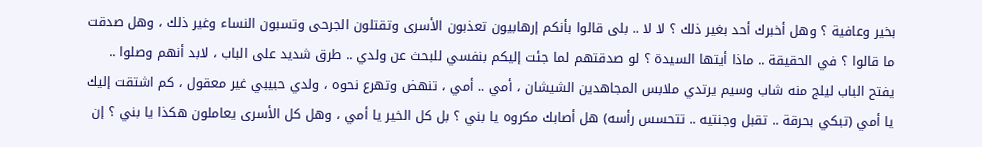بخير وعافية ؟ وهل أخبرك أحد بغير ذلك ؟ لا لا .. بلى قالوا بأنكم إرهابيون تعذبون الأسرى وتقتلون الجرحى وتسبون النساء وغير ذلك ، وهل صدقت ما قالوا ؟ في الحقيقة .. ماذا أيتها السيدة ؟ لو صدقتهم لما جئت إليكم بنفسي للبحث عن ولدي .. طرق شديد على الباب ، لابد أنهم وصلوا .. يفتح الباب ليلج منه شاب وسيم يرتدي ملابس المجاهدين الشيشان ، أمي .. أمي ، تنهض وتهرع نحوه ، ولدي حبيبي غير معقول ، كم اشتقت إليك يا أمي (تبكي بحرقة .. تقبل وجنتيه .. تتحسس رأسه) هل أصابك مكروه يا بني ؟ بل كل الخير يا أمي ، وهل كل الأسرى يعاملون هكذا يا بني ؟ إن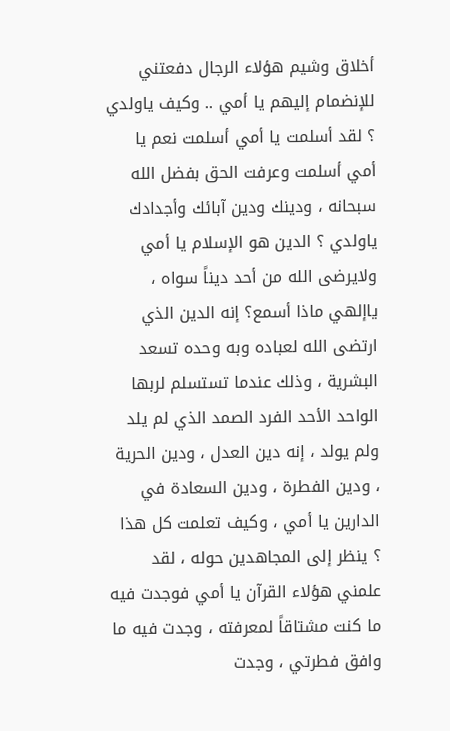أخلاق وشيم هؤلاء الرجال دفعتني للإنضمام إليهم يا أمي .. وكيف ياولدي ؟ لقد أسلمت يا أمي أسلمت نعم يا أمي أسلمت وعرفت الحق بفضل الله سبحانه ، ودينك ودين آبائك وأجدادك ياولدي ؟ الدين هو الإسلام يا أمي ولايرضى الله من أحد ديناً سواه ، ياإلهي ماذا أسمع؟ إنه الدين الذي ارتضى الله لعباده وبه وحده تسعد البشرية ، وذلك عندما تستسلم لربها الواحد الأحد الفرد الصمد الذي لم يلد ولم يولد ، إنه دين العدل ، ودين الحرية ، ودين الفطرة ، ودين السعادة في الدارين يا أمي ، وكيف تعلمت كل هذا ؟ ينظر إلى المجاهدين حوله ، لقد علمني هؤلاء القرآن يا أمي فوجدت فيه ما كنت مشتاقاً لمعرفته ، وجدت فيه ما وافق فطرتي ، وجدت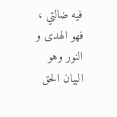فيه ضالتي ، فهو الهدى و النور وهو البيان الحق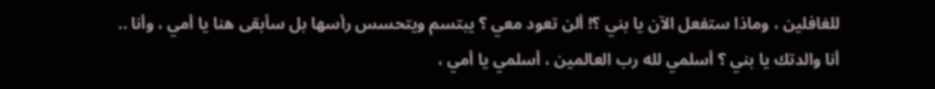للغافلين ، وماذا ستفعل الآن يا بني ؟! ألن تعود معي ؟ يبتسم ويتحسس رأسها بل سأبقى هنا يا أمي ، وأنا .. أنا والدتك يا بني ؟ أسلمي لله رب العالمين ، أسلمي يا أمي ،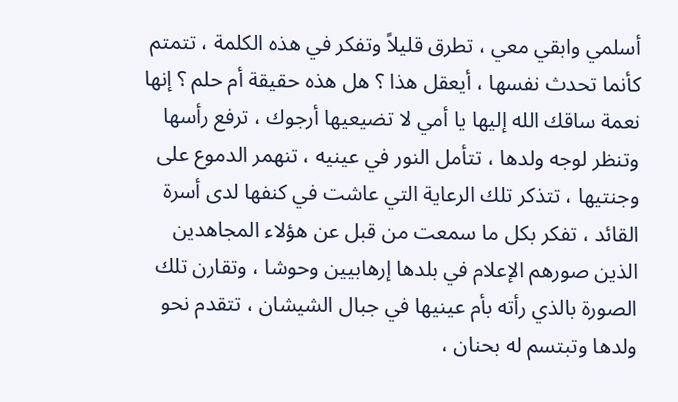أسلمي وابقي معي ، تطرق قليلاً وتفكر في هذه الكلمة ، تتمتم كأنما تحدث نفسها ، أيعقل هذا ؟ هل هذه حقيقة أم حلم ؟ إنها نعمة ساقك الله إليها يا أمي لا تضيعيها أرجوك ، ترفع رأسها وتنظر لوجه ولدها ، تتأمل النور في عينيه ، تنهمر الدموع على وجنتيها ، تتذكر تلك الرعاية التي عاشت في كنفها لدى أسرة القائد ، تفكر بكل ما سمعت من قبل عن هؤلاء المجاهدين الذين صورهم الإعلام في بلدها إرهابيين وحوشا ، وتقارن تلك الصورة بالذي رأته بأم عينيها في جبال الشيشان ، تتقدم نحو ولدها وتبتسم له بحنان ،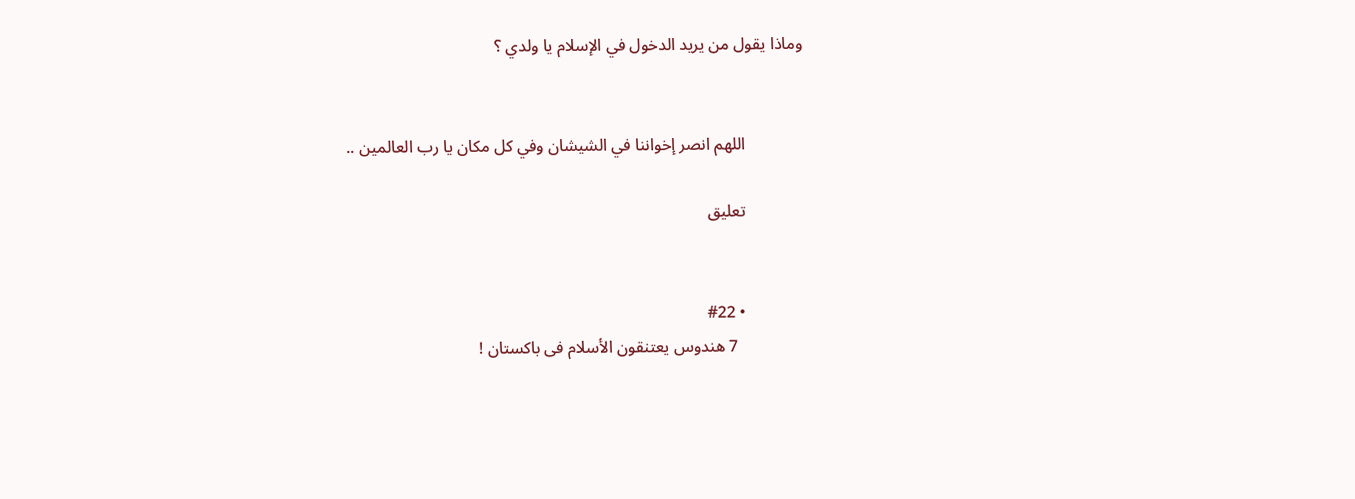وماذا يقول من يريد الدخول في الإسلام يا ولدي ؟


              اللهم انصر إخواننا في الشيشان وفي كل مكان يا رب العالمين ..

              تعليق


              • #22
                7 هندوس يعتنقون الأسلام فى باكستان !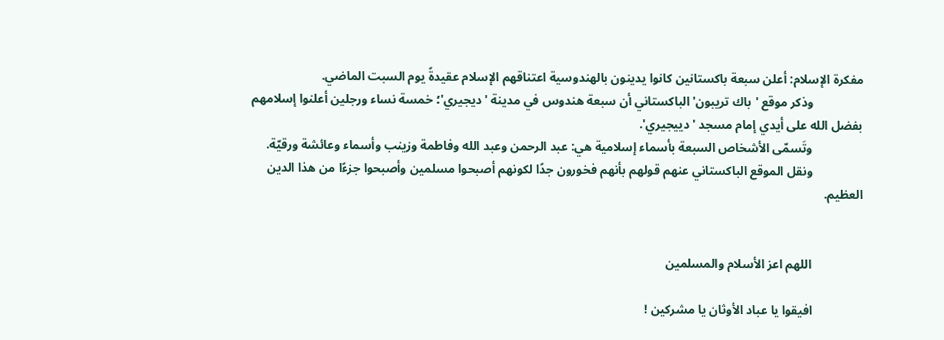مفكرة الإسلام: أعلن سبعة باكستانين كانوا يدينون بالهندوسية اعتناقهم الإسلام عقيدةً يوم السبت الماضي.
                وذكر موقع 'باك تريبون' الباكستاني أن سبعة هندوس في مدينة 'ديجيري'؛ خمسة نساء ورجلين أعلنوا إسلامهم بفضل الله على أيدي إمام مسجد 'دييجيري'.
                وتَسمّى الأشخاص السبعة بأسماء إسلامية هي: عبد الرحمن وعبد الله وفاطمة وزينب وأسماء وعائشة ورقيّة.
                ونقل الموقع الباكستاني عنهم قولهم بأنهم فخورون جدًا لكونهم أصبحوا مسلمين وأصبحوا جزءًا من هذا الدين العظيم.


                اللهم اعز الأسلام والمسلمين

                افيقوا يا عباد الأوثان يا مشركين !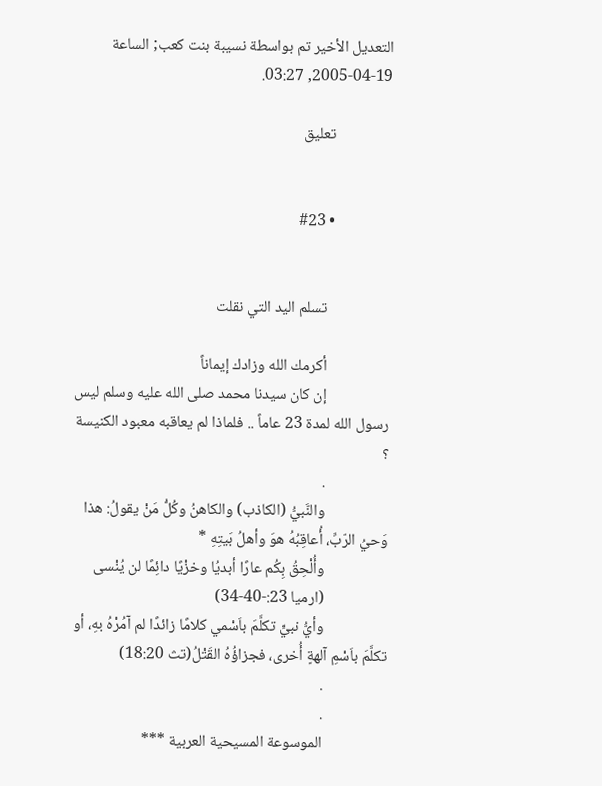التعديل الأخير تم بواسطة نسيبة بنت كعب; الساعة 19-04-2005, 03:27.

                تعليق


                • #23


                  تسلم اليد التي نقلت

                  أكرمك الله وزادك إيماناً
                  إن كان سيدنا محمد صلى الله عليه وسلم ليس رسول الله لمدة 23 عاماً .. فلماذا لم يعاقبه معبود الكنيسة ؟
                  .
                  والنَّبيُّ (الكاذب) والكاهنُ وكُلُّ مَنْ يقولُ: هذا وَحيُ الرّبِّ، أُعاقِبُهُ هوَ وأهلُ بَيتِهِ *
                  وأُلْحِقُ بِكُم عارًا أبديُا وخزْيًا دائِمًا لن يُنْسى
                  (ارميا 23:-40-34)
                  وأيُّ نبيٍّ تكلَّمَ باَسْمي كلامًا زائدًا لم آمُرْهُ بهِ، أو تكلَّمَ باَسْمِ آلهةٍ أُخرى، فجزاؤُهُ القَتْلُ(تث 18:20)
                  .
                  .
                  الموسوعة المسيحية العربية ***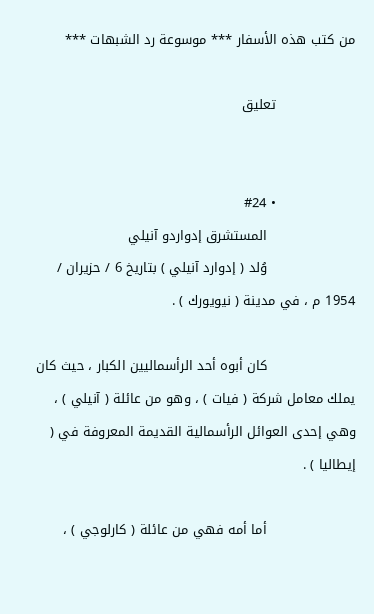من كتب هذه الأسفار *** موسوعة رد الشبهات ***

                  تعليق


                  • #24
                    المستشرق إدواردو آنيلي
                    وُلد ( إدوارد آنيلي ) بتاريخ 6 / حزيران / 1954 م ، في مدينة ( نيويورك ) .

                    كان أبوه أحد الرأسماليين الكبار ، حيث كان يملك معامل شركة ( فيات ) ، وهو من عائلة ( آنيلي ) ، وهي إحدى العوائل الرأسمالية القديمة المعروفة في ( إيطاليا ) .

                    أما أمه فهي من عائلة ( كارلوجي ) ،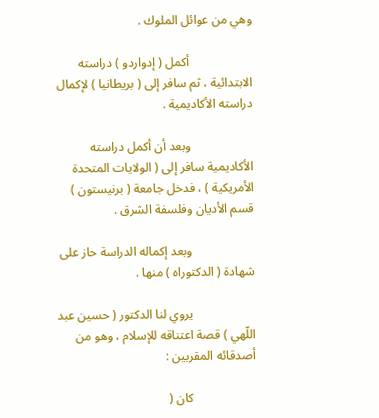وهي من عوائل الملوك .

                    أكمل ( إدواردو ) دراسته الابتدائية ، ثم سافر إلى ( بريطانيا ) لإكمال دراسته الأكاديمية .

                    وبعد أن أكمل دراسته الأكاديمية سافر إلى ( الولايات المتحدة الأمريكية ) ، فدخل جامعة ( برنيستون ) قسم الأديان وفلسفة الشرق .

                    وبعد إكماله الدراسة حاز على شهادة ( الدكتوراه ) منها .

                    يروي لنا الدكتور ( حسين عبد اللّهي ) قصة اعتناقه للإسلام ، وهو من أصدقائه المقربين :

                    كان (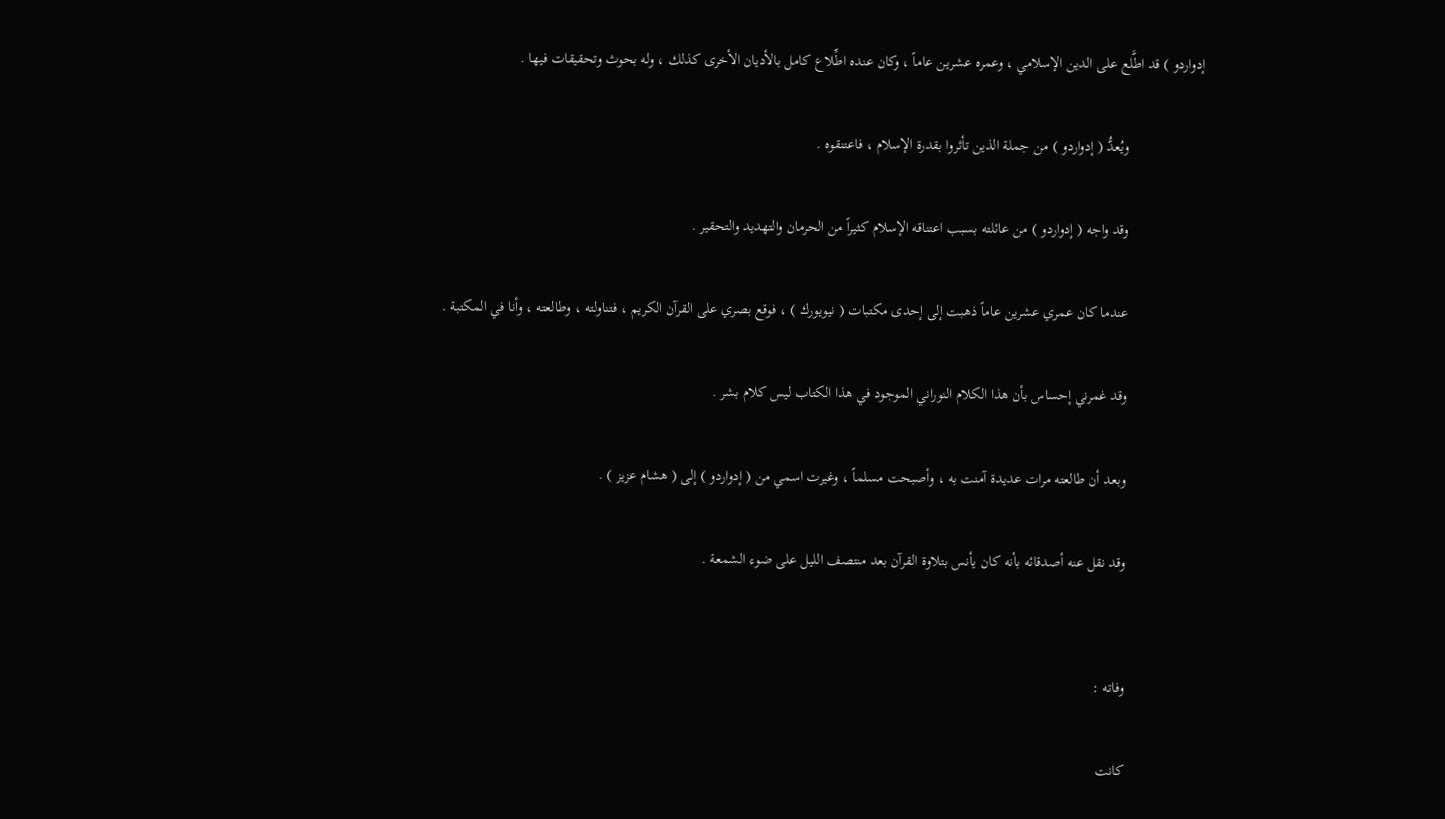إدواردو ) قد اطَّلع على الدين الإسلامي ، وعمره عشرين عاماً ، وكان عنده اطِّلاع كامل بالأديان الأخرى كذلك ، وله بحوث وتحقيقات فيها .

                    ويُعدُّ ( إدواردو ) من جملة الذين تأثروا بقدرة الإسلام ، فاعتنقوه .

                    وقد واجه ( إدواردو ) من عائلته بسبب اعتناقه الإسلام كثيراً من الحرمان والتهديد والتحقير .

                    عندما كان عمري عشرين عاماً ذهبت إلى إحدى مكتبات ( نيويورك ) ، فوقع بصري على القرآن الكريم ، فتناولته ، وطالعته ، وأنا في المكتبة .

                    وقد غمرني إحساس بأن هذا الكلام النوراني الموجود في هذا الكتاب ليس كلام بشر .

                    وبعد أن طالعته مرات عديدة آمنت به ، وأصبحت مسلماً ، وغيرت اسمي من ( إدواردو ) إلى ( هشام عزيز ) .

                    وقد نقل عنه أصدقائه بأنه كان يأنس بتلاوة القرآن بعد منتصف الليل على ضوء الشمعة .


                    وفاته :

                    كانت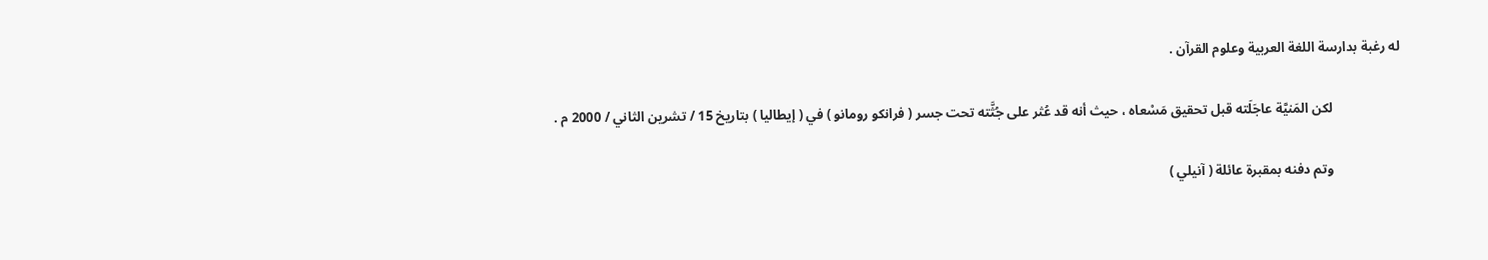له رغبة بدارسة اللغة العربية وعلوم القرآن .

                    لكن المَنيَّة عاجَلَته قبل تحقيق مَسْعاه ، حيث أنه قد عُثر على جُثَّته تحت جسر ( فرانكو رومانو ) في ( إيطاليا ) بتاريخ 15 / تشرين الثاني / 2000 م .

                    وتم دفنه بمقبرة عائلة ( آنيلي )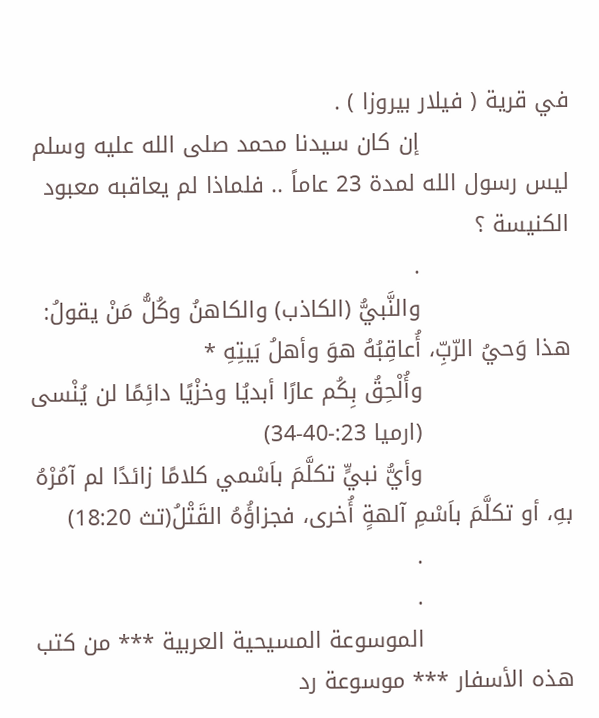في قرية ( فيلار بيروزا ) .
                    إن كان سيدنا محمد صلى الله عليه وسلم ليس رسول الله لمدة 23 عاماً .. فلماذا لم يعاقبه معبود الكنيسة ؟
                    .
                    والنَّبيُّ (الكاذب) والكاهنُ وكُلُّ مَنْ يقولُ: هذا وَحيُ الرّبِّ، أُعاقِبُهُ هوَ وأهلُ بَيتِهِ *
                    وأُلْحِقُ بِكُم عارًا أبديُا وخزْيًا دائِمًا لن يُنْسى
                    (ارميا 23:-40-34)
                    وأيُّ نبيٍّ تكلَّمَ باَسْمي كلامًا زائدًا لم آمُرْهُ بهِ، أو تكلَّمَ باَسْمِ آلهةٍ أُخرى، فجزاؤُهُ القَتْلُ(تث 18:20)
                    .
                    .
                    الموسوعة المسيحية العربية *** من كتب هذه الأسفار *** موسوعة رد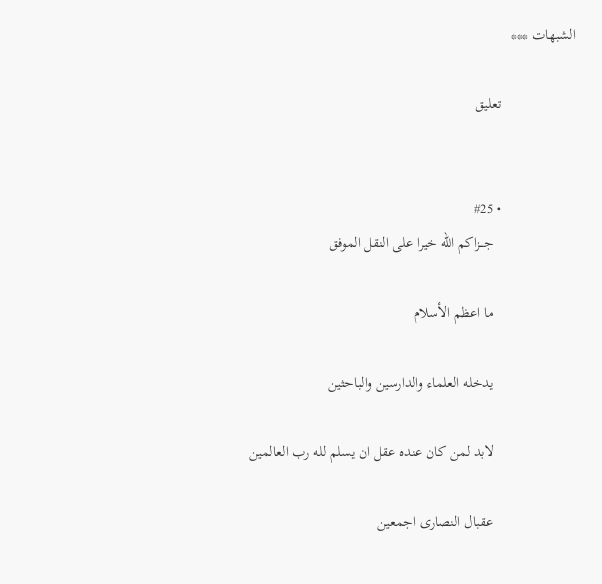الشبهات ***

                    تعليق


                    • #25
                      جـــزاكم الله خيرا على النقل الموفق

                      ما اعظم الأسلام

                      يدخله العلماء والدارسين والباحثين

                      لابد لمن كان عنده عقل ان يسلم لله رب العالمين

                      عقبال النصارى اجمعين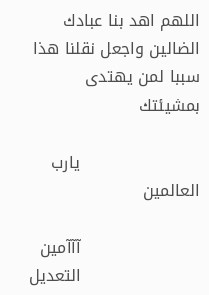اللهم اهد بنا عبادك الضالين واجعل نقلنا هذا سببا لمن يهتدى بمشيئتك

                      يارب العالمين

                      آآآمين
                      التعديل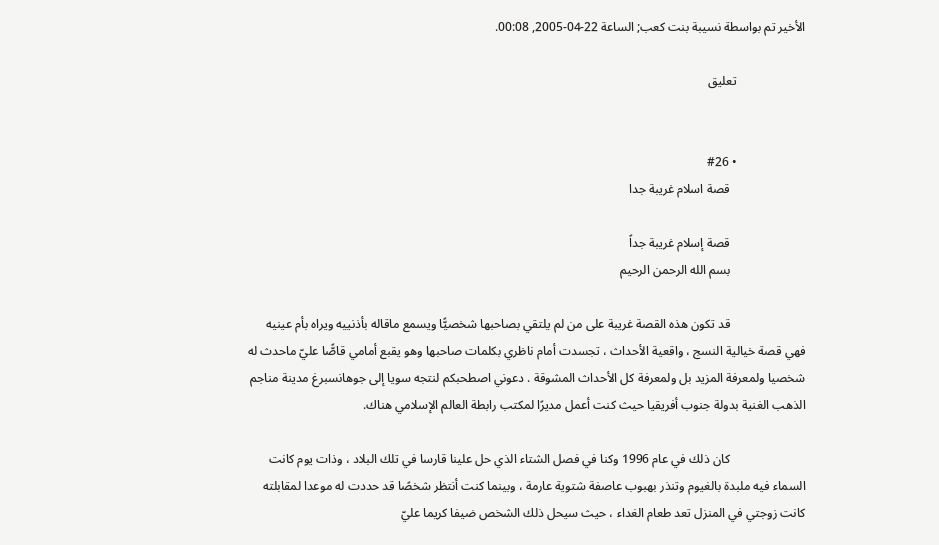الأخير تم بواسطة نسيبة بنت كعب; الساعة 22-04-2005, 00:08.

                      تعليق


                      • #26
                        قصة اسلام غريبة جدا

                        قصة إسلام غريبة جداً
                        بسم الله الرحمن الرحيم

                        قد تكون هذه القصة غريبة على من لم يلتقي بصاحبها شخصيًّا ويسمع ماقاله بأذنييه ويراه بأم عينيه فهي قصة خيالية النسج ، واقعية الأحداث ، تجسدت أمام ناظري بكلمات صاحبها وهو يقبع أمامي قاصًّا عليّ ماحدث له شخصيا ولمعرفة المزيد بل ولمعرفة كل الأحداث المشوقة . دعوني اصطحبكم لنتجه سويا إلى جوهانسبرغ مدينة مناجم الذهب الغنية بدولة جنوب أفريقيا حيث كنت أعمل مديرًا لمكتب رابطة العالم الإسلامي هناك.

                        كان ذلك في عام 1996 وكنا في فصل الشتاء الذي حل علينا قارسا في تلك البلاد ، وذات يوم كانت السماء فيه ملبدة بالغيوم وتنذر بهبوب عاصفة شتوية عارمة ، وبينما كنت أنتظر شخصًا قد حددت له موعدا لمقابلته كانت زوجتي في المنزل تعد طعام الغداء ، حيث سيحل ذلك الشخص ضيفا كريما عليّ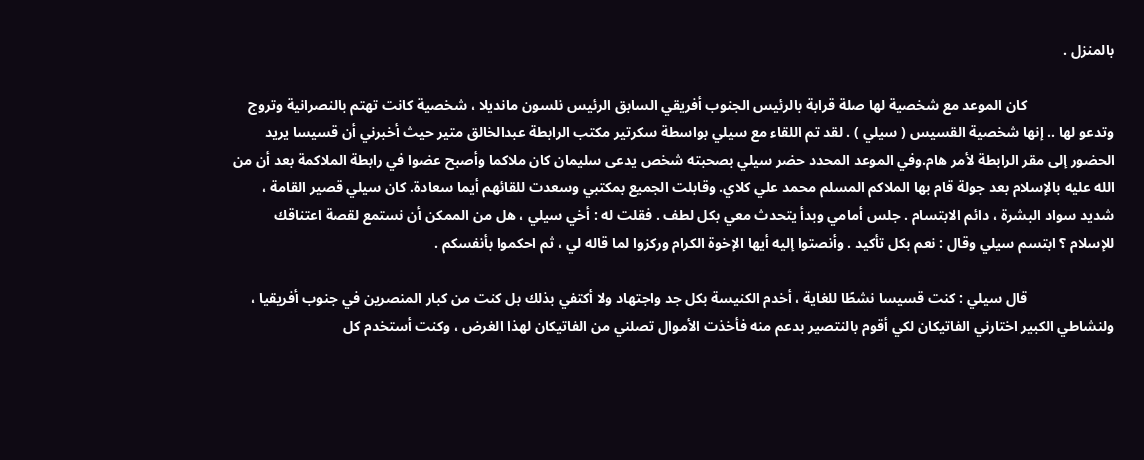بالمنزل .

                        كان الموعد مع شخصية لها صلة قرابة بالرئيس الجنوب أفريقي السابق الرئيس نلسون مانديلا ، شخصية كانت تهتم بالنصرانية وتروج وتدعو لها .. إنها شخصية القسيس ( سيلي ) . لقد تم اللقاء مع سيلي بواسطة سكرتير مكتب الرابطة عبدالخالق متير حيث أخبرني أن قسيسا يريد الحضور إلى مقر الرابطة لأمر هام.وفي الموعد المحدد حضر سيلي بصحبته شخص يدعى سليمان كان ملاكما وأصبح عضوا في رابطة الملاكمة بعد أن من الله عليه بالإسلام بعد جولة قام بها الملاكم المسلم محمد علي كلاي. وقابلت الجميع بمكتبي وسعدت للقائهم أيما سعادة. كان سيلي قصير القامة ، شديد سواد البشرة ، دائم الابتسام . جلس أمامي وبدأ يتحدث معي بكل لطف . فقلت له : أخي سيلي ، هل من الممكن أن نستمع لقصة اعتناقك للإسلام ؟ ابتسم سيلي وقال : نعم بكل تأكيد . وأنصتوا إليه أيها الإخوة الكرام وركزوا لما قاله لي ، ثم احكموا بأنفسكم .

                        قال سيلي : كنت قسيسا نشطًا للغاية ، أخدم الكنيسة بكل جد واجتهاد ولا أكتفي بذلك بل كنت من كبار المنصرين في جنوب أفريقيا ، ولنشاطي الكبير اختارني الفاتيكان لكي أقوم بالنتصير بدعم منه فأخذت الأموال تصلني من الفاتيكان لهذا الغرض ، وكنت أستخدم كل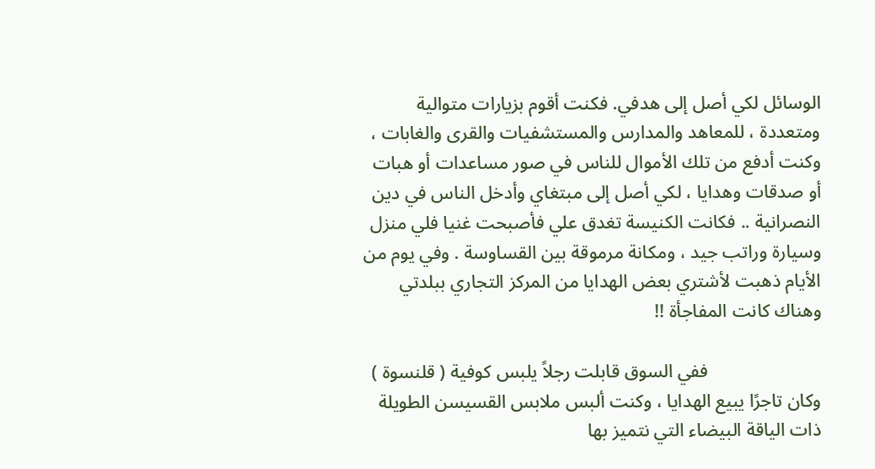الوسائل لكي أصل إلى هدفي. فكنت أقوم بزيارات متوالية ومتعددة ، للمعاهد والمدارس والمستشفيات والقرى والغابات ، وكنت أدفع من تلك الأموال للناس في صور مساعدات أو هبات أو صدقات وهدايا ، لكي أصل إلى مبتغاي وأدخل الناس في دين النصرانية .. فكانت الكنيسة تغدق علي فأصبحت غنيا فلي منزل وسيارة وراتب جيد ، ومكانة مرموقة بين القساوسة . وفي يوم من الأيام ذهبت لأشتري بعض الهدايا من المركز التجاري ببلدتي وهناك كانت المفاجأة !!

                        ففي السوق قابلت رجلاً يلبس كوفية ( قلنسوة ) وكان تاجرًا يبيع الهدايا ، وكنت ألبس ملابس القسيسن الطويلة ذات الياقة البيضاء التي نتميز بها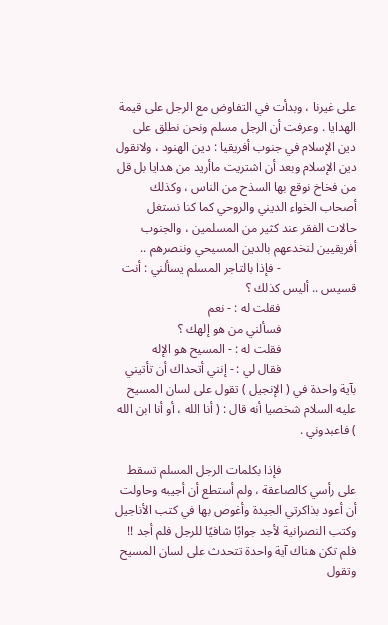على غيرنا ، وبدأت في التفاوض مع الرجل على قيمة الهدايا . وعرفت أن الرجل مسلم ونحن نطلق على دين الإسلام في جنوب أفريقيا : دين الهنود ، ولانقول دين الإسلام وبعد أن اشتريت ماأريد من هدايا بل قل من فخاخ نوقع بها السذح من الناس ، وكذلك أصحاب الخواء الديني والروحي كما كنا نستغل حالات الفقر عند كثير من المسلمين ، والجنوب أفريقيين لنخدعهم بالدين المسيحي وننصرهم ..
                        - فإذا بالتاجر المسلم يسألني : أنت قسيس .. أليس كذلك ؟
                        فقلت له : - نعم
                        فسألني من هو إلهك ؟
                        فقلت له : - المسيح هو الإله
                        فقال لي : - إنني أتحداك أن تأتيني بآية واحدة في ( الإنجيل ) تقول على لسان المسيح عليه السلام شخصيا أنه قال : ( أنا الله ، أو أنا ابن الله ) فاعبدوني .

                        فإذا بكلمات الرجل المسلم تسقط على رأسي كالصاعقة ، ولم أستطع أن أجيبه وحاولت أن أعود بذاكرتي الجيدة وأغوص بها في كتب الأناجيل وكتب النصرانية لأجد جوابًا شافيًا للرجل فلم أجد !! فلم تكن هناك آية واحدة تتحدث على لسان المسيح وتقول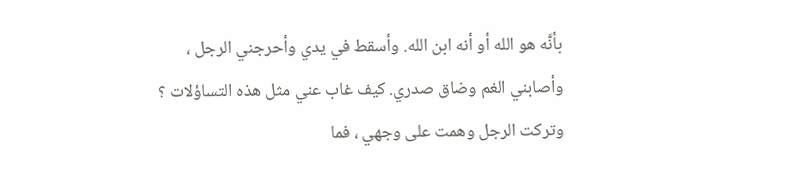بأنَّه هو الله أو أنه ابن الله. وأسقط في يدي وأحرجني الرجل ، وأصابني الغم وضاق صدري. كيف غاب عني مثل هذه التساؤلات ؟ وتركت الرجل وهمت على وجهي ، فما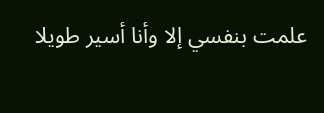علمت بنفسي إلا وأنا أسير طويلا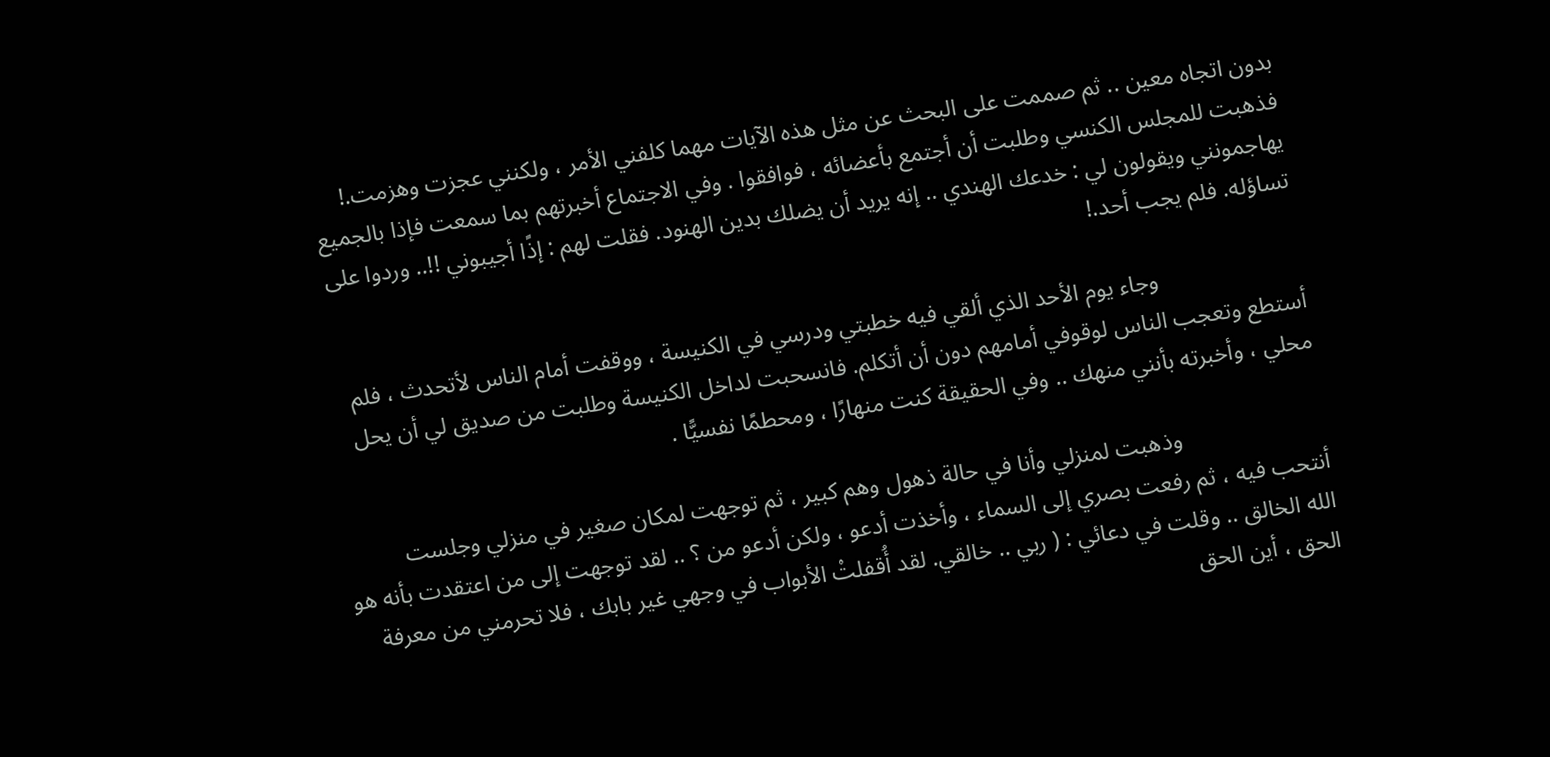بدون اتجاه معين .. ثم صممت على البحث عن مثل هذه الآيات مهما كلفني الأمر ، ولكنني عجزت وهزمت.! فذهبت للمجلس الكنسي وطلبت أن أجتمع بأعضائه ، فوافقوا . وفي الاجتماع أخبرتهم بما سمعت فإذا بالجميع يهاجمونني ويقولون لي : خدعك الهندي .. إنه يريد أن يضلك بدين الهنود. فقلت لهم : إذًا أجيبوني !!.. وردوا على تساؤله. فلم يجب أحد.!

                        وجاء يوم الأحد الذي ألقي فيه خطبتي ودرسي في الكنيسة ، ووقفت أمام الناس لأتحدث ، فلم أستطع وتعجب الناس لوقوفي أمامهم دون أن أتكلم. فانسحبت لداخل الكنيسة وطلبت من صديق لي أن يحل محلي ، وأخبرته بأنني منهك .. وفي الحقيقة كنت منهارًا ، ومحطمًا نفسيًّا .

                        وذهبت لمنزلي وأنا في حالة ذهول وهم كبير ، ثم توجهت لمكان صغير في منزلي وجلست أنتحب فيه ، ثم رفعت بصري إلى السماء ، وأخذت أدعو ، ولكن أدعو من ؟ .. لقد توجهت إلى من اعتقدت بأنه هو الله الخالق .. وقلت في دعائي : ( ربي .. خالقي. لقد أُقفلتْ الأبواب في وجهي غير بابك ، فلا تحرمني من معرفة الحق ، أين الحق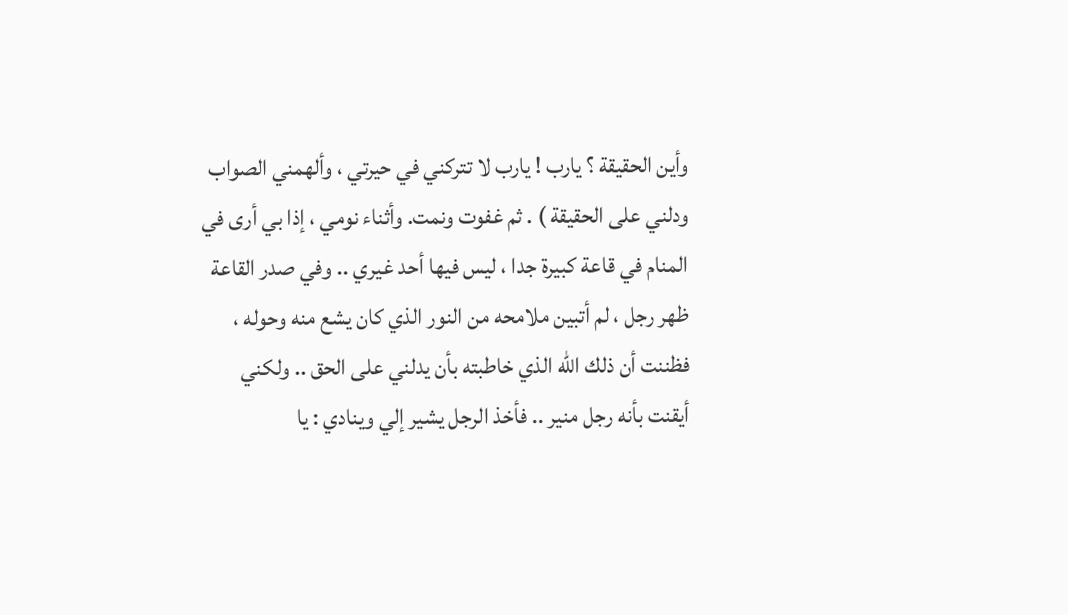وأين الحقيقة ؟ يارب ! يارب لا تتركني في حيرتي ، وألهمني الصواب ودلني على الحقيقة ) . ثم غفوت ونمت. وأثناء نومي ، إذا بي أرى في المنام في قاعة كبيرة جدا ، ليس فيها أحد غيري .. وفي صدر القاعة ظهر رجل ، لم أتبين ملامحه من النور الذي كان يشع منه وحوله ، فظننت أن ذلك الله الذي خاطبته بأن يدلني على الحق .. ولكني أيقنت بأنه رجل منير .. فأخذ الرجل يشير إلي وينادي : يا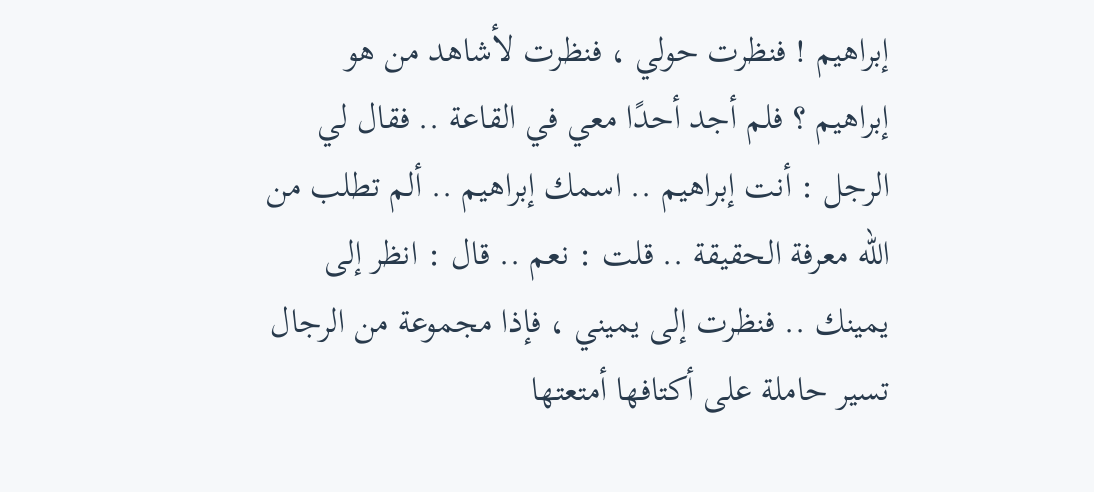إبراهيم ! فنظرت حولي ، فنظرت لأشاهد من هو إبراهيم ؟ فلم أجد أحدًا معي في القاعة .. فقال لي الرجل : أنت إبراهيم .. اسمك إبراهيم .. ألم تطلب من الله معرفة الحقيقة .. قلت : نعم .. قال : انظر إلى يمينك .. فنظرت إلى يميني ، فإذا مجموعة من الرجال تسير حاملة على أكتافها أمتعتها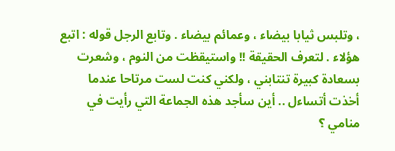، وتلبس ثيابا بيضاء ، وعمائم بيضاء . وتابع الرجل قوله : اتبع هؤلاء . لتعرف الحقيقة !! واستيقظت من النوم ، وشعرت بسعادة كبيرة تنتابني ، ولكني كنت لست مرتاحا عندما أخذت أتساءل .. أين سأجد هذه الجماعة التي رأيت في منامي ؟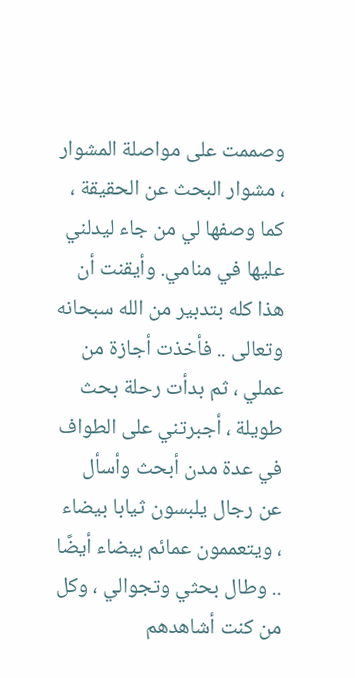وصممت على مواصلة المشوار ، مشوار البحث عن الحقيقة ، كما وصفها لي من جاء ليدلني عليها في منامي. وأيقنت أن هذا كله بتدبير من الله سبحانه وتعالى .. فأخذت أجازة من عملي ، ثم بدأت رحلة بحث طويلة ، أجبرتني على الطواف في عدة مدن أبحث وأسأل عن رجال يلبسون ثيابا بيضاء ، ويتعممون عمائم بيضاء أيضًا .. وطال بحثي وتجوالي ، وكل من كنت أشاهدهم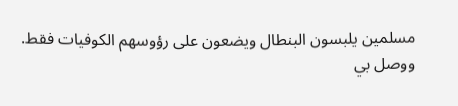مسلمين يلبسون البنطال ويضعون على رؤوسهم الكوفيات فقط. ووصل بي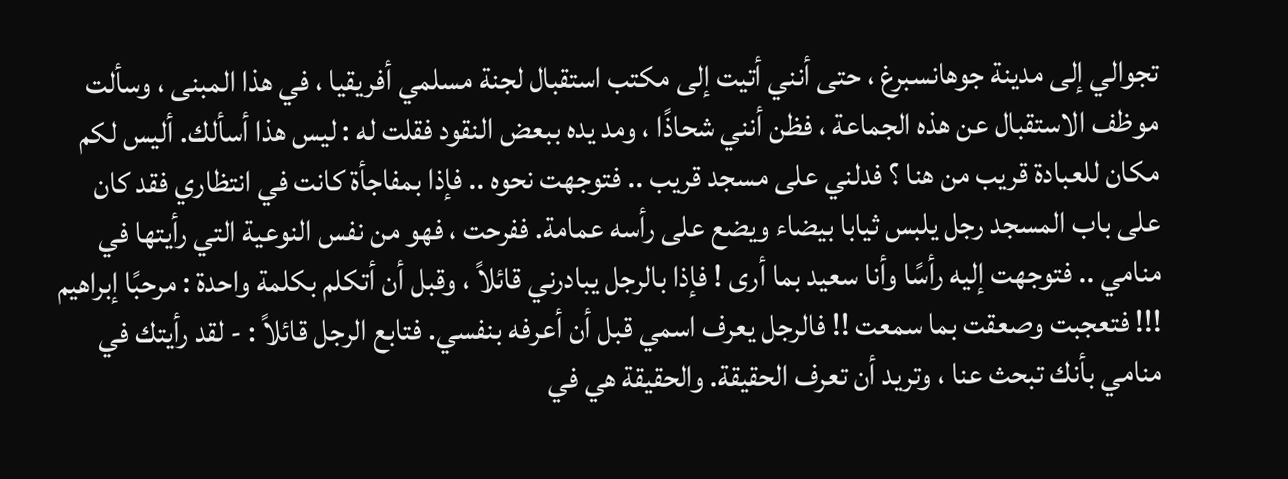تجوالي إلى مدينة جوهانسبرغ ، حتى أنني أتيت إلى مكتب استقبال لجنة مسلمي أفريقيا ، في هذا المبنى ، وسألت موظف الاستقبال عن هذه الجماعة ، فظن أنني شحاذًا ، ومد يده ببعض النقود فقلت له : ليس هذا أسألك. أليس لكم مكان للعبادة قريب من هنا ؟ فدلني على مسجد قريب .. فتوجهت نحوه .. فإذا بمفاجأة كانت في انتظاري فقد كان على باب المسجد رجل يلبس ثيابا بيضاء ويضع على رأسه عمامة. ففرحت ، فهو من نفس النوعية التي رأيتها في منامي .. فتوجهت إليه رأسًا وأنا سعيد بما أرى ! فإذا بالرجل يبادرني قائلاً ، وقبل أن أتكلم بكلمة واحدة : مرحبًا إبراهيم !!! فتعجبت وصعقت بما سمعت !! فالرجل يعرف اسمي قبل أن أعرفه بنفسي. فتابع الرجل قائلاً : - لقد رأيتك في منامي بأنك تبحث عنا ، وتريد أن تعرف الحقيقة. والحقيقة هي في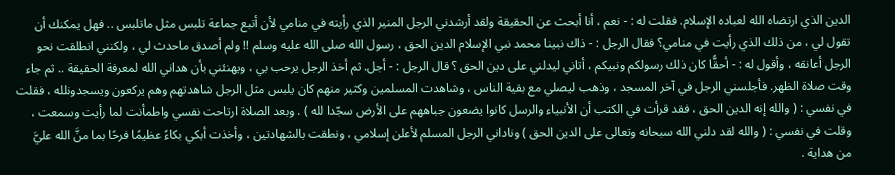الدين الذي ارتضاه الله لعباده الإسلام. فقلت له : - نعم ، أنا أبحث عن الحقيقة ولقد أرشدني الرجل المنير الذي رأيته في منامي لأن أتبع جماعة تلبس مثل ماتلبس .. فهل يمكنك أن تقول لي ، من ذلك الذي رأيت في منامي؟ فقال الرجل : - ذاك نبينا محمد نبي الإسلام الدين الحق ، رسول الله صلى الله عليه وسلم !! ولم أصدق ماحدث لي ، ولكنني انطلقت نحو الرجل أعانقه ، وأقول له : - أحقًّا كان ذلك رسولكم ونبيكم ، أتاني ليدلني على دين الحق ؟ قال الرجل : - أجل. ثم أخذ الرجل يرحب بي ، ويهنئني بأن هداني الله لمعرفة الحقيقة .. ثم جاء وقت صلاة الظهر. فأجلسني الرجل في آخر المسجد ، وذهب ليصلي مع بقية الناس ، وشاهدت المسلمين وكثير منهم كان يلبس مثل الرجل شاهدتهم وهم يركعون ويسجدونلله ، فقلت في نفسي : ( والله إنه الدين الحق ، فقد قرأت في الكتب أن الأنبياء والرسل كانوا يضعون جباههم على الأرض سجّدا لله ) . وبعد الصلاة ارتاحت نفسي واطمأنت لما رأيت وسمعت ، وقلت في نفسي : ( والله لقد دلني الله سبحانه وتعالى على الدين الحق ) وناداني الرجل المسلم لأعلن إسلامي ، ونطقت بالشهادتين ، وأخذت أبكي بكاءً عظيمًا فرحًا بما منَّ الله عليَّ من هداية .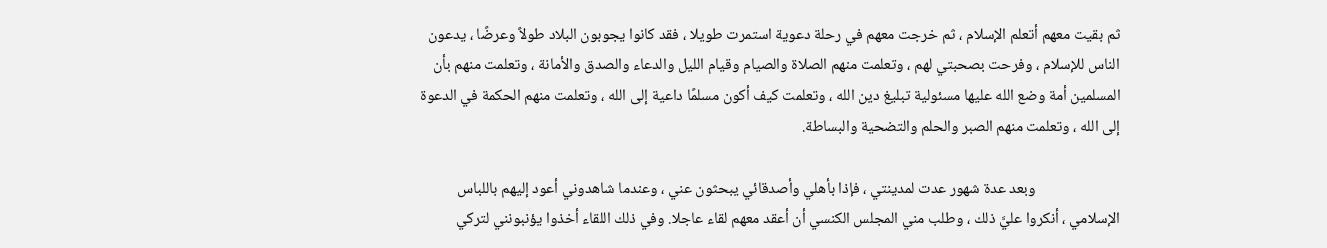ثم بقيت معهم أتعلم الإسلام ، ثم خرجت معهم في رحلة دعوية استمرت طويلا ، فقد كانوا يجوبون البلاد طولاً وعرضًا ، يدعون الناس للإسلام ، وفرحت بصحبتي لهم ، وتعلمت منهم الصلاة والصيام وقيام الليل والدعاء والصدق والأمانة ، وتعلمت منهم بأن المسلمين أمة وضع الله عليها مسئولية تبليغ دين الله ، وتعلمت كيف أكون مسلمًا داعية إلى الله ، وتعلمت منهم الحكمة في الدعوة إلى الله ، وتعلمت منهم الصبر والحلم والتضحية والبساطة.

                        وبعد عدة شهور عدت لمدينتي ، فإذا بأهلي وأصدقائي يبحثون عني ، وعندما شاهدوني أعود إليهم باللباس الإسلامي ، أنكروا عليَّ ذلك ، وطلب مني المجلس الكنسي أن أعقد معهم لقاء عاجلا. وفي ذلك اللقاء أخذوا يؤنبونني لتركي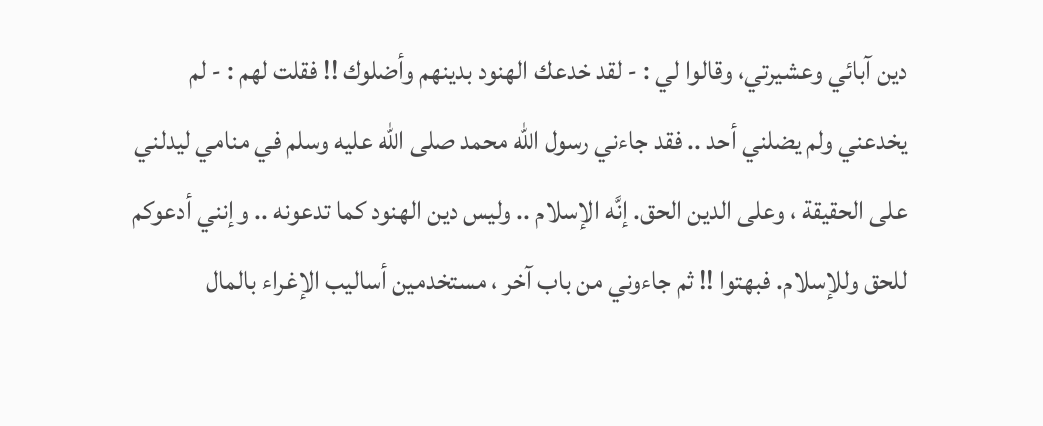دين آبائي وعشيرتي، وقالوا لي : - لقد خدعك الهنود بدينهم وأضلوك !! فقلت لهم : - لم يخدعني ولم يضلني أحد .. فقد جاءني رسول الله محمد صلى الله عليه وسلم في منامي ليدلني على الحقيقة ، وعلى الدين الحق. إنَّه الإسلام .. وليس دين الهنود كما تدعونه .. وإنني أدعوكم للحق وللإسلام. فبهتوا !! ثم جاءوني من باب آخر ، مستخدمين أساليب الإغراء بالمال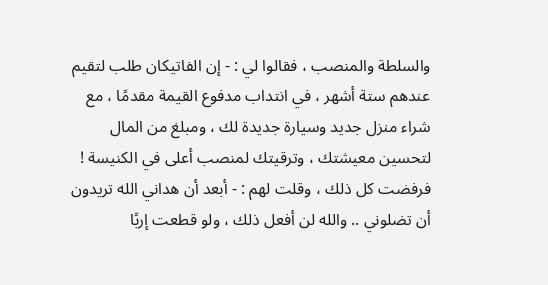والسلطة والمنصب ، فقالوا لي : - إن الفاتيكان طلب لتقيم عندهم ستة أشهر ، في انتداب مدفوع القيمة مقدمًا ، مع شراء منزل جديد وسيارة جديدة لك ، ومبلغ من المال لتحسين معيشتك ، وترقيتك لمنصب أعلى في الكنيسة ! فرفضت كل ذلك ، وقلت لهم : - أبعد أن هداني الله تريدون أن تضلوني .. والله لن أفعل ذلك ، ولو قطعت إربًا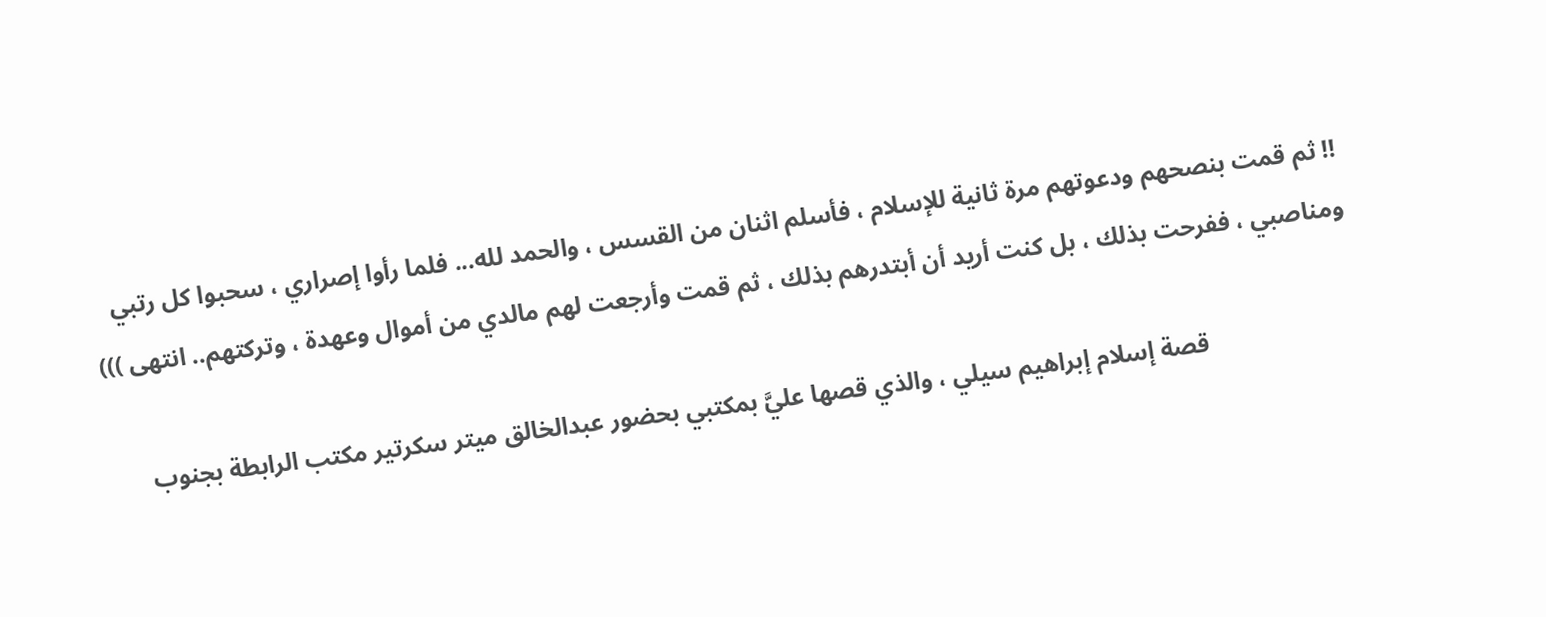!! ثم قمت بنصحهم ودعوتهم مرة ثانية للإسلام ، فأسلم اثنان من القسس ، والحمد لله... فلما رأوا إصراري ، سحبوا كل رتبي ومناصبي ، ففرحت بذلك ، بل كنت أريد أن أبتدرهم بذلك ، ثم قمت وأرجعت لهم مالدي من أموال وعهدة ، وتركتهم.. انتهى )))

                        قصة إسلام إبراهيم سيلي ، والذي قصها عليَّ بمكتبي بحضور عبدالخالق ميتر سكرتير مكتب الرابطة بجنوب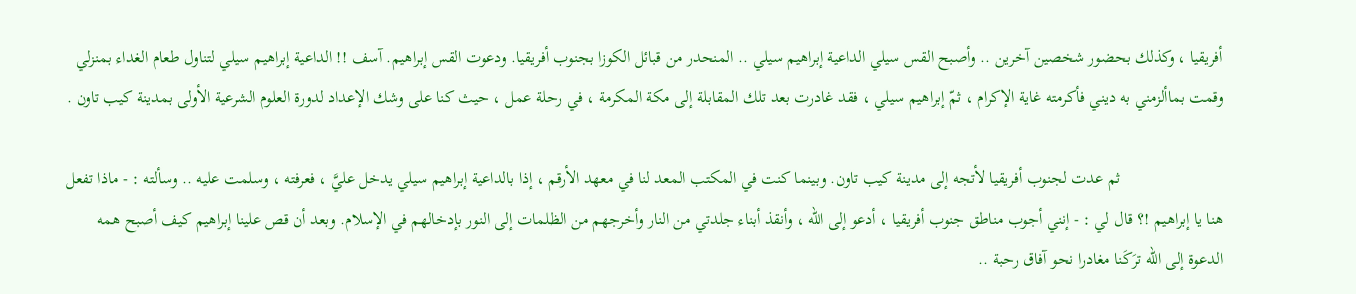أفريقيا ، وكذلك بحضور شخصين آخرين .. وأصبح القس سيلي الداعية إبراهيم سيلي .. المنحدر من قبائل الكوزا بجنوب أفريقيا. ودعوت القس إبراهيم. آسف !! الداعية إبراهيم سيلي لتناول طعام الغداء بمنزلي وقمت بماألزمني به ديني فأكرمته غاية الإكرام ، ثمّ إبراهيم سيلي ، فقد غادرت بعد تلك المقابلة إلى مكة المكرمة ، في رحلة عمل ، حيث كنا على وشك الإعداد لدورة العلوم الشرعية الأولى بمدينة كيب تاون .

                        ثم عدت لجنوب أفريقيا لأتجه إلى مدينة كيب تاون. وبينما كنت في المكتب المعد لنا في معهد الأرقم ، إذا بالداعية إبراهيم سيلي يدخل عليَّ ، فعرفته ، وسلمت عليه .. وسألته : - ماذا تفعل هنا يا إبراهيم !؟ قال لي : - إنني أجوب مناطق جنوب أفريقيا ، أدعو إلى الله ، وأنقذ أبناء جلدتي من النار وأخرجهم من الظلمات إلى النور بإدخالهم في الإسلام. وبعد أن قص علينا إبراهيم كيف أصبح همه الدعوة إلى الله ترَكَنا مغادرا نحو آفاق رحبة ..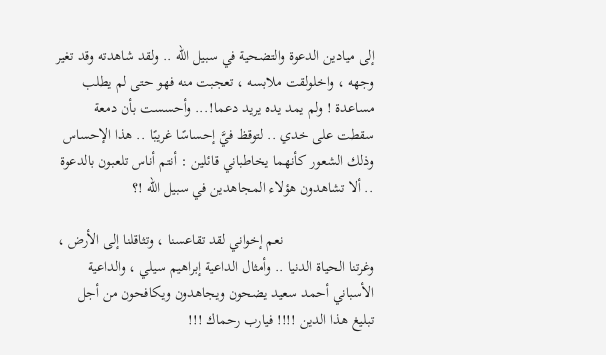إلى ميادين الدعوة والتضحية في سبيل الله .. ولقد شاهدته وقد تغير وجهه ، واخلولقت ملابسه ، تعجبت منه فهو حتى لم يطلب مساعدة ! ولم يمد يده يريد دعما!... وأحسست بأن دمعة سقطت على خدي .. لتوقظ فيَّ إحساسًا غريبًا .. هذا الإحساس وذلك الشعور كأنهما يخاطباني قائلين : أنتم أناس تلعبون بالدعوة .. ألا تشاهدون هؤلاء المجاهدين في سبيل الله !؟

                        نعم إخواني لقد تقاعسنا ، وتثاقلنا إلى الأرض ، وغرتنا الحياة الدنيا .. وأمثال الداعية إبراهيم سيلي ، والداعية الأسباني أحمد سعيد يضحون ويجاهدون ويكافحون من أجل تبليغ هذا الدين !!!! فيارب رحماك !!!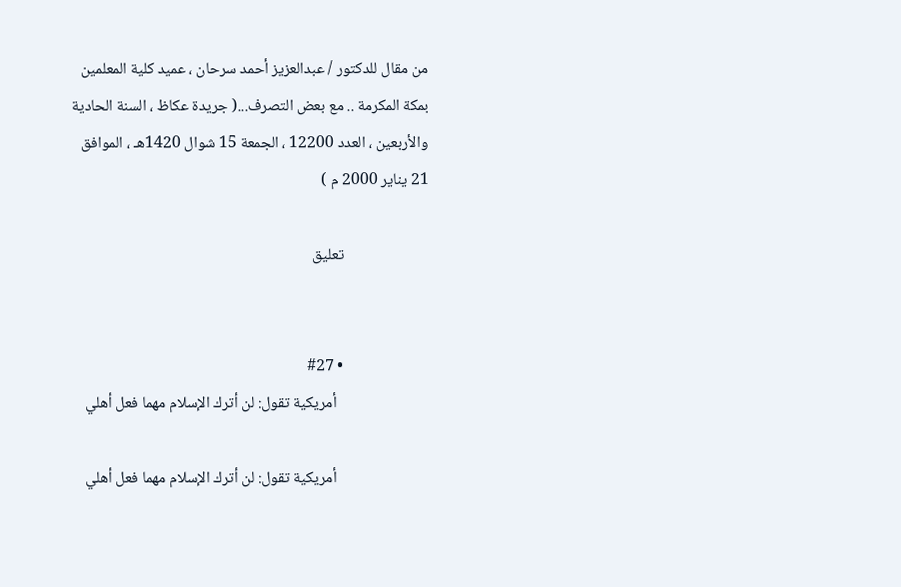من مقال للدكتور / عبدالعزيز أحمد سرحان ، عميد كلية المعلمين بمكة المكرمة .. مع بعض التصرف...( جريدة عكاظ ، السنة الحادية والأربعين ، العدد 12200 ، الجمعة 15 شوال 1420هـ ، الموافق 21 يناير 2000 م )

                        تعليق


                        • #27
                          أمريكية تقول: لن أترك الإسلام مهما فعل أهلي

                          أمريكية تقول: لن أترك الإسلام مهما فعل أهلي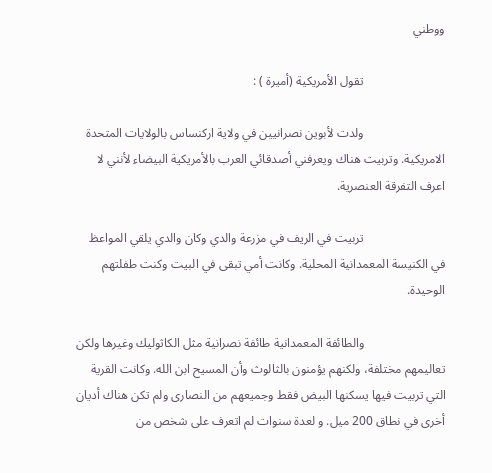ووطني

                          تقول الأمريكية (أميرة ) :

                          ولدت لأبوين نصرانيين في ولاية اركنساس بالولايات المتحدة الامريكية. وتربيت هناك ويعرفني أصدقائي العرب بالأمريكية البيضاء لأنني لا اعرف التفرقة العنصرية.

                          تربيت في الريف في مزرعة والدي وكان والدي يلقي المواعظ في الكنيسة المعمدانية المحلية. وكانت أمي تبقى في البيت وكنت طفلتهم الوحيدة.

                          والطائفة المعمدانية طائفة نصرانية مثل الكاثوليك وغيرها ولكن تعاليمهم مختلفة، ولكنهم يؤمنون بالثالوث وأن المسيح ابن الله. وكانت القرية التي تربيت فيها يسكنها البيض فقط وجميعهم من النصارى ولم تكن هناك أديان أخرى في نطاق 200 ميل. و لعدة سنوات لم اتعرف على شخص من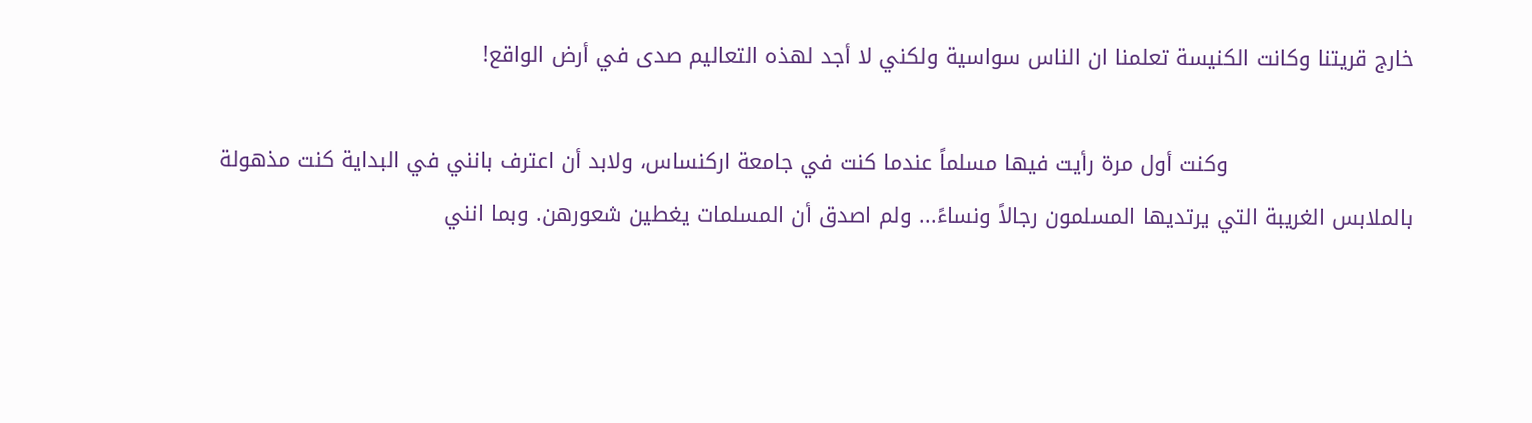خارج قريتنا وكانت الكنيسة تعلمنا ان الناس سواسية ولكني لا أجد لهذه التعاليم صدى في أرض الواقع!

                          وكنت أول مرة رأيت فيها مسلماً عندما كنت في جامعة اركنساس، ولابد أن اعترف بانني في البداية كنت مذهولة بالملابس الغريبة التي يرتديها المسلمون رجالاً ونساءً... ولم اصدق أن المسلمات يغطين شعورهن. وبما انني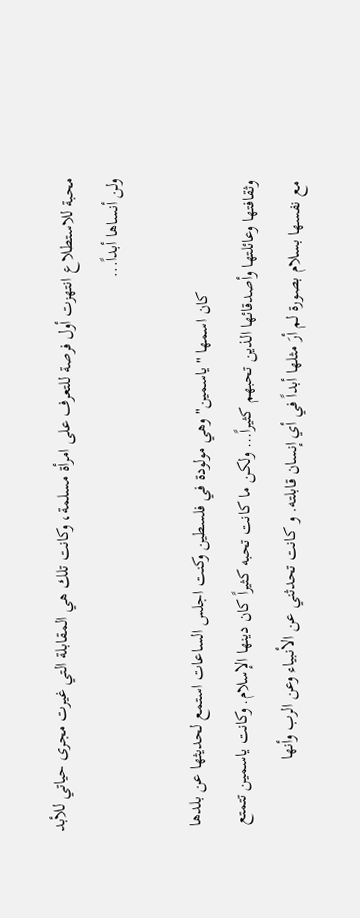محبة للاستطلاع انتهزت أول فرصة للتعرف على امرأة مسلمة، وكانت تلك هي المقابلة التي غيرت مجرى حياتي للأبد ولن أنساها أبداً...

                          كان اسمها "ياسمين" وهي مولودة في فلسطين وكنت اجلس الساعات استمع لحديثها عن بلدها وثقافتها وعائلتها وأصدقائها الذين تحبهم كثيراً... ولكن ما كانت تحبه كثيراً كان دينها الإسلام. وكانت ياسمين تتمتع مع نفسها بسلام بصورة لم أرَ مثلها أبداً في أي إنسان قابلته. و كانت تحدثني عن الأنبياء وعن الرب وأنها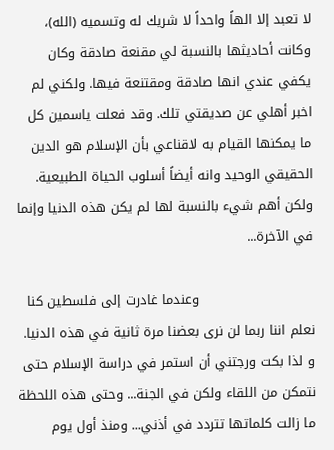لا تعبد إلا الهاً واحداً لا شريك له وتسميه (الله)، وكانت أحاديثها بالنسبة لي مقنعة صادقة وكان يكفي عندي انها صادقة ومقتنعة فيها. ولكني لم اخبر أهلي عن صديقتي تلك. وقد فعلت ياسمين كل ما يمكنها القيام به لاقناعي بأن الإسلام هو الدين الحقيقي الوحيد وانه أيضاً أسلوب الحياة الطبيعية. ولكن أهم شيء بالنسبة لها لم يكن هذه الدنيا وإنما في الآخرة...

                          وعندما غادرت إلى فلسطين كنا نعلم اننا ربما لن نرى بعضنا مرة ثانية في هذه الدنيا. و لذا بكت ورجتني أن استمر في دراسة الإسلام حتى نتمكن من اللقاء ولكن في الجنة... وحتى هذه اللحظة ما زالت كلماتها تتردد في أذني... ومنذ أول يوم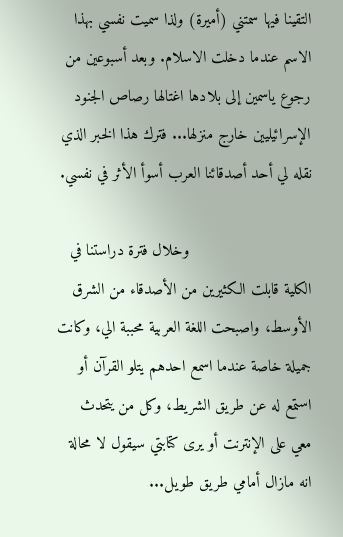التقينا فيها سمتني (أميرة) ولذا سميت نفسي بهذا الاسم عندما دخلت الاسلام. وبعد أسبوعين من رجوع ياسمين إلى بلادها اغتالها رصاص الجنود الإسرائيليين خارج منزلها... فترك هذا الخبر الذي نقله لي أحد أصدقائنا العرب أسوأ الأثر في نفسي.

                          وخلال فترة دراستنا في الكلية قابلت الكثيرين من الأصدقاء من الشرق الأوسط، واصبحت اللغة العربية محببة الي، وكانت جميلة خاصة عندما اسمع احدهم يتلو القرآن أو استمع له عن طريق الشريط، وكل من يتحدث معي على الإنترنت أو يرى كتابتي سيقول لا محالة انه مازال أمامي طريق طويل...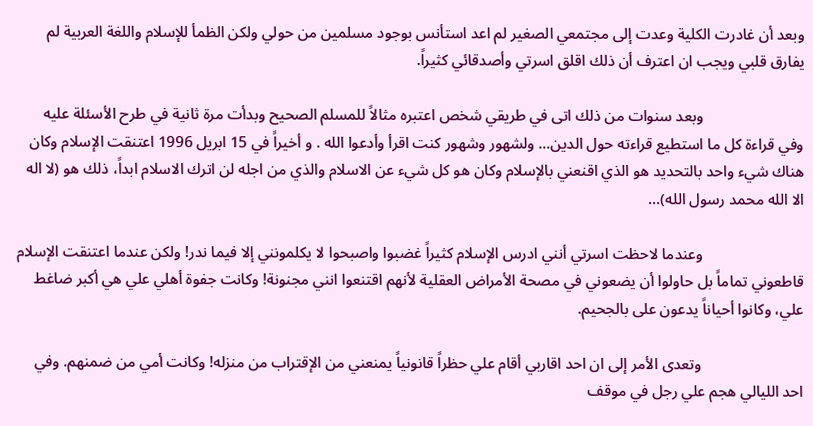وبعد أن غادرت الكلية وعدت إلى مجتمعي الصغير لم اعد استأنس بوجود مسلمين من حولي ولكن الظمأ للإسلام واللغة العربية لم يفارق قلبي ويجب ان اعترف أن ذلك اقلق اسرتي وأصدقائي كثيراً.

                          وبعد سنوات من ذلك اتى في طريقي شخص اعتبره مثالاً للمسلم الصحيح وبدأت مرة ثانية في طرح الأسئلة عليه وفي قراءة كل ما استطيع قراءته حول الدين... ولشهور وشهور كنت اقرأ وأدعوا الله . و أخيراً في 15 ابريل 1996 اعتنقت الإسلام وكان هناك شيء واحد بالتحديد هو الذي اقنعني بالإسلام وكان هو كل شيء عن الاسلام والذي من اجله لن اترك الاسلام ابداً، ذلك هو (لا اله الا الله محمد رسول الله)...

                          وعندما لاحظت اسرتي أنني ادرس الإسلام كثيراً غضبوا واصبحوا لا يكلمونني إلا فيما ندر! ولكن عندما اعتنقت الإسلام قاطعوني تماماً بل حاولوا أن يضعوني في مصحة الأمراض العقلية لأنهم اقتنعوا انني مجنونة! وكانت جفوة أهلي علي هي أكبر ضاغط علي، وكانوا أحياناً يدعون على بالجحيم.

                          وتعدى الأمر إلى ان احد اقاربي أقام علي حظراً قانونياً يمنعني من الإقتراب من منزله! وكانت أمي من ضمنهم. وفي احد الليالي هجم علي رجل في موقف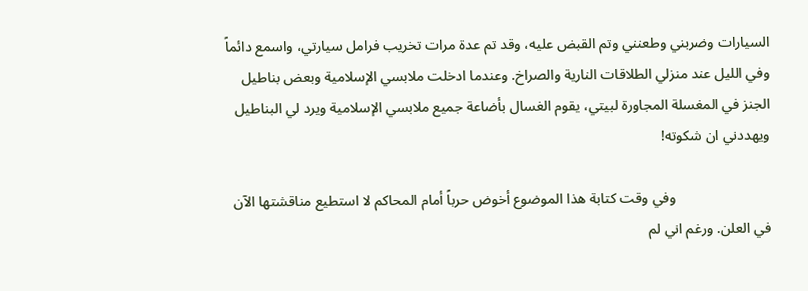السيارات وضربني وطعنني وتم القبض عليه، وقد تم عدة مرات تخريب فرامل سيارتي، واسمع دائماً وفي الليل عند منزلي الطلاقات النارية والصراخ. وعندما ادخلت ملابسي الإسلامية وبعض بناطيل الجنز في المغسلة المجاورة لبيتي، يقوم الغسال بأضاعة جميع ملابسي الإسلامية ويرد لي البناطيل ويهددني ان شكوته!

                          وفي وقت كتابة هذا الموضوع أخوض حرباً أمام المحاكم لا استطيع مناقشتها الآن في العلن. ورغم اني لم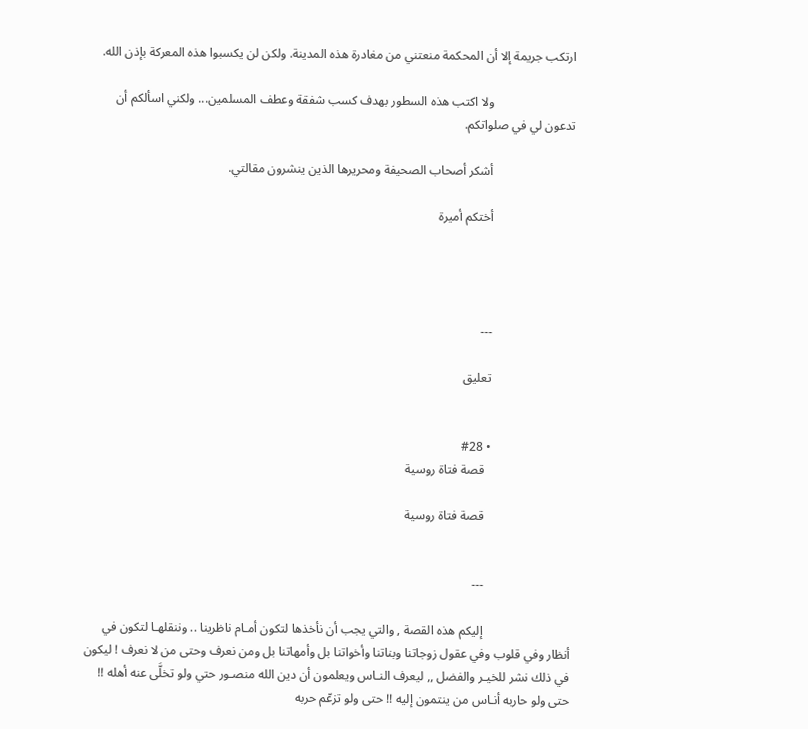ارتكب جريمة إلا أن المحكمة منعتني من مغادرة هذه المدينة. ولكن لن يكسبوا هذه المعركة بإذن الله.

                          ولا اكتب هذه السطور بهدف كسب شفقة وعطف المسلمين... ولكني اسألكم أن تدعون لي في صلواتكم.

                          أشكر أصحاب الصحيفة ومحريرها الذين ينشرون مقالتي.

                          أختكم أميرة




                          ---

                          تعليق


                          • #28
                            قصة فتاة روسية

                            قصة فتاة روسية


                            ---

                            إليكم هذه القصة , والتي يجب أن نأخذها لتكون أمـام ناظرينا .. وننقلهـا لتكون في أنظار وفي قلوب وفي عقول زوجاتنا وبناتنا وأخواتنا بل وأمهاتنا بل ومن نعرف وحتى من لا نعرف ! ليكون في ذلك نشر للخيـر والفضل ,, ليعرف النـاس ويعلمون أن دين الله منصـور حتي ولو تخلَّى عنه أهله !! حتى ولو حاربه أنـاس من ينتمون إليه !! حتى ولو تزعّم حربه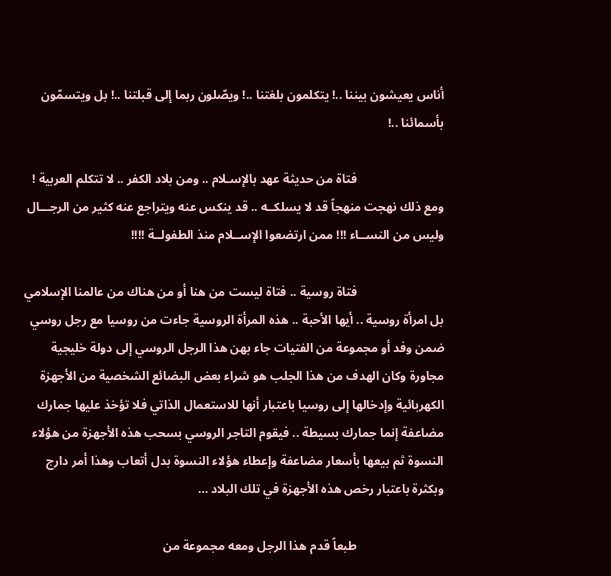أناس يعيشون بيننا ..! يتكلمون بلغتنا ..! ويصّلون ربما إلى قبلتنا ..! بل ويتسمّون بأسمائنا ..!

                            فتاة من حديثة عهد بالإسـلام .. ومن بلاد الكفر .. لا تتكلم العربية ! ومع ذلك نهجت منهجاً قد لا يسلكــه .. قد ينكس عنه ويتراجع عنه كثير من الرجـــال وليس من النســاء !!! ممن ارتضعوا الإســلام منذ الطفولــة !!!!

                            فتاة روسية .. فتاة ليست من هنا أو من هناك من عالمنا الإسلامي بل امرأة روسية .. أيها الأحبة .. هذه المرأة الروسية جاءت من روسيا مع رجل روسي ضمن وفد أو مجموعة من الفتيات جاء بهن هذا الرجل الروسي إلى دولة خليجية مجاورة وكان الهدف من هذا الجلب هو شراء بعض البضائع الشخصية من الأجهزة الكهربائية وإدخالها إلى روسيا باعتبار أنها للاستعمال الذاتي فلا تؤخذ عليها جمارك مضاعفة إنما جمارك بسيطة .. فيقوم التاجر الروسي بسحب هذه الأجهزة من هؤلاء النسوة ثم بيعها بأسعار مضاعفة وإعطاء هؤلاء النسوة بدل أتعاب وهذا أمر دارج وبكثرة باعتبار رخص هذه الأجهزة في تلك البلاد …

                            طبعاً قدم هذا الرجل ومعه مجموعة من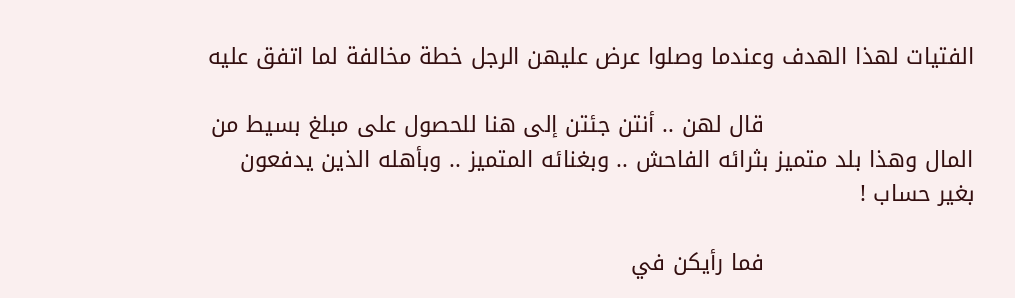الفتيات لهذا الهدف وعندما وصلوا عرض عليهن الرجل خطة مخالفة لما اتفق عليه

                            قال لهن .. أنتن جئتن إلى هنا للحصول على مبلغ بسيط من المال وهذا بلد متميز بثرائه الفاحش .. وبغنائه المتميز .. وبأهله الذين يدفعون بغير حساب !

                            فما رأيكن في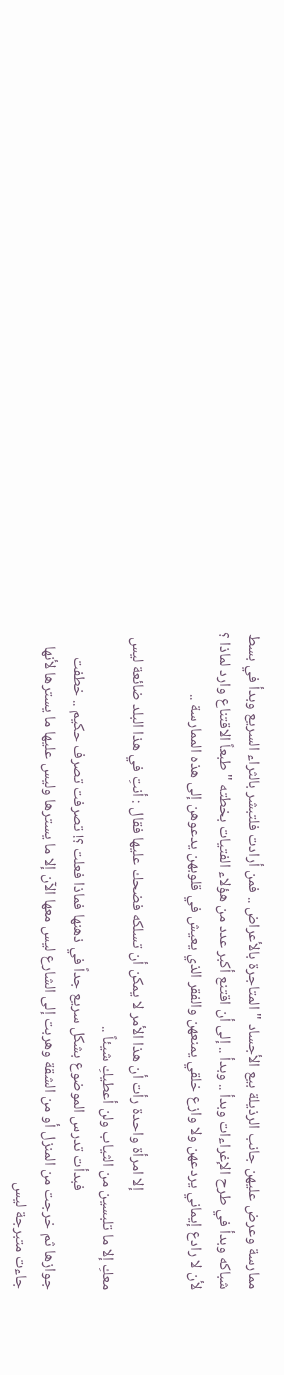ممارسة وعرض عليهن جانب الرذيلة بيع الأجساد " المتاجرة بالأعراض .. فمن أرادت فلتبشر بالثراء السريع وبدأ في بسط شباكه وبدأ في طرح الإغراءات وبدأ .. وبدأ .. إلى أن اقتنع أكبر عدد من هؤلاء الفتيات بخطته " طبعاً الاقتناع وارد لماذا ؟ لأن لا رادع إيماني يردعهن ولا وازع خلقي يمنعهن والفقر الذي يعيش في قلوبهن يدعوهن إلى هذه الممارسة ..

                            إلا امرأة واحدة رأت أن هذا الأمر لا يمكن أن تسلكه فضحك عليها فقال : أنتِ في هذا البلد ضائعة ليس معكِ إلا ما تلبسين من الثياب ولن أعطيكِ شيئاً ..
                            فبدأت تدرس الموضوع بشكل سريع جداً في ذهنها فماذا فعلت ؟! تصرفت تصرف حكيم .. خطفت جوازها ثم خرجت من المنزل أو من الشقة وهربت إلى الشارع ليس معها الآن إلا ما يسترها وليس عليها ما يسترها لأنها جاءت متبرجة ليس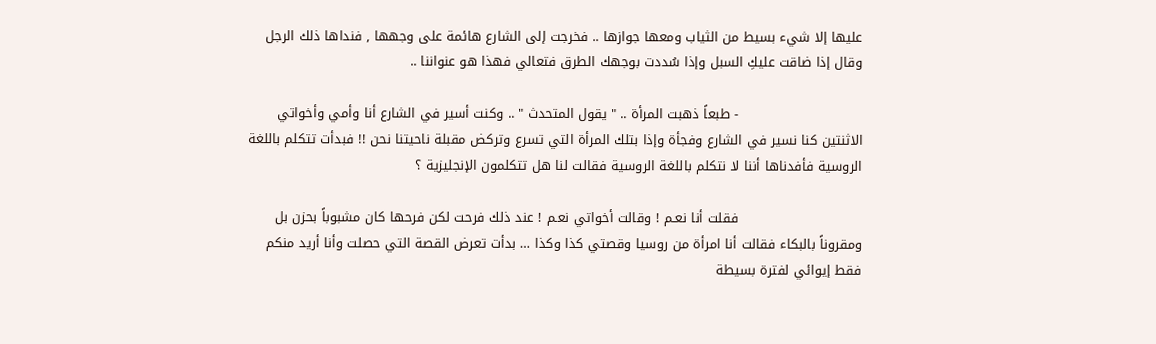عليها إلا شيء بسيط من الثياب ومعها جوازها .. فخرجت إلى الشارع هائمة على وجهها , فنداها ذلك الرجل وقال إذا ضاقت عليكِ السبل وإذا سُددت بوجهك الطرق فتعالي فهذا هو عنواننا ..

                            - طبعاً ذهبت المرأة .. " يقول المتحدث " .. وكنت أسير في الشارع أنا وأمي وأخواتي الاثنتين كنا نسير في الشارع وفجأة وإذا بتلك المرأة التي تسرع وتركض مقبلة ناحيتنا نحن !! فبدأت تتكلم باللغة الروسية فأفدناها أننا لا نتكلم باللغة الروسية فقالت لنا هل تتكلمون الإنجليزية ؟

                            فقلت أنا نعـم ! وقالت أخواتي نعـم ! عند ذلك فرحت لكن فرحها كان مشبوباً بحزن بل ومقروناً بالبكاء فقالت أنا امرأة من روسيا وقصتي كذا وكذا … بدأت تعرض القصة التي حصلت وأنا أريد منكم فقط إيوائي لفترة بسيطة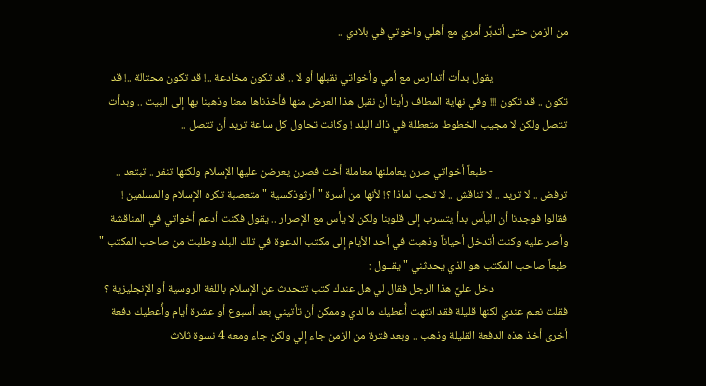من الزمن حتى أتدبَّر أمري مع أهلي واخوتي في بلادي ..

                            يقول بدأت أتدارس مع أمي وأخواتي نقبلها أو لا .. قد تكون مخادعة ..! قد تكون محتالة ..! قد تكون .. قد تكون !!! وفي نهاية المطاف رأينا أن نقبل هذا العرض منها فأخذناها معنا وذهبنا بها إلى البيت .. وبدأت تتصل ولكن لا مجيب الخطوط متعطلة في ذاك البلد ! وكانت تحاول كل ساعة تريد أن تتصل ..

                            - طبعاً أخواتي صرن يعاملنها معاملة أخت فصرن يعرضن عليها الإسلام ولكنها تنفر .. تبتعد .. ترفض .. لا تريد .. لا تناقش .. لا تحب لماذا ؟! لأنها من أسرة " أرثوذكسية " متعصبة تكره الإسلام والمسلمين ! فقالوا فوجدنا أن اليأس بدأ يتسرب إلى قلوبنا ولكن لا يأس مع الإصرار .. يقول فكنت أدعم أخواتي في المناقشة وأصر عليه وكنت أتدخل أحياناً وذهبت في أحد الأيام إلى مكتب الدعوة في تلك البلد وطلبت من صاحب المكتب " طبعاً صاحب المكتب هو الذي يحدثني " يقــول :
                            دخل عليَّ هذا الرجل فقال لي هل عندك كتب تتحدث عن الإسلام باللغة الروسية أو الإنجليزية ؟ فقلت نعـم عندي لكنها قليلة فقد انتهت أُعطيك ما لدي وممكن أن تأتيني بعد أسبوع أو عشرة أيام وأُعطيك دفعة أخرى أخذ هذه الدفعة القليلة وذهب .. وبعد فترة من الزمن جاء إلي ولكن جاء ومعه 4 نسوة ثلاث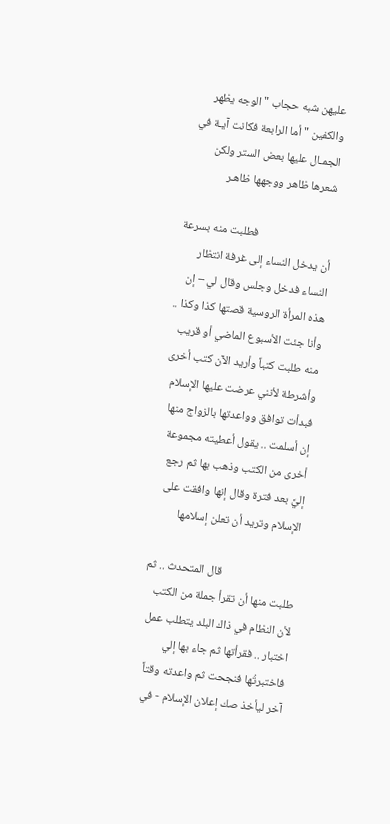عليهن شبه حجاب " الوجه يظهر والكفين " أما الرابعة فكانت آيـة في الجمـال عليها بعض الستر ولكن شعرها ظاهر ووجهها ظاهـر

                            فطلبت منه بسرعة أن يدخل النساء إلى غرفة انتظار النساء فدخل وجلس وقال لي – إن هذه المرأة الروسية قصتها كذا وكذا .. وأنا جئت الأسبوع الماضي أو قريب منه طلبت كتباً وأريد الآن كتب أخرى وأشرطة لأنني عرضت عليها الإسلام فبدأت توافق وواعدتها بالزواج منها إن أسلمت .. يقول أعطيته مجموعة أخرى من الكتب وذهب بها ثم رجع إليَّ بعد فترة وقال إنها وافقت على الإسلام وتريد أن تعلن إسلامها

                            قال المتحدث .. ثم طلبت منها أن تقرأ جملة من الكتب لأن النظام في ذاك البلد يتطلب عمل اختبار .. فقرأتها ثم جاء بها إلي فاختبرتُها فنجحت ثم واعدته وقتاً آخر ليأخذ صك إعلان الإسلام - في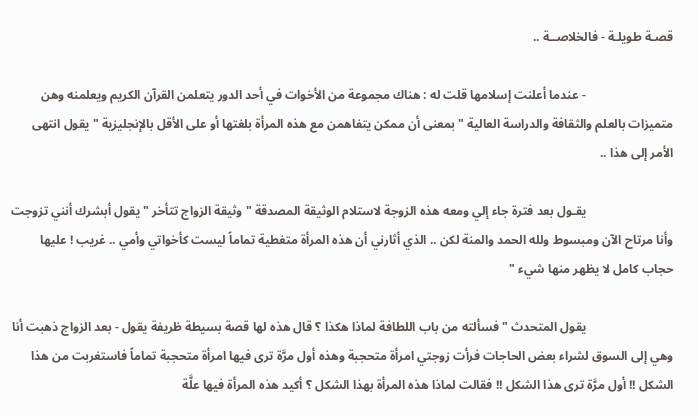قصـة طويلـة - فالخلاصــة ..

                            - عندما أعلنت إسلامها قلت له : هناك مجموعة من الأخوات في أحد الدور يتعلمن القرآن الكريم ويعلمنه وهن متميزات بالعلم والثقافة والدراسة العالية " بمعنى أن ممكن يتفاهمن مع هذه المرأة بلغتها أو على الأقل بالإنجليزية " يقول انتهى الأمر إلى هذا ..

                            يقـول بعد فترة جاء إلي ومعه هذه الزوجة لاستلام الوثيقة المصدقة " وثيقة الزواج تتأخر " يقول أبشرك أنني تزوجت وأنا مرتاح الآن ومبسوط ولله الحمد والمنة لكن .. الذي أثارني أن هذه المرأة متغطية تماماً ليست كأخواتي وأمي .. غريب ! عليها حجاب كامل لا يظهر منها شيء "

                            يقول المتحدث " فسألته من باب اللطافة لماذا هكذا ؟ قال هذه لها قصة بسيطة ظريفة يقول - بعد الزواج ذهبت أنا وهي إلى السوق لشراء بعض الحاجات فرأت زوجتي امرأة متحجبة وهذه أول مرَّة ترى فيها امرأة متحجبة تماماً فاستغربت من هذا الشكل !! أول مرَّة ترى هذا الشكل !! فقالت لماذا هذه المرأة بهذا الشكل ؟ أكيد هذه المرأة فيها علَّة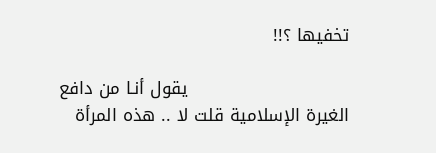تخفيها ؟!!

                            يقول أنـا من دافع الغيرة الإسلامية قلت لا .. هذه المرأة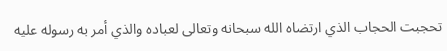تحجبت الحجاب الذي ارتضاه الله سبحانه وتعالى لعباده والذي أمر به رسوله عليه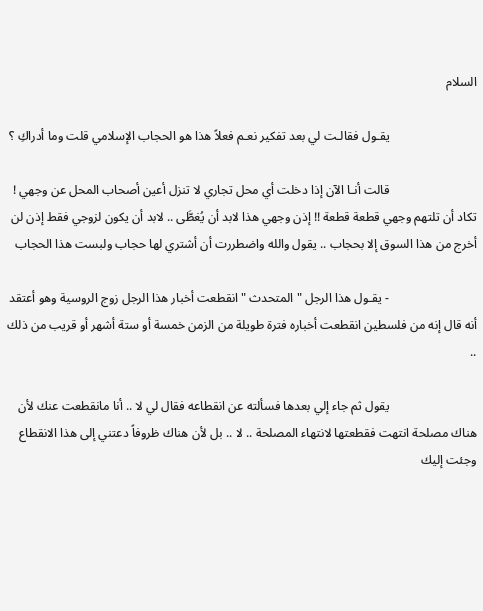السلام

                            يقـول فقالـت لي بعد تفكير نعـم فعلاً هذا هو الحجاب الإسلامي قلت وما أدراكِ ؟

                            قالت أنـا الآن إذا دخلت أي محل تجاري لا تنزل أعين أصحاب المحل عن وجهي ! تكاد أن تلتهم وجهي قطعة قطعة !! إذن وجهي هذا لابد أن يُغطَّى .. لابد أن يكون لزوجي فقط إذن لن أخرج من هذا السوق إلا بحجاب .. يقول والله واضطررت أن أشتري لها حجاب ولبست هذا الحجاب

                            - يقـول هذا الرجل " المتحدث " انقطعت أخبار هذا الرجل زوج الروسية وهو أعتقد أنه قال إنه من فلسطين انقطعت أخباره فترة طويلة من الزمن خمسة أو ستة أشهر أو قريب من ذلك ..

                            يقول ثم جاء إلي بعدها فسألته عن انقطاعه فقال لي لا .. أنا مانقطعت عنك لأن هناك مصلحة انتهت فقطعتها لانتهاء المصلحة .. لا .. بل لأن هناك ظروفاً دعتني إلى هذا الانقطاع وجئت إليك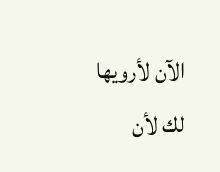الآن لأرويها لك لأن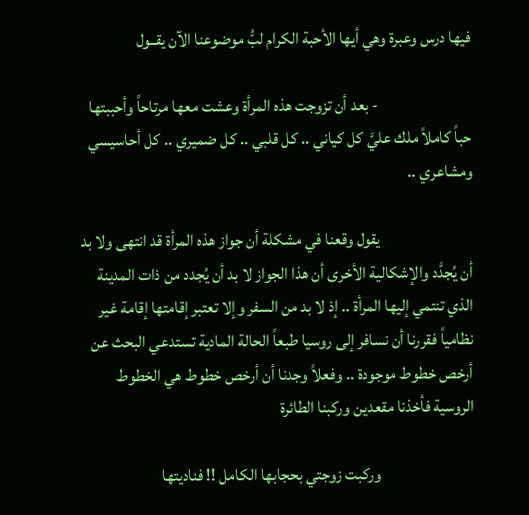فيها درس وعبرة وهي أيها الأحبة الكرام لبُّ موضوعنا الآن يقــول

                            - بعد أن تزوجت هذه المرأة وعشت معها مرتاحاً وأحببتها حباً كاملاً ملك عليَّ كل كياني .. كل قلبي .. كل ضميري .. كل أحاسيسي ومشاعري ..

                            يقول وقعنا في مشكلة أن جواز هذه المرأة قد انتهى ولا بد أن يُجدَّد والإشكالية الأخرى أن هذا الجواز لا بد أن يُجدد من ذات المدينة الذي تنتمي إليها المرأة .. إذ لا بد من السفر وإلا تعتبر إقامتها إقامة غير نظامياً فقررنا أن نسافر إلى روسيا طبعاً الحالة المادية تستدعي البحث عن أرخص خطوط موجودة .. وفعلاً وجدنا أن أرخص خطوط هي الخطوط الروسية فأخذنا مقعدين وركبنا الطائرة

                            وركبت زوجتي بحجابها الكامل !! فناديتها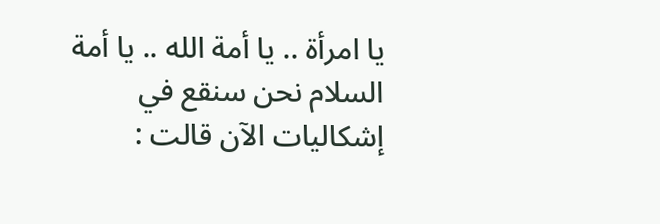يا امرأة .. يا أمة الله .. يا أمة السلام نحن سنقع في إشكاليات الآن قالت :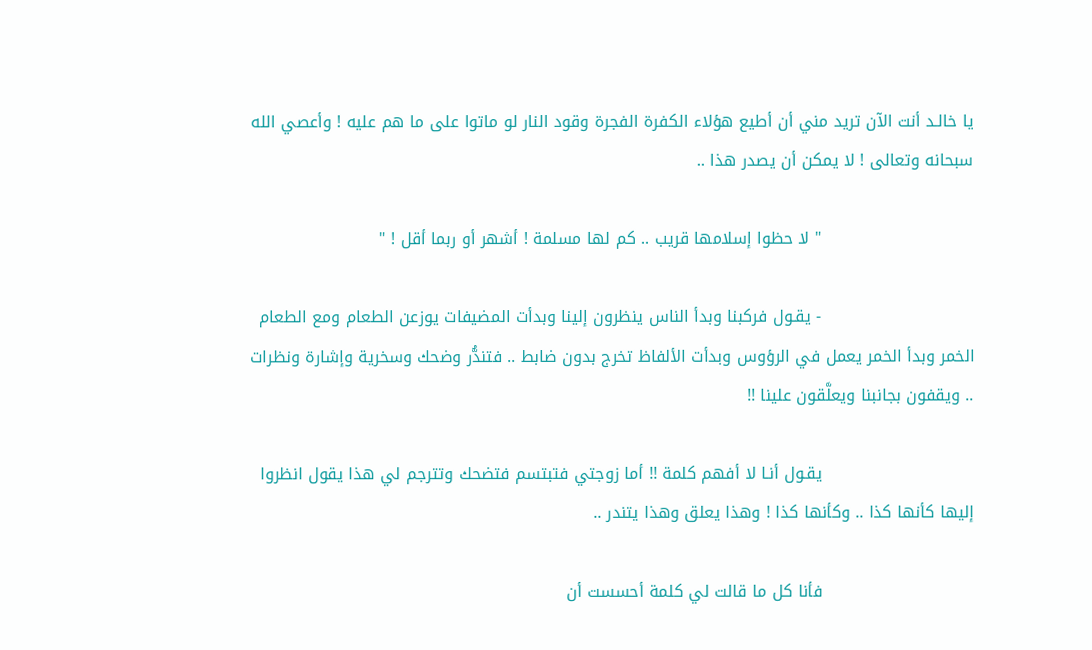يا خالـد أنت الآن تريد مني أن أطيع هؤلاء الكفرة الفجرة وقود النار لو ماتوا على ما هم عليه ! وأعصي الله سبحانه وتعالى ! لا يمكن أن يصدر هذا ..

                            " لا حظوا إسلامها قريب .. كم لها مسلمة ! أشهر أو ربما أقل ! "

                            - يقـول فركبنا وبدأ الناس ينظرون إلينا وبدأت المضيفات يوزعن الطعام ومع الطعام الخمر وبدأ الخمر يعمل في الرؤوس وبدأت الألفاظ تخرج بدون ضابط .. فتندُّر وضحك وسخرية وإشارة ونظرات .. ويقفون بجانبنا ويعلَّقون علينا !!

                            يقـول أنـا لا أفهم كلمة !! أما زوجتي فتبتسم فتضحك وتترجم لي هذا يقول انظروا إليها كأنها كذا .. وكأنها كذا ! وهذا يعلق وهذا يتندر ..

                            فأنا كل ما قالت لي كلمة أحسست أن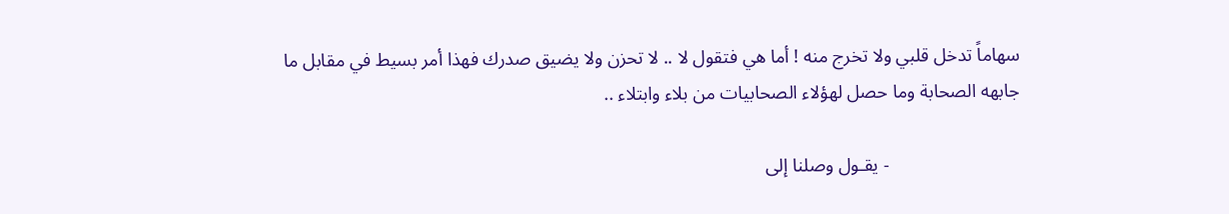سهاماً تدخل قلبي ولا تخرج منه ! أما هي فتقول لا .. لا تحزن ولا يضيق صدرك فهذا أمر بسيط في مقابل ما جابهه الصحابة وما حصل لهؤلاء الصحابيات من بلاء وابتلاء ..

                            - يقـول وصلنا إلى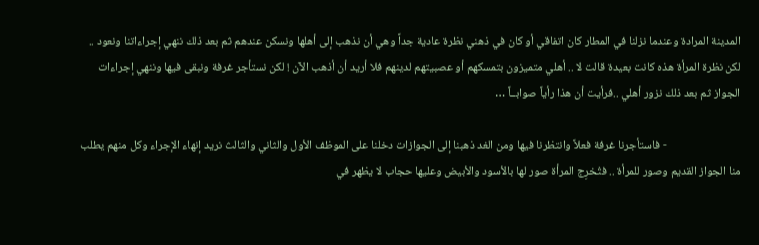المدينة المرادة وعندما نزلنا في المطار كان اتفاقي أو كان في ذهني نظرة عادية جداً وهي أن نذهب إلى أهلها ونسكن عندهم ثم بعد ذلك ننهي إجراءاتنا ونعود .. لكن نظرة المرأة هذه كانت بعيدة قالت لا .. أهلي متميزون بتمسكهم أو عصبيتهم لدينهم فلا أريد أن أذهب الآن ! لكن نستأجر غرفة ونبقى فيها وننهي إجراءات الجواز ثم بعد ذلك نزور أهلي ..فرأيت أن هذا رأياً صوابــاً …

                            - فاستأجرنا غرفة فعلاً وانتظرنا فيها ومن الغد ذهبنا إلى الجوازات دخلنا على الموظف الأول والثاني والثالث نريد إنهاء الإجراء وكل منهم يطلب منا الجواز القديم وصور للمرأة .. فتُخرِج المرأة صور لها بالأسود والأبيض وعليها حجاب لا يظهر في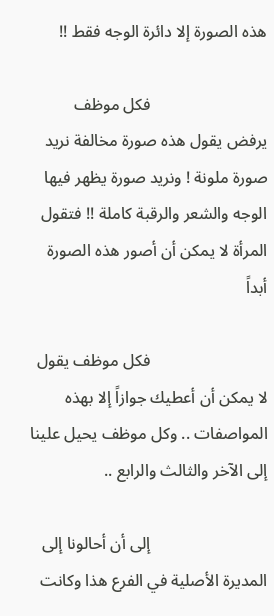هذه الصورة إلا دائرة الوجه فقط !!

                            فكل موظف يرفض يقول هذه صورة مخالفة نريد صورة ملونة ! ونريد صورة يظهر فيها الوجه والشعر والرقبة كاملة !! فتقول المرأة لا يمكن أن أصور هذه الصورة أبداً

                            فكل موظف يقول لا يمكن أن أعطيك جوازاً إلا بهذه المواصفات .. وكل موظف يحيل علينا إلى الآخر والثالث والرابع ..

                            إلى أن أحالونا إلى المديرة الأصلية في الفرع هذا وكانت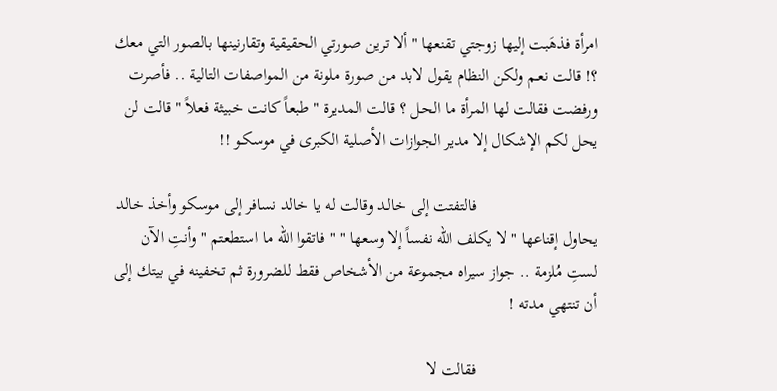امرأة فذهَبت إليها زوجتي تقنعها " ألا ترين صورتي الحقيقية وتقارنينها بالصور التي معك ؟! قالت نعـم ولكن النظام يقول لابد من صورة ملونة من المواصفات التالية .. فأصرت ورفضت فقالت لها المرأة ما الحـل ؟ قالت المديرة " طبعاً كانت خبيثة فعلاً " قالت لن يحل لكم الإشكال إلا مدير الجوازات الأصلية الكبرى في موسكـو !!

                            فالتفتت إلى خالـد وقالت له يا خالد نسافر إلى موسكو وأخذ خالد يحاول إقناعها " لا يكلف الله نفساً إلا وسعها " " فاتقوا الله ما استطعتم " وأنتِ الآن لستِ مُلزمة .. جواز سيراه مجموعة من الأشخاص فقط للضرورة ثم تخفينه في بيتك إلى أن تنتهي مدته !

                            فقالت لا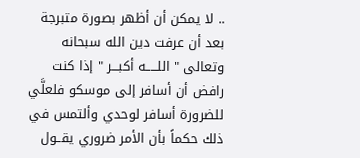.. لا يمكن أن أظهر بصورة متبرجة بعد أن عرفت دين الله سبحانه وتعالى " اللـــــه أكبـــر " إذا كنت رافض أن أسافر إلى موسكو فلعلَّي للضرورة أسافر لوحدي وألتمس في ذلك حكماً بأن الأمر ضروري يقــول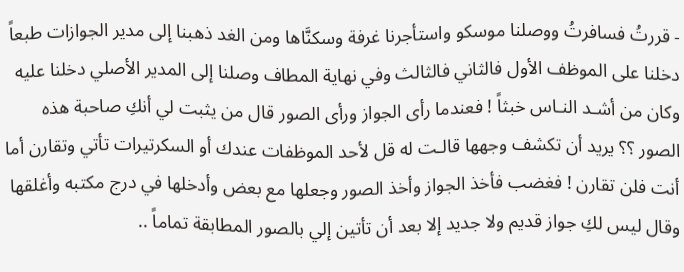- قررتُ فسافرتُ ووصلنا موسكو واستأجرنا غرفة وسكنَّاها ومن الغد ذهبنا إلى مدير الجوازات طبعاً دخلنا على الموظف الأول فالثاني فالثالث وفي نهاية المطاف وصلنا إلى المدير الأصلي دخلنا عليه وكان من أشـد النـاس خبثاً ! فعندما رأى الجواز ورأى الصور قال من يثبت لي أنكِ صاحبة هذه الصور ؟؟ يريد أن تكشف وجهها قالـت له قل لأحد الموظفات عندك أو السكرتيرات تأتي وتقارن أما أنت فلن تقارن ! فغضب فأخذ الجواز وأخذ الصور وجعلها مع بعض وأدخلها في درج مكتبه وأغلقها وقال ليس لكِ جواز قديم ولا جديد إلا بعد أن تأتين إلي بالصور المطابقة تماماً ..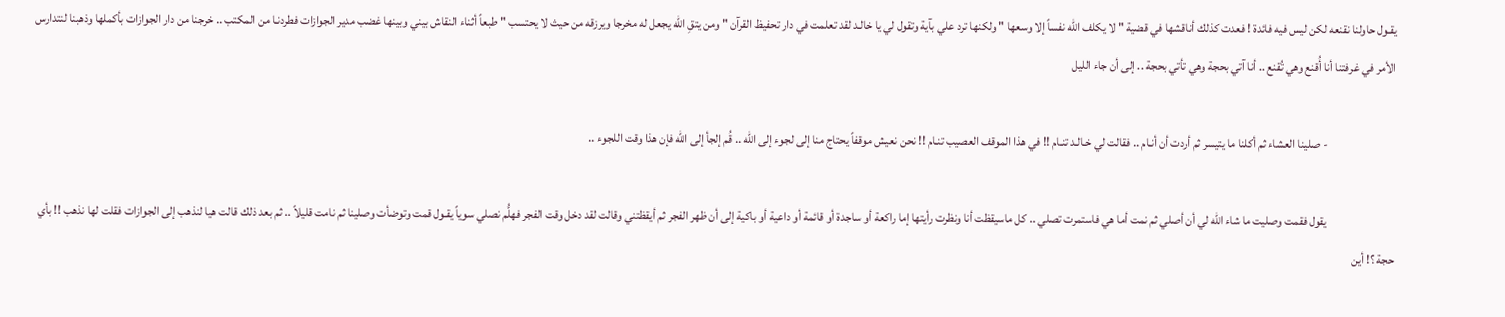يقـول حاولنا نقنعه لكن ليس فيه فائدة ! فعدت كذلك أناقشها في قضية " لا يكلف الله نفساً إلا وسعها " ولكنها ترد علي بآية وتقول لي يا خالـد لقد تعلمت في دار تحفيظ القرآن " ومن يتقِ الله يجعل له مخرجا ويرزقه من حيث لا يحتسب " طبعاً أثناء النقاش بيني وبينها غضب مدير الجوازات فطردنـا من المكتب .. خرجنا من دار الجوازات بأكملها وذهبنا لنتدارس الأمر في غرفتنا أنا أُقنع وهي تُقنع .. أنا آتي بحجة وهي تأتي بحجة .. إلى أن جاء الليل

                            - صلينا العشاء ثم أكلنا ما يتيسر ثم أردت أن أنـام .. فقالت لي خـالـد تنـام !! في هذا الموقف العصيب تنـام !! نحن نعيش موقفاً يحتاج منا إلى لجوء إلى الله .. قُم إلجأ إلى الله فإن هذا وقت اللجوء ..

                            يقول فقمت وصليت ما شاء الله لي أن أصلي ثم نمت أما هي فاستمرت تصلي .. كل ماسيقظت أنا ونظرت رأيتها إما راكعة أو ساجدة أو قائمة أو داعية أو باكية إلى أن ظهر الفجر ثم أيقظتني وقالت لقد دخل وقت الفجر فهلُّم نصلي سوياً يقـول قمت وتوضأت وصلينا ثم نامت قليلاً .. ثم بعد ذلك قالت هيا لنذهب إلى الجوازات فقلت لها نذهب !! بأي حجة ؟! أين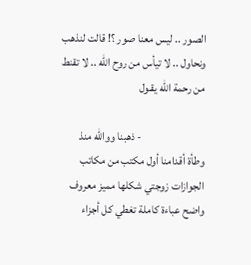الصور .. ليس معنا صور ؟! قالت لنذهب ونحاول .. لا تيأس من روح الله .. لا تقنط من رحمة الله يقـول

                            - ذهبنا ووالله منذ وطأة أقدامنا أول مكتب من مكاتب الجوازات زوجتي شكلها مميز معروف واضح عباءة كاملة تغطي كل أجزاء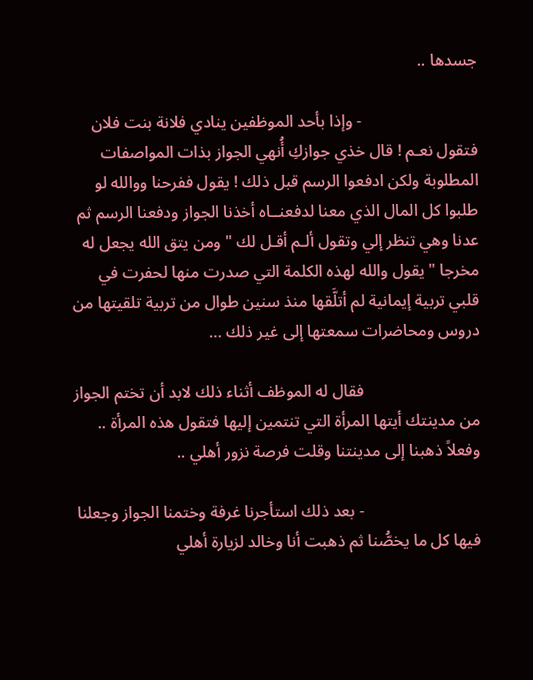جسدها ..

                            - وإذا بأحد الموظفين ينادي فلانة بنت فلان فتقول نعـم ! قال خذي جوازكِ أُنهي الجواز بذات المواصفات المطلوبة ولكن ادفعوا الرسم قبل ذلك ! يقول ففرحنا ووالله لو طلبوا كل المال الذي معنا لدفعنــاه أخذنا الجواز ودفعنا الرسم ثم عدنا وهي تنظر إلي وتقول ألـم أقـل لك " ومن يتق الله يجعل له مخرجا " يقول والله لهذه الكلمة التي صدرت منها لحفرت في قلبي تربية إيمانية لم أتلَّقها منذ سنين طوال من تربية تلقيتها من دروس ومحاضرات سمعتها إلى غير ذلك …

                            فقال له الموظف أثناء ذلك لابد أن تختم الجواز من مدينتك أيتها المرأة التي تنتمين إليها فتقول هذه المرأة .. وفعلاً ذهبنا إلى مدينتنا وقلت فرصة نزور أهلي ..

                            - بعد ذلك استأجرنا غرفة وختمنا الجواز وجعلنا فيها كل ما يخصُّنا ثم ذهبت أنا وخالد لزيارة أهلي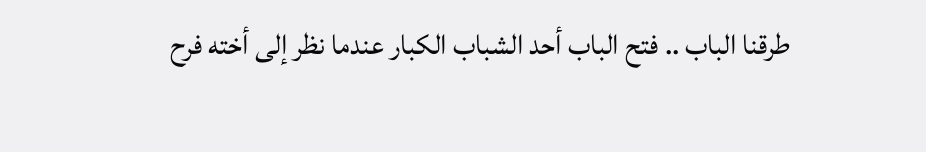طرقنا الباب .. فتح الباب أحد الشباب الكبار عندما نظر إلى أخته فرح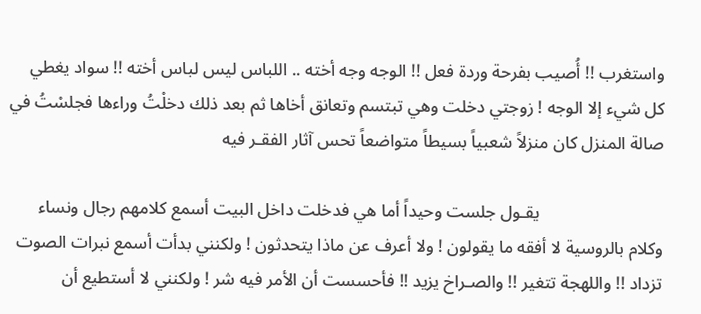واستغرب !! أُصيب بفرحة وردة فعل !! الوجه وجه أخته .. اللباس ليس لباس أخته !! سواد يغطي كل شيء إلا الوجه ! زوجتي دخلت وهي تبتسم وتعانق أخاها ثم بعد ذلك دخلْتُ وراءها فجلسْتُ في صالة المنزل كان منزلاً شعبياً بسيطاً متواضعاً تحس آثار الفقـر فيه

                            يقـول جلست وحيداً أما هي فدخلت داخل البيت أسمع كلامهم رجال ونساء وكلام بالروسية لا أفقه ما يقولون ! ولا أعرف عن ماذا يتحدثون ! ولكنني بدأت أسمع نبرات الصوت تزداد !! واللهجة تتغير !! والصـراخ يزيد !! فأحسست أن الأمر فيه شر ! ولكنني لا أستطيع أن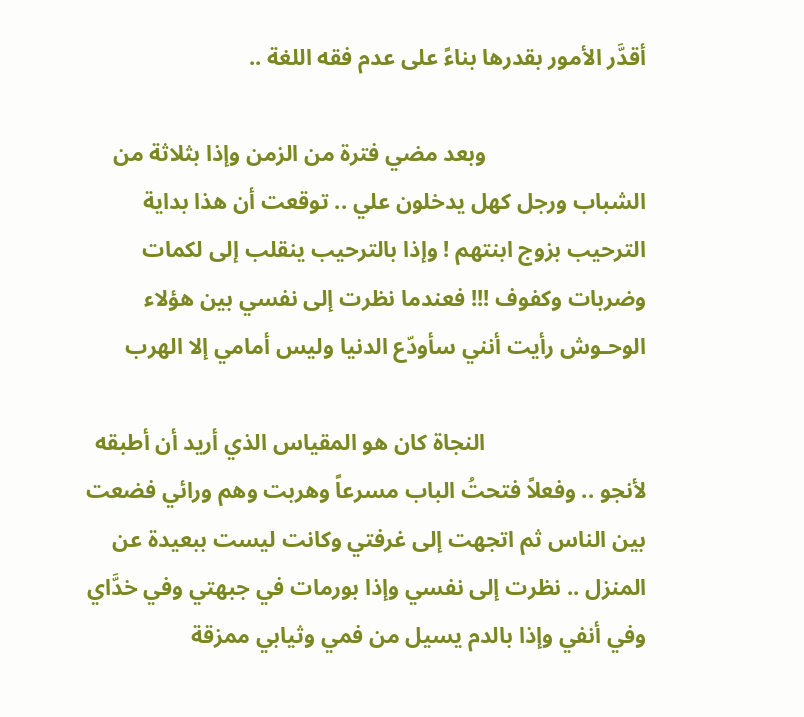أقدَّر الأمور بقدرها بناءً على عدم فقه اللغة ..

                            وبعد مضي فترة من الزمن وإذا بثلاثة من الشباب ورجل كهل يدخلون علي .. توقعت أن هذا بداية الترحيب بزوج ابنتهم ! وإذا بالترحيب ينقلب إلى لكمات وضربات وكفوف !!! فعندما نظرت إلى نفسي بين هؤلاء الوحـوش رأيت أنني سأودّع الدنيا وليس أمامي إلا الهرب

                            النجاة كان هو المقياس الذي أريد أن أطبقه لأنجو .. وفعلاً فتحتُ الباب مسرعاً وهربت وهم ورائي فضعت بين الناس ثم اتجهت إلى غرفتي وكانت ليست ببعيدة عن المنزل .. نظرت إلى نفسي وإذا بورمات في جبهتي وفي خدَّاي وفي أنفي وإذا بالدم يسيل من فمي وثيابي ممزقة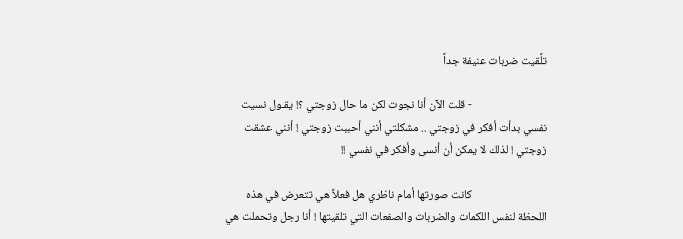تلَّقيت ضربات عنيفة جداً

                            - قلت الآن أنا نجوت لكن ما حال زوجتي ؟! يقـول نسيت نفسي بدأت أفكر في زوجتي .. مشكلتي أنني أحببت زوجتي ! أنني عشقت زوجتي ! لذلك لا يمكن أن أنسى وأفكر في نفسي !!

                            كانت صورتها أمام ناظري هل فعلاً هي تتعرض في هذه اللحظة لنفس اللكمات والضربات والصفعات التي تلقيتها ! أنا رجل وتحملت هي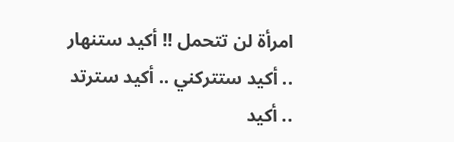امرأة لن تتحمل !! أكيد ستنهار .. أكيد ستتركني .. أكيد سترتد .. أكيد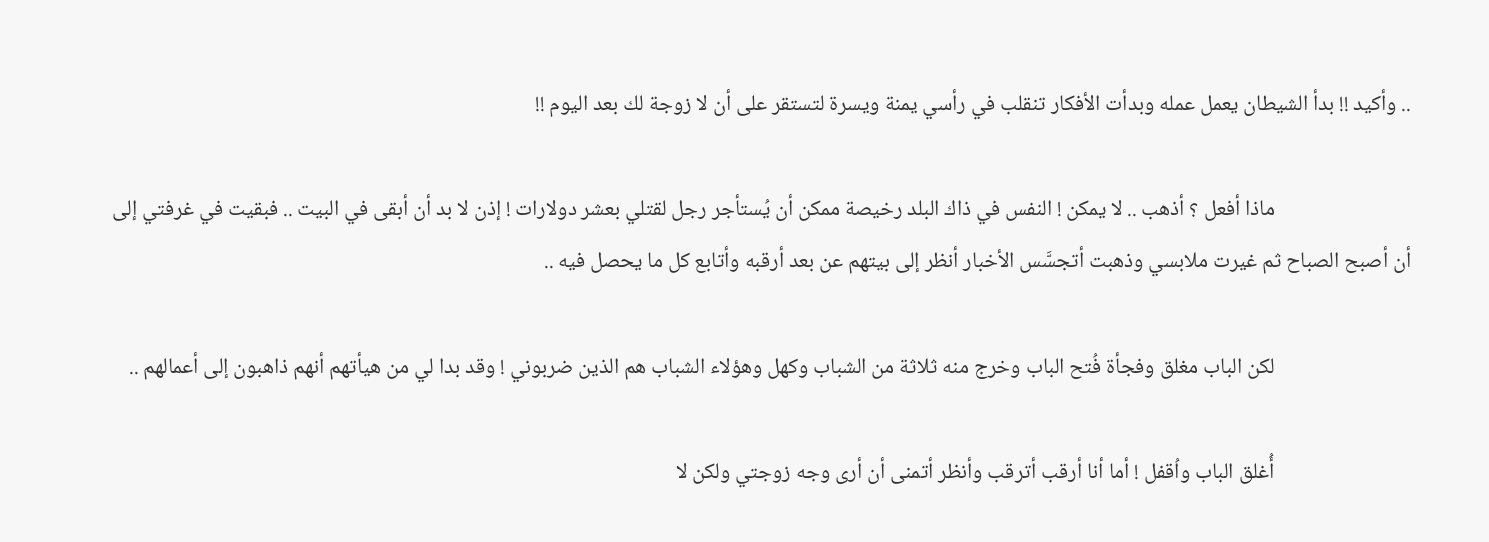.. وأكيد !! بدأ الشيطان يعمل عمله وبدأت الأفكار تنقلب في رأسي يمنة ويسرة لتستقر على أن لا زوجة لك بعد اليوم !!

                            ماذا أفعل ؟ أذهب .. لا يمكن ! النفس في ذاك البلد رخيصة ممكن أن يُستأجر رجل لقتلي بعشر دولارات ! إذن لا بد أن أبقى في البيت .. فبقيت في غرفتي إلى أن أصبح الصباح ثم غيرت ملابسي وذهبت أتجسَّس الأخبار أنظر إلى بيتهم عن بعد أرقبه وأتابع كل ما يحصل فيه ..

                            لكن الباب مغلق وفجأة فُتح الباب وخرج منه ثلاثة من الشباب وكهل وهؤلاء الشباب هم الذين ضربوني ! وقد بدا لي من هيأتهم أنهم ذاهبون إلى أعمالهم ..

                            أُغلق الباب واُقفل ! أما أنا أرقب أترقب وأنظر أتمنى أن أرى وجه زوجتي ولكن لا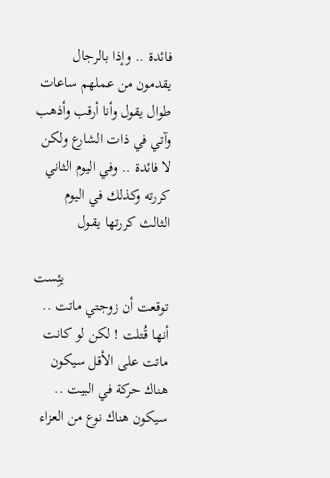فائدة .. وإذا بالرجال يقدمون من عملهم ساعات طوال يقول وأنا أرقب وأذهب وآتي في ذات الشارع ولكن لا فائدة .. وفي اليوم الثاني كررته وكذلك في اليوم الثالث كررتها يقـول

                            يئِست توقعت أن زوجتي ماتت .. أنها قُتلت ! لكن لو كانت ماتت على الأقل سيكون هناك حركة في البيت .. سيكون هناك نوع من العزاء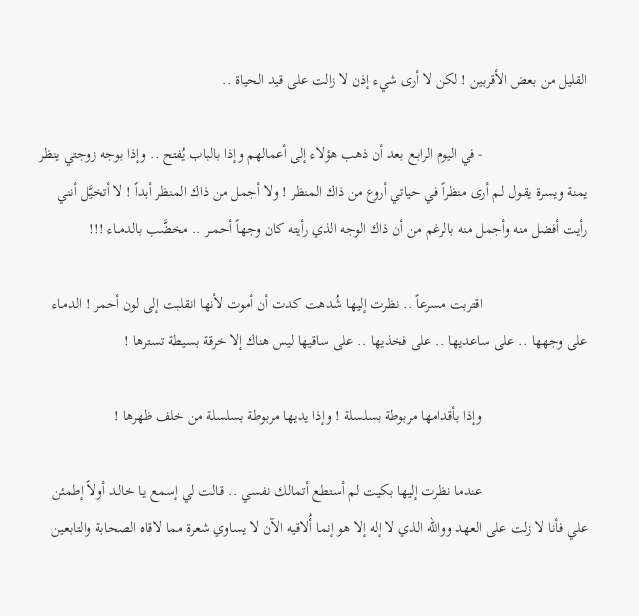القليل من بعض الأقربين ! لكن لا أرى شيء إذن لا زالت على قيد الحياة ..

                            - في اليوم الرابـع بعد أن ذهب هؤلاء إلى أعمالهم وإذا بالباب يُفتح .. وإذا بوجه زوجتي ينظر يمنة ويسرة يقـول لـم أرى منظراً في حياتي أروع من ذاك المنظر ! ولا أجمل من ذاك المنظر أبداً ! لا أتخيَّل أنني رأيت أفضل منه وأجمل منه بالرغم من أن ذاك الوجه الذي رأيته كان وجهاً أحمــر .. مخضَّب بالدمــاء !!!

                            اقتربت مسرعاً .. نظرت إليها شُدهت كدت أن أموت لأنها انقلبت إلى لون أحمر ! الدمـاء على وجهها .. على ساعديها .. على فخذيها .. على ساقيها ليس هناك إلا خرقة بسيطة تسترها !

                            وإذا بأقدامها مربوطة بسلسلة ! وإذا يديها مربوطة بسلسلة من خلف ظهرها !

                            عندما نظرت إليها بكيت لم أستطع أتمالك نفسي .. قـالت لي إسمع يـا خالـد أولاً إطمئن علي فأنا لا زلت على العهد ووالله الذي لا إله إلا هو إنما أُلاقيه الآن لا يساوي شعرة مما لاقاه الصحابة والتابعين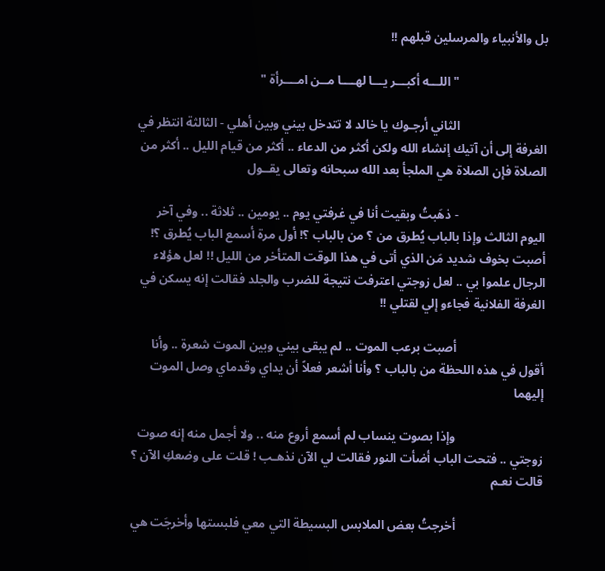بل والأنبياء والمرسلين قبلهم !!

                            " اللـــه أكبـــر يـــا لهــــا مــن امــــرأة "

                            الثاني أرجـوك يا خالد لا تتدخل بيني وبين أهلي - الثالثة انتظر في الغرفة إلى أن آتيك إنشاء الله ولكن أكثر من الدعاء .. أكثر من قيام الليل .. أكثر من الصلاة فإن الصلاة هي الملجأ بعد الله سبحانه وتعالى يقــول

                            - ذهَبتُ وبقيت أنا في غرفتي يوم .. يومين .. ثلاثة .. وفي آخر اليوم الثالث وإذا بالباب يُطرق من ؟ من بالباب ؟! أول مرة أسمع الباب يُطرق ؟! أصبت بخوف شديد مَن الذي أتى في هذا الوقت المتأخر من الليل !! لعل هؤلاء الرجال علموا بي .. لعل زوجتي اعترفت نتيجة للضرب والجلد فقالت إنه يسكن في الغرفة الفلانية فجاءو إلي لقتلي !!

                            أصبت برعب الموت .. لم يبقى بيني وبين الموت شعرة .. وأنا أقول في هذه اللحظة من بالباب ؟ وأنا أشعر فعلاً أن يداي وقدماي وصل الموت إليهما

                            وإذا بصوت ينساب لم أسمع أروع منه .. ولا أجمل منه إنه صوت زوجتي .. فتحت الباب أضأت النور فقالت لي الآن نذهـب ! قلت على وضعكِ الآن ؟ قالت نعـم

                            أخرجتُ بعض الملابس البسيطة التي معي فلبستها وأخرجَت هي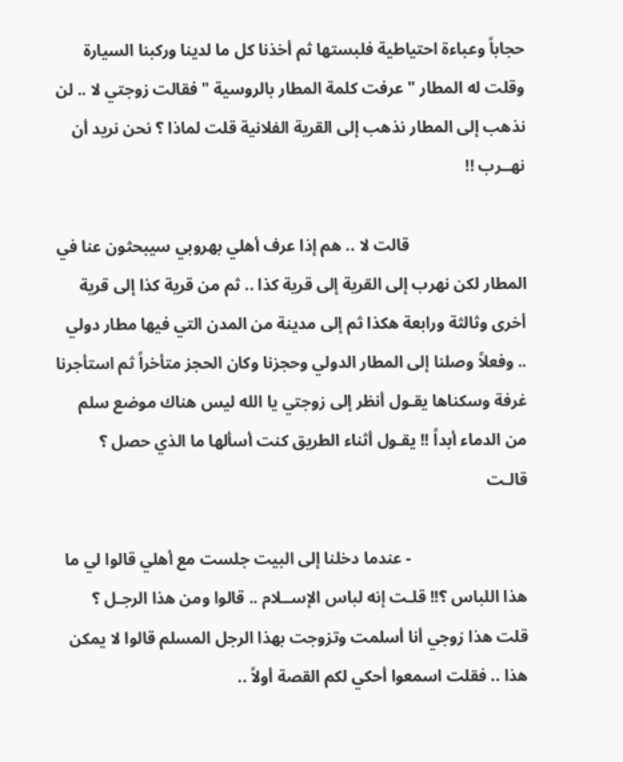حجاباً وعباءة احتياطية فلبستها ثم أخذنا كل ما لدينا وركبنا السيارة وقلت له المطار " عرفت كلمة المطار بالروسية " فقالت زوجتي لا .. لن نذهب إلى المطار نذهب إلى القرية الفلانية قلت لماذا ؟ نحن نريد أن نهــرب !!

                            قالت لا .. هم إذا عرف أهلي بهروبي سيبحثون عنا في المطار لكن نهرب إلى القرية إلى قرية كذا .. ثم من قرية كذا إلى قرية أخرى وثالثة ورابعة هكذا ثم إلى مدينة من المدن التي فيها مطار دولي .. وفعلاً وصلنا إلى المطار الدولي وحجزنا وكان الحجز متأخراً ثم استأجرنا غرفة وسكناها يقـول أنظر إلى زوجتي يا الله ليس هناك موضع سلم من الدماء أبداً !! يقـول أثناء الطريق كنت أسألها ما الذي حصل ؟ قالـت

                            - عندما دخلنا إلى البيت جلست مع أهلي قالوا لي ما هذا اللباس ؟!! قلـت إنه لباس الإســلام .. قالوا ومن هذا الرجـل ؟ قلت هذا زوجي أنا أسلمت وتزوجت بهذا الرجل المسلم قالوا لا يمكن هذا .. فقلت اسمعوا أحكي لكم القصة أولاً ..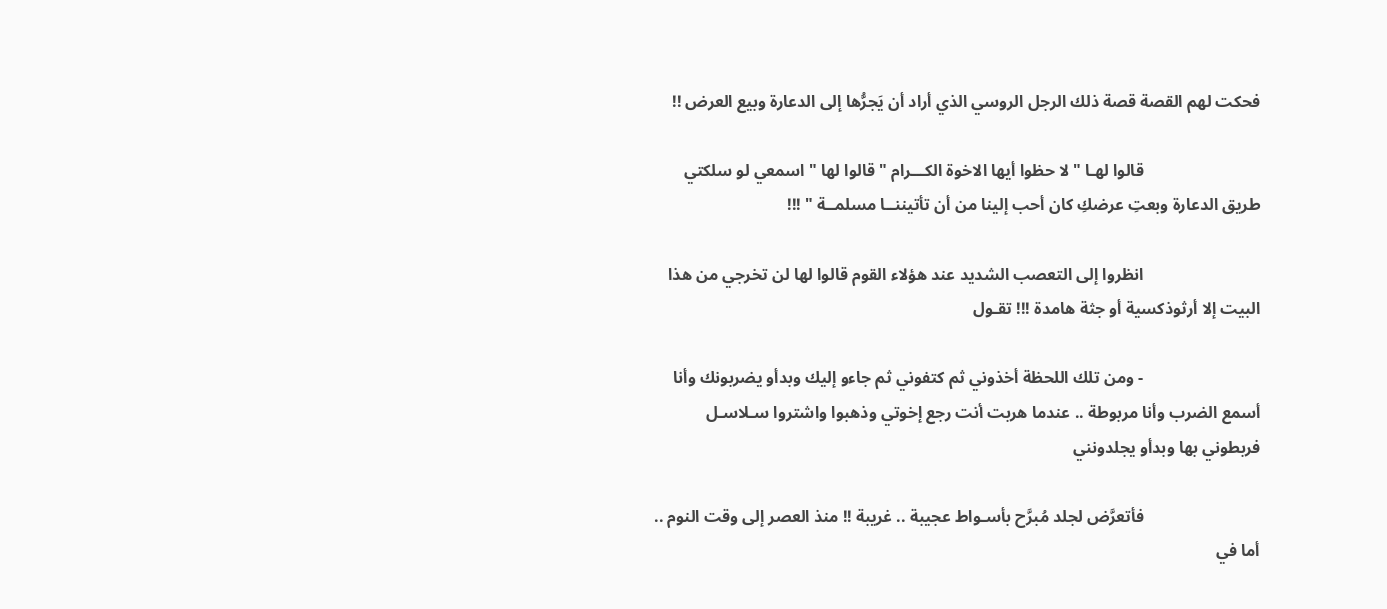فحكت لهم القصة قصة ذلك الرجل الروسي الذي أراد أن يَجرُّها إلى الدعارة وبيع العرض !!

                            قالوا لهـا " لا حظوا أيها الاخوة الكـــرام " قالوا لها " اسمعي لو سلكتي طريق الدعارة وبعتِ عرضكِ كان أحب إلينا من أن تأتيننــا مسلمــة " !!!

                            انظروا إلى التعصب الشديد عند هؤلاء القوم قالوا لها لن تخرجي من هذا البيت إلا أرثوذكسية أو جثة هامدة !!! تقـول

                            - ومن تلك اللحظة أخذوني ثم كتفوني ثم جاءو إليك وبدأو يضربونك وأنا أسمع الضرب وأنا مربوطة .. عندما هربت أنت رجع إخوتي وذهبوا واشتروا سـلاسـل فربطوني بها وبدأو يجلدونني

                            فأتعرَّض لجلد مُبرَّح بأسـواط عجيبة .. غريبة !! منذ العصر إلى وقت النوم .. أما في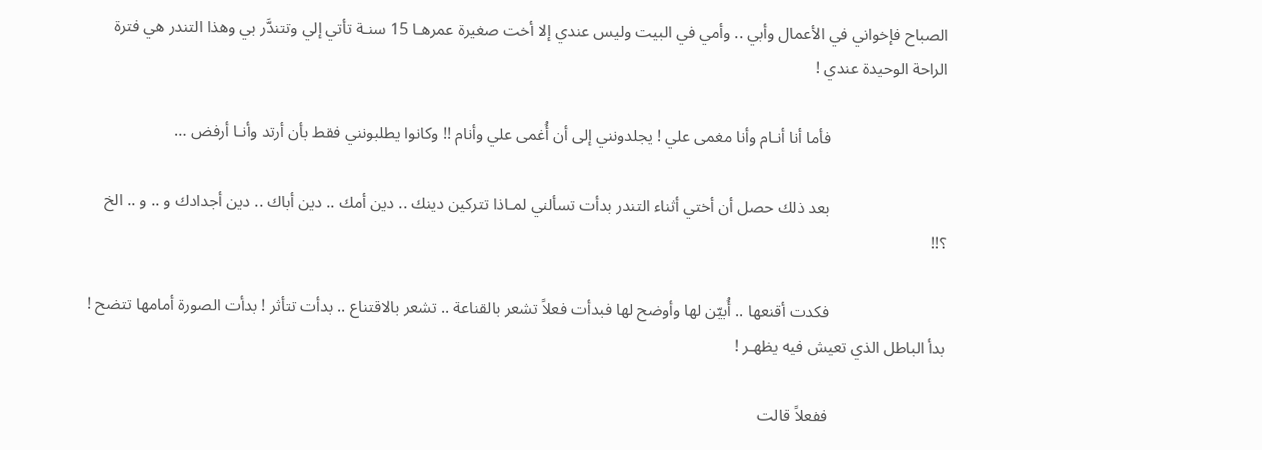الصباح فإخواني في الأعمال وأبي .. وأمي في البيت وليس عندي إلا أخت صغيرة عمرهـا 15 سنـة تأتي إلي وتتندَّر بي وهذا التندر هي فترة الراحة الوحيدة عندي !

                            فأما أنا أنـام وأنا مغمى علي ! يجلدونني إلى أن أُغمى علي وأنام !! وكانوا يطلبونني فقط بأن أرتد وأنـا أرفض …

                            بعد ذلك حصل أن أختي أثناء التندر بدأت تسألني لمـاذا تتركين دينك .. دين أمك .. دين أباك .. دين أجدادك و .. و .. الخ ؟!!

                            فكدت أقنعها .. أُبيّن لها وأوضح لها فبدأت فعلاً تشعر بالقناعة .. تشعر بالاقتناع .. بدأت تتأثر ! بدأت الصورة أمامها تتضح ! بدأ الباطل الذي تعيش فيه يظهـر !

                            ففعلاً قالت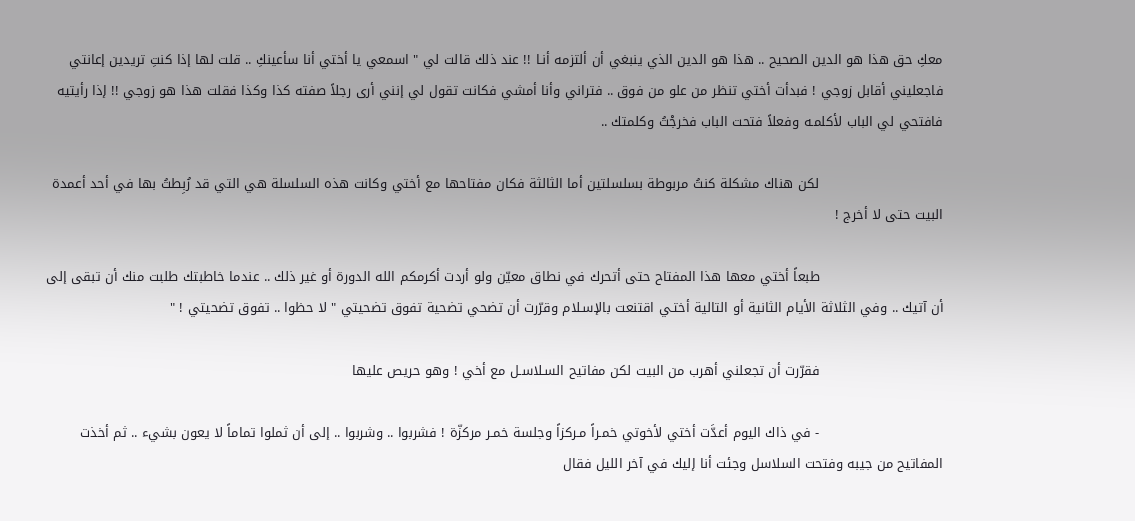معكِ حق هذا هو الدين الصحيح .. هذا هو الدين الذي ينبغي أن ألتزمه أنـا !! عند ذلك قالت لي " اسمعي يا أختي أنا سأعينكِ .. قلت لها إذا كنتِ تريدين إعانتي فاجعليني أقابل زوجي ! فبدأت أختي تنظر من علو من فوق .. فتراني وأنا أمشي فكانت تقول لي إنني أرى رجلاً صفته كذا وكذا فقلت هذا هو زوجي !! إذا رأيتيه فافتحي لي الباب لأكلمـه وفعلاً فتحت الباب فخرجْتُ وكلمتك ..

                            لكن هناك مشكلة كنتُ مربوطة بسلسلتين أما الثالثة فكان مفتاحها مع أختي وكانت هذه السلسلة هي التي قد رُبِطتُ بها في أحد أعمدة البيت حتى لا أخرج !

                            طبعاً أختي معها هذا المفتاح حتى أتحرك في نطاق معيّن ولو أردت أكرمكم الله الدورة أو غير ذلك .. عندما خاطبتك طلبت منك أن تبقى إلى أن آتيك .. وفي الثلاثة الأيام الثانية أو التالية أختـي اقتنعت بالإسـلام وقرّرت أن تضحي تضحية تفوق تضحيتي " لا حظوا .. تفوق تضحيتي ! "

                            فقرّرت أن تجعلني أهرب من البيت لكن مفاتيح السـلاسـل مع أخي ! وهو حريص عليها

                            - في ذاك اليوم أعدَّت أختي لأخوتي خمـراً مـركزاً وجلسة خمـر مركزّة ! فشربوا .. وشربوا .. إلى أن ثملوا تماماً لا يعون بشيء .. ثم أخذت المفاتيح من جيبه وفتحت السلاسل وجئت أنا إليك في آخر الليل فقال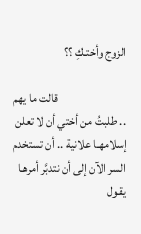الزوج وأختـكِ ؟؟

                            قالت ما يهم .. طلبتُ من أختي أن لا تعلن إسلامهـا علانية .. أن تستخدم السر الآن إلى أن نتدبَّر أمرهـا يقـول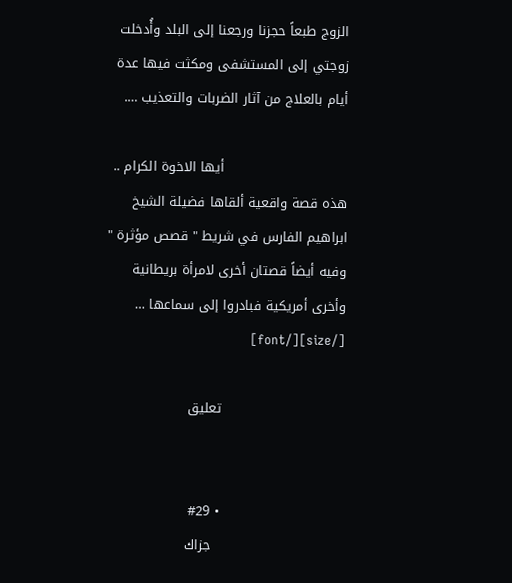الزوج طبعاً حجزنا ورجعنا إلى البلد وأُدخلت زوجتي إلى المستشفى ومكثت فيها عدة أيام بالعلاج من آثار الضربات والتعذيب ….

                            أيها الاخوة الكرام .. هذه قصة واقعية ألقاها فضيلة الشيخ ابراهيم الفارس في شريط " قصص مؤثرة " وفيه أيضاً قصتان أخرى لامرأة بريطانية وأخرى أمريكية فبادروا إلى سماعها … [/size][/font]

                            تعليق


                            • #29
                              جزاك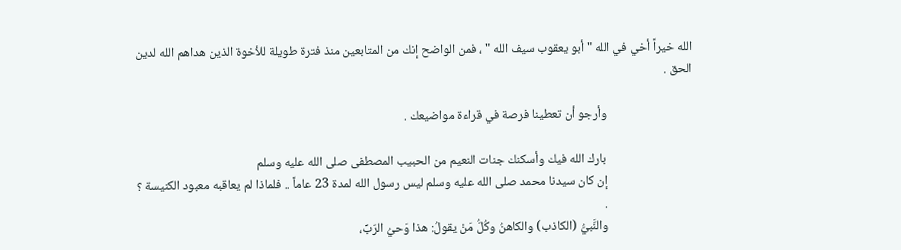الله خيراً أخي في الله " أبو يعقوب سيف الله " ، فمن الواضح إنك من المتابعين منذ فترة طويلة للأخوة الذين هداهم الله لدين الحق .

                              وأرجو أن تعطينا فرصة في قراءة مواضيعك .

                              بارك الله فيك وأسكنك جنات النعيم من الحبيب المصطفى صلى الله عليه وسلم
                              إن كان سيدنا محمد صلى الله عليه وسلم ليس رسول الله لمدة 23 عاماً .. فلماذا لم يعاقبه معبود الكنيسة ؟
                              .
                              والنَّبيُّ (الكاذب) والكاهنُ وكُلُّ مَنْ يقولُ: هذا وَحيُ الرّبِّ،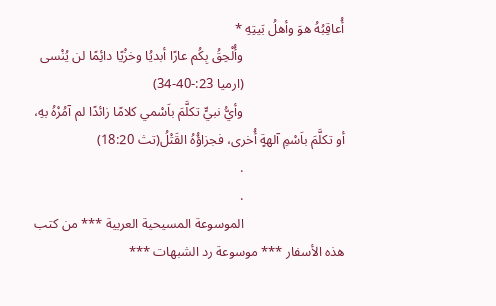أُعاقِبُهُ هوَ وأهلُ بَيتِهِ *
                              وأُلْحِقُ بِكُم عارًا أبديُا وخزْيًا دائِمًا لن يُنْسى
                              (ارميا 23:-40-34)
                              وأيُّ نبيٍّ تكلَّمَ باَسْمي كلامًا زائدًا لم آمُرْهُ بهِ، أو تكلَّمَ باَسْمِ آلهةٍ أُخرى، فجزاؤُهُ القَتْلُ(تث 18:20)
                              .
                              .
                              الموسوعة المسيحية العربية *** من كتب هذه الأسفار *** موسوعة رد الشبهات ***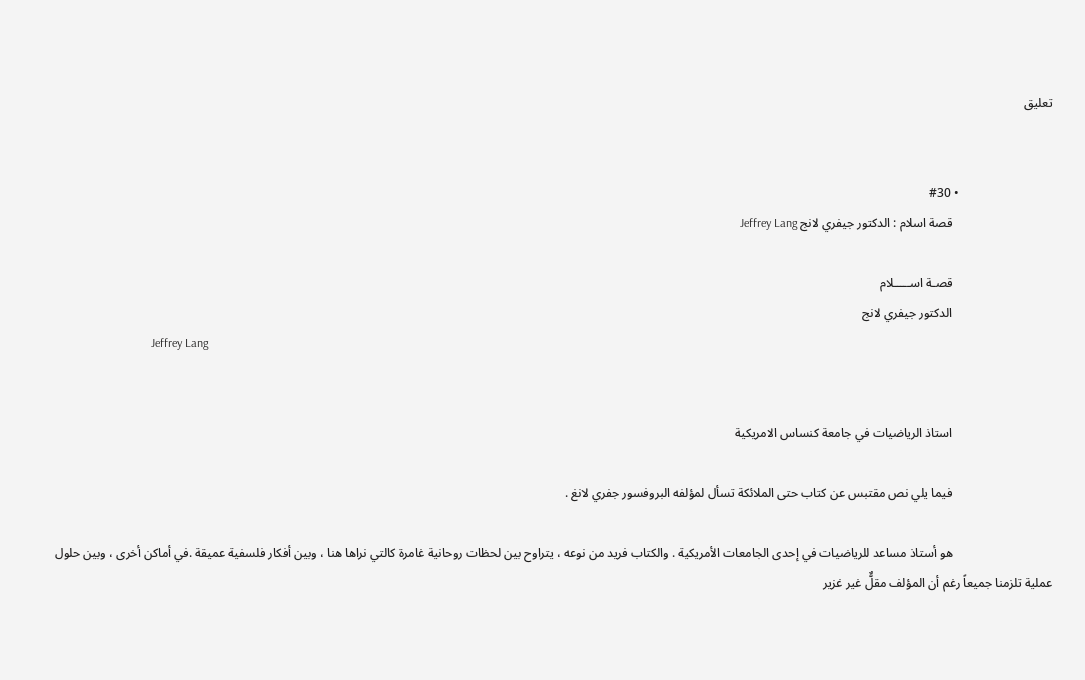تعليق


                              • #30
                                قصة اسلام : الدكتور جيفري لانج Jeffrey Lang

                                قصـة اســـــلام
                                الدكتور جيفري لانج
                                Jeffrey Lang


                                استاذ الرياضيات في جامعة كنساس الامريكية

                                فيما يلي نص مقتبس عن كتاب حتى الملائكة تسأل لمؤلفه البروفسور جفري لانغ .

                                هو أستاذ مساعد للرياضيات في إحدى الجامعات الأمريكية . والكتاب فريد من نوعه ، يتراوح بين لحظات روحانية غامرة كالتي نراها هنا ، وبين أفكار فلسفية عميقة .في أماكن أخرى ، وبين حلول عملية تلزمنا جميعاً رغم أن المؤلف مقلٌّ غير غزير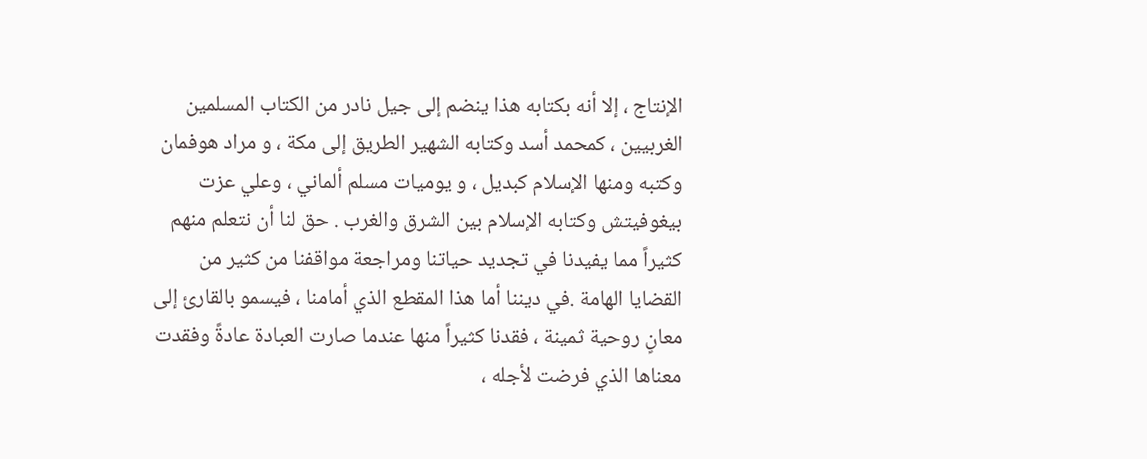الإنتاج ، إلا أنه بكتابه هذا ينضم إلى جيل نادر من الكتاب المسلمين الغربيين ، كمحمد أسد وكتابه الشهير الطريق إلى مكة ، و مراد هوفمان وكتبه ومنها الإسلام كبديل ، و يوميات مسلم ألماني ، وعلي عزت بيغوفيتش وكتابه الإسلام بين الشرق والغرب . حق لنا أن نتعلم منهم كثيراً مما يفيدنا في تجديد حياتنا ومراجعة مواقفنا من كثير من القضايا الهامة .في ديننا أما هذا المقطع الذي أمامنا ، فيسمو بالقارئ إلى معانٍ روحية ثمينة ، فقدنا كثيراً منها عندما صارت العبادة عادةً وفقدت معناها الذي فرضت لأجله ،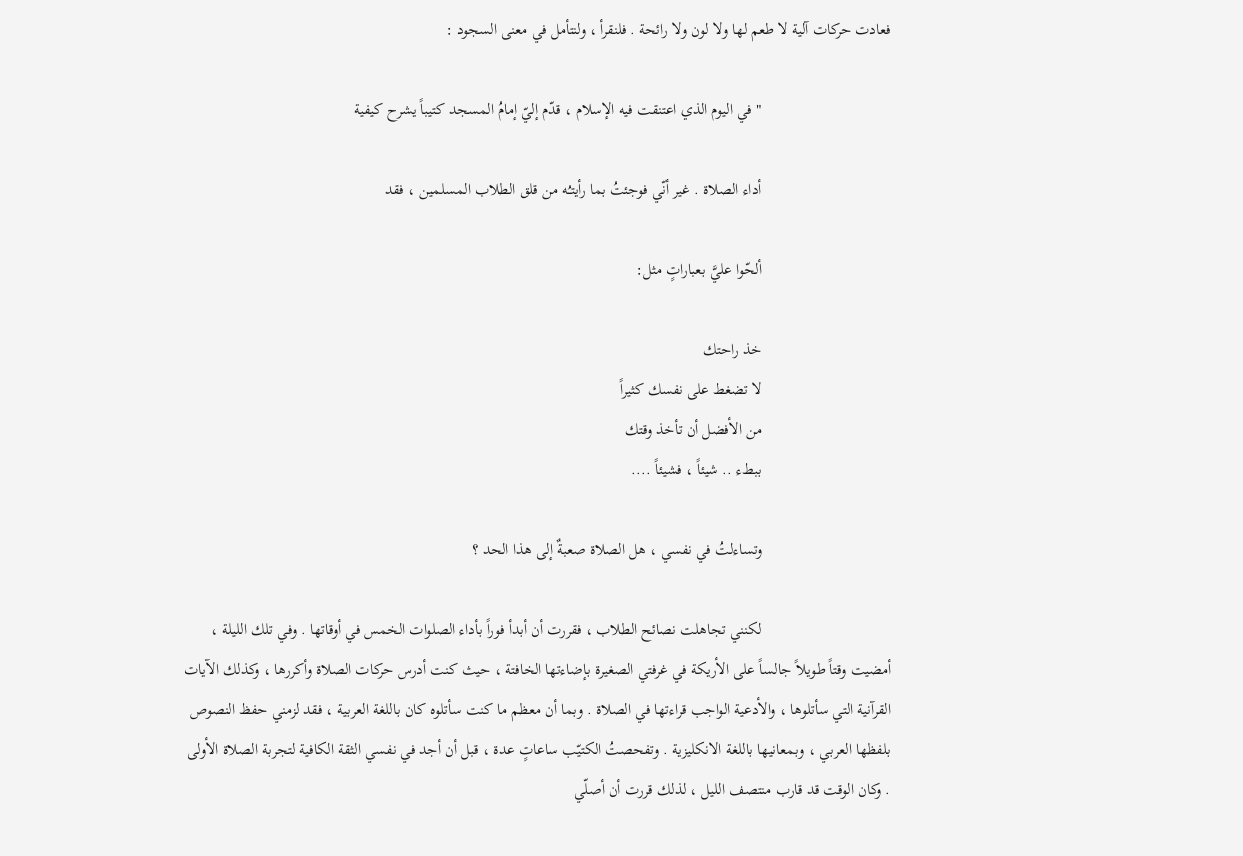فعادت حركات آلية لا طعم لها ولا لون ولا رائحة . فلنقرأ ، ولنتأمل في معنى السجود :

                                " في اليوم الذي اعتنقت فيه الإسلام ، قدّم إليّ إمامُ المسجد كتيباً يشرح كيفية

                                أداء الصلاة . غير أنّي فوجئتُ بما رأيتـُه من قلق الطلاب المسلمين ، فقد

                                ألحّوا عليَّ بعباراتٍ مثل:

                                خذ راحتك
                                لا تضغط على نفسك كثيراً
                                من الأفضل أن تأخذ وقتك
                                ببطء .. شيئاً ، فشيئاً ....

                                وتساءلتُ في نفسي ، هل الصلاة صعبةٌ إلى هذا الحد ؟

                                لكنني تجاهلت نصائح الطلاب ، فقررت أن أبدأ فوراً بأداء الصلوات الخمس في أوقاتها . وفي تلك الليلة ، أمضيت وقتاً طويلاً جالساً على الأريكة في غرفتي الصغيرة بإضاءتها الخافتة ، حيث كنت أدرس حركات الصلاة وأكررها ، وكذلك الآيات القرآنية التي سأتلوها ، والأدعية الواجب قراءتها في الصلاة . وبما أن معظم ما كنت سأتلوه كان باللغة العربية ، فقد لزمني حفظ النصوص بلفظها العربي ، وبمعانيها باللغة الانكليزية . وتفحصتُ الكتيّب ساعاتٍ عدة ، قبل أن أجد في نفسي الثقة الكافية لتجربة الصلاة الأولى . وكان الوقت قد قارب منتصف الليل ، لذلك قررت أن أصلّي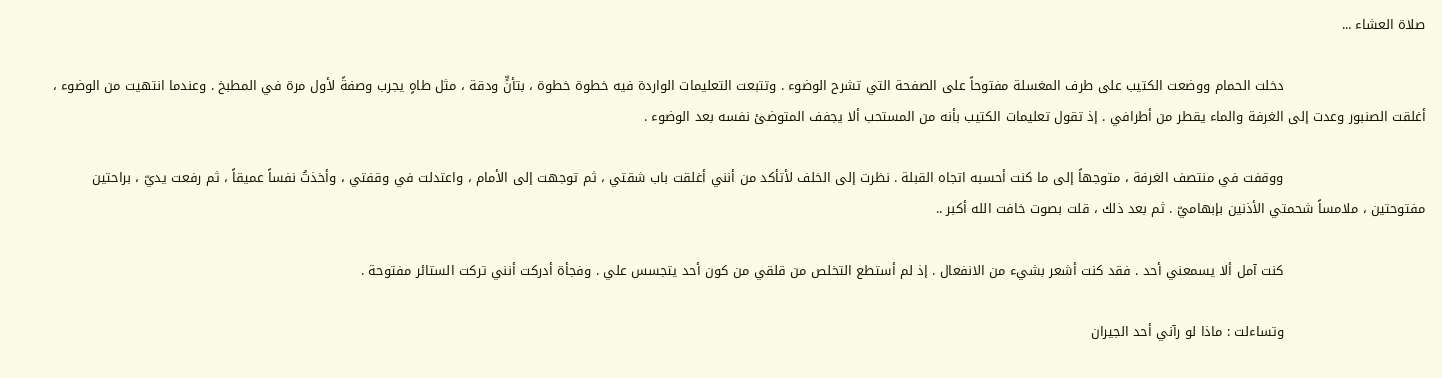صلاة العشاء ...

                                دخلت الحمام ووضعت الكتيب على طرف المغسلة مفتوحاً على الصفحة التي تشرح الوضوء . وتتبعت التعليمات الواردة فيه خطوة خطوة ، بتأنٍّ ودقة ، مثل طاهٍ يجرب وصفةً لأول مرة في المطبخ . وعندما انتهيت من الوضوء ، أغلقت الصنبور وعدت إلى الغرفة والماء يقطر من أطرافي . إذ تقول تعليمات الكتيب بأنه من المستحب ألا يجفف المتوضئ نفسه بعد الوضوء .

                                ووقفت في منتصف الغرفة ، متوجهاً إلى ما كنت أحسبه اتجاه القبلة . نظرت إلى الخلف لأتأكد من أنني أغلقت باب شقتي ، ثم توجهت إلى الأمام ، واعتدلت في وقفتي ، وأخذتُ نفساً عميقاً ، ثم رفعت يديّ ، براحتين مفتوحتين ، ملامساً شحمتي الأذنين بإبهاميّ . ثم بعد ذلك ، قلت بصوت خافت الله أكبر ..

                                كنت آمل ألا يسمعني أحد . فقد كنت أشعر بشيء من الانفعال . إذ لم أستطع التخلص من قلقي من كون أحد يتجسس علي . وفجأة أدركت أنني تركت الستائر مفتوحة .

                                وتساءلت : ماذا لو رآني أحد الجيران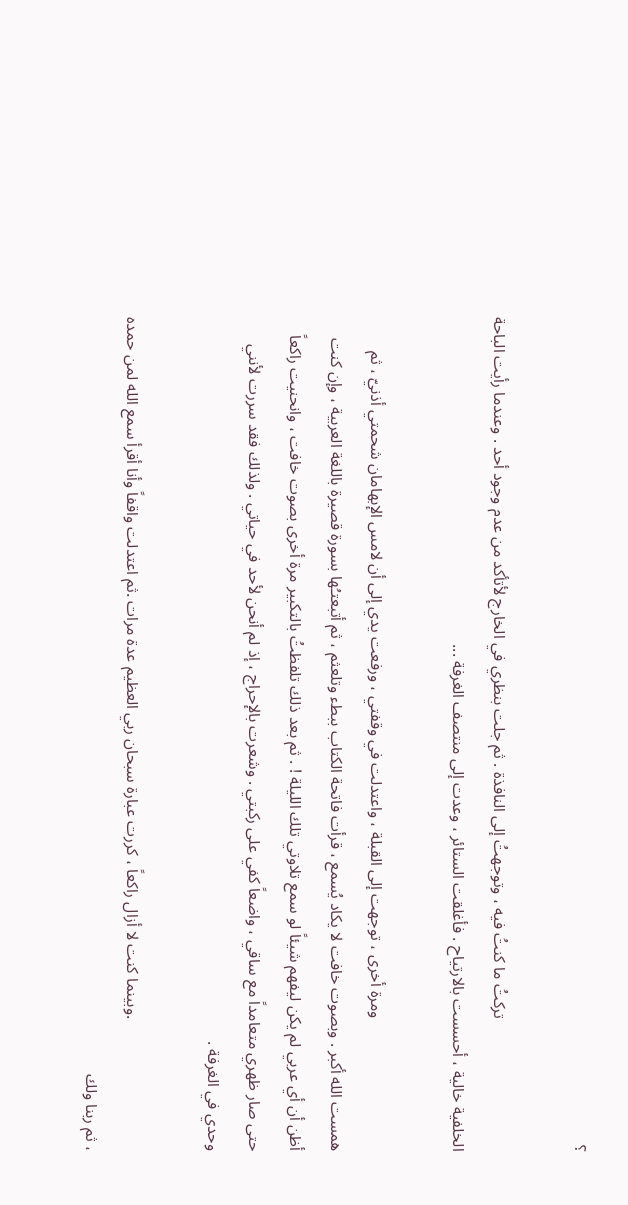؟

                                تركتُ ما كنتُ فيه ، وتوجهتُ إلى النافذة . ثم جلت بنظري في الخارج لأتأكد من عدم وجود أحد . وعندما رأيت الباحة الخلفية خالية ، أحسست بالارتياح . فأغلقت الستائر ، وعدت إلى منتصف الغرفة ...

                                ومرة أخرى ، توجهت إلى القبلة ، واعتدلت في وقفتي ، ورفعت يدي إلى أن لامس الإبهامان شحمتي أذنيّ ، ثم همست الله أكبر . وبصوت خافت لا يكاد يُسمع ، قرأت فاتحة الكتاب ببطء وتلعثم ، ثم أتبعتـُها بسورة قصيرة باللغة العربية ، وإن كنت أظن أن أي عربي لم يكن ليفهم شيئاً لو سمع تلاوتي تلك الليلة ! . ثم بعد ذلك تلفظتُ بالتكبير مرة أخرى بصوت خافت ، وانحنيت راكعاً حتى صار ظهري متعامداً مع ساقي ، واضعاً كفي على ركبتي . وشعرت بالإحراج ، إذ لم أنحن لأحد في حياتي . ولذلك فقد سررت لأنني وحدي في الغرفة .

                                .وبينما كنت لا أزال راكعاً ، كررت عبارة سبحان ربي العظيم عدة مرات .ثم اعتدلت واقفاً وأنا أقرأ سمع الله لمن حمده ، ثم ربنا ولك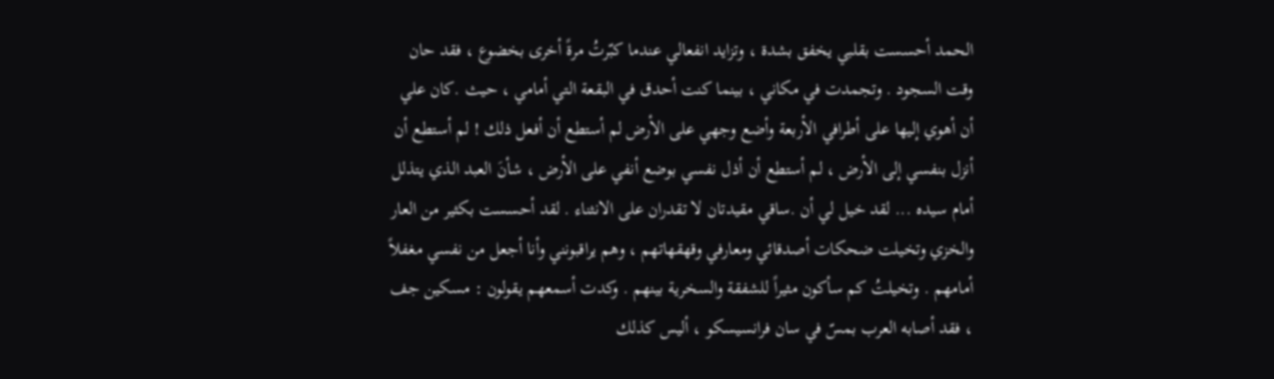الحمد أحسست بقلبي يخفق بشدة ، وتزايد انفعالي عندما كبّرتُ مرةً أخرى بخضوع ، فقد حان وقت السجود . وتجمدت في مكاني ، بينما كنت أحدق في البقعة التي أمامي ، حيث .كان علي أن أهوي إليها على أطرافي الأربعة وأضع وجهي على الأرض لم أستطع أن أفعل ذلك ! لم أستطع أن أنزل بنفسي إلى الأرض ، لم أستطع أن أذل نفسي بوضع أنفي على الأرض ، شأنَ العبد الذي يتذلل أمام سيده ... لقد خيل لي أن .ساقي مقيدتان لا تقدران على الانثناء . لقد أحسست بكثير من العار والخزي وتخيلت ضحكات أصدقائي ومعارفي وقهقهاتهم ، وهم يراقبونني وأنا أجعل من نفسي مغفلاً أمامهم . وتخيلتُ كم سأكون مثيراً للشفقة والسخرية بينهم . وكدت أسمعهم يقولون : مسكين جف ، فقد أصابه العرب بمسّ في سان فرانسيسكو ، أليس كذلك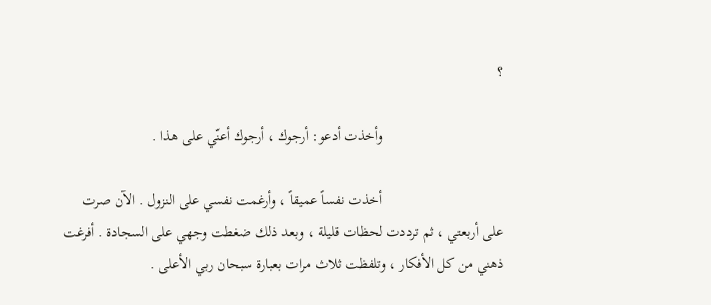؟

                                وأخذت أدعو: أرجوك ، أرجوك أعنّي على هذا .

                                أخذت نفساً عميقاً ، وأرغمت نفسي على النزول . الآن صرت على أربعتي ، ثم ترددت لحظات قليلة ، وبعد ذلك ضغطت وجهي على السجادة . أفرغت ذهني من كل الأفكار ، وتلفظت ثلاث مرات بعبارة سبحان ربي الأعلى .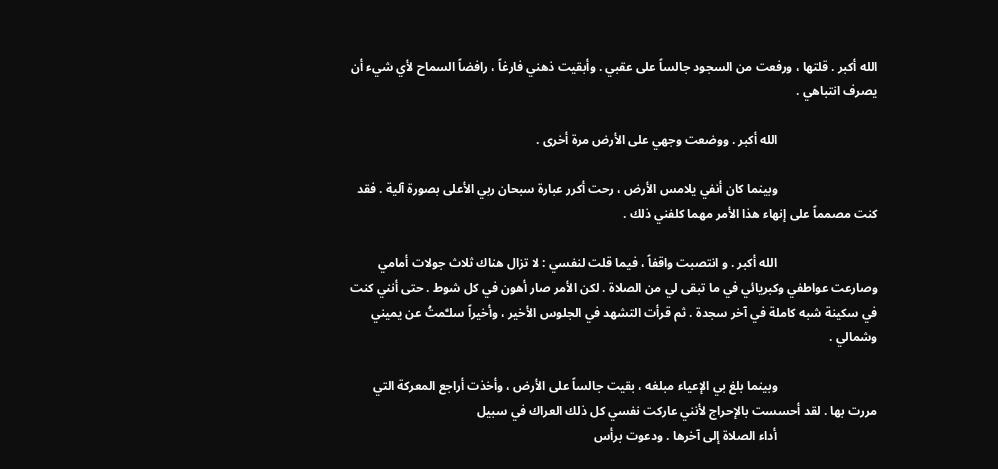الله أكبر . قلتها ، ورفعت من السجود جالساً على عقبي . وأبقيت ذهني فارغاً ، رافضاً السماح لأي شيء أن يصرف انتباهي .

                                الله أكبر . ووضعت وجهي على الأرض مرة أخرى .

                                وبينما كان أنفي يلامس الأرض ، رحت أكرر عبارة سبحان ربي الأعلى بصورة آلية . فقد كنت مصمماً على إنهاء هذا الأمر مهما كلفني ذلك .

                                الله أكبر . و انتصبت واقفاً ، فيما قلت لنفسي : لا تزال هناك ثلاث جولات أمامي وصارعت عواطفي وكبريائي في ما تبقى لي من الصلاة . لكن الأمر صار أهون في كل شوط . حتى أنني كنت في سكينة شبه كاملة في آخر سجدة . ثم قرأت التشهد في الجلوس الأخير ، وأخيراً سلـَّمتُ عن يميني وشمالي .

                                وبينما بلغ بي الإعياء مبلغه ، بقيت جالساً على الأرض ، وأخذت أراجع المعركة التي مررت بها . لقد أحسست بالإحراج لأنني عاركت نفسي كل ذلك العراك في سبيل
                                أداء الصلاة إلى آخرها . ودعوت برأس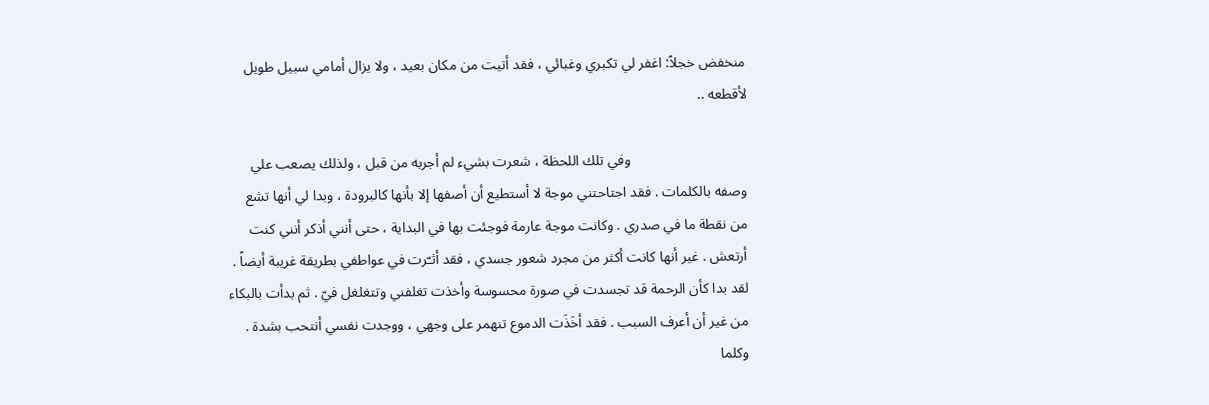منخفض خجلاً: اغفر لي تكبري وغبائي ، فقد أتيت من مكان بعيد ، ولا يزال أمامي سبيل طويل لأقطعه ..

                                وفي تلك اللحظة ، شعرت بشيء لم أجربه من قبل ، ولذلك يصعب علي وصفه بالكلمات . فقد اجتاحتني موجة لا أستطيع أن أصفها إلا بأنها كالبرودة ، وبدا لي أنها تشع من نقطة ما في صدري . وكانت موجة عارمة فوجئت بها في البداية ، حتى أنني أذكر أنني كنت أرتعش . غير أنها كانت أكثر من مجرد شعور جسدي ، فقد أثـّرت في عواطفي بطريقة غريبة أيضاً . لقد بدا كأن الرحمة قد تجسدت في صورة محسوسة وأخذت تغلفني وتتغلغل فيّ . ثم بدأت بالبكاء من غير أن أعرف السبب . فقد أخَذَت الدموع تنهمر على وجهي ، ووجدت نفسي أنتحب بشدة . وكلما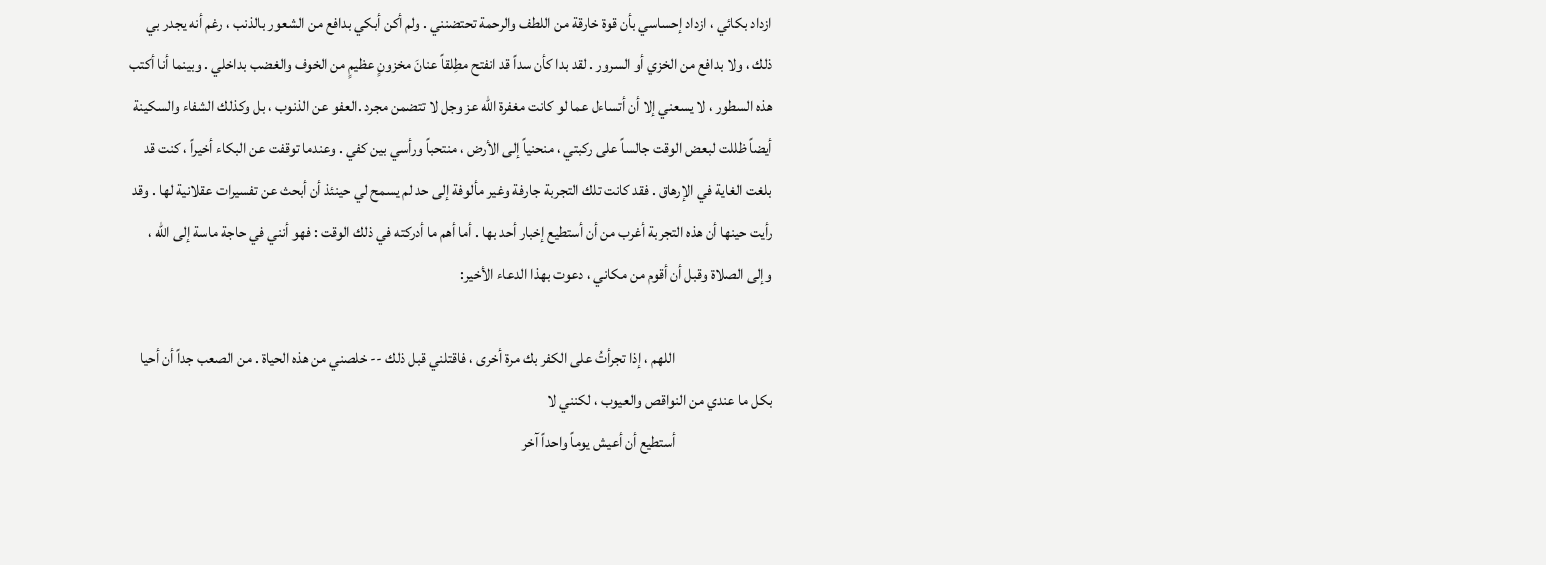ازداد بكائي ، ازداد إحساسي بأن قوة خارقة من اللطف والرحمة تحتضنني . ولم أكن أبكي بدافع من الشعور بالذنب ، رغم أنه يجدر بي ذلك ، ولا بدافع من الخزي أو السرور . لقد بدا كأن سداً قد انفتح مطِلقاً عنانَ مخزونٍ عظيمٍ من الخوف والغضب بداخلي . وبينما أنا أكتب هذه السطور ، لا يسعني إلا أن أتساءل عما لو كانت مغفرة الله عز وجل لا تتضمن مجرد .العفو عن الذنوب ، بل وكذلك الشفاء والسكينة أيضاً ظللت لبعض الوقت جالساً على ركبتي ، منحنياً إلى الأرض ، منتحباً ورأسي بين كفي . وعندما توقفت عن البكاء أخيراً ، كنت قد بلغت الغاية في الإرهاق . فقد كانت تلك التجربة جارفة وغير مألوفة إلى حد لم يسمح لي حينئذ أن أبحث عن تفسيرات عقلانية لها . وقد رأيت حينها أن هذه التجربة أغرب من أن أستطيع إخبار أحد بها . أما أهم ما أدركته في ذلك الوقت : فهو أنني في حاجة ماسة إلى الله ، وإلى الصلاة وقبل أن أقوم من مكاني ، دعوت بهذا الدعاء الأخير:

                                اللهم ، إذا تجرأتُ على الكفر بك مرة أخرى ، فاقتلني قبل ذلك -- خلصني من هذه الحياة . من الصعب جداً أن أحيا بكل ما عندي من النواقص والعيوب ، لكنني لا
                                أستطيع أن أعيش يوماً واحداً آخر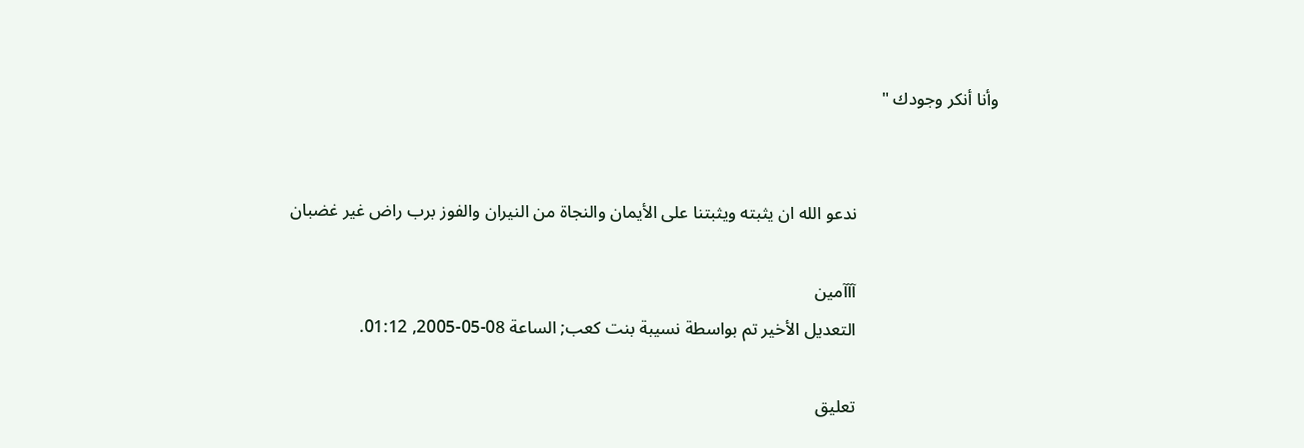وأنا أنكر وجودك "


                                ندعو الله ان يثبته ويثبتنا على الأيمان والنجاة من النيران والفوز برب راض غير غضبان

                                آآآمين
                                التعديل الأخير تم بواسطة نسيبة بنت كعب; الساعة 08-05-2005, 01:12.

                                تعليق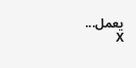يعمل...
                                X